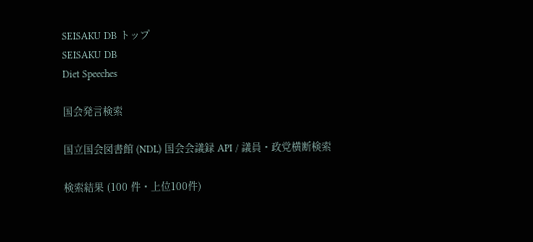SEISAKU DB トップ
SEISAKU DB
Diet Speeches

国会発言検索

国立国会図書館 (NDL) 国会会議録 API / 議員・政党横断検索

検索結果 (100 件・上位100件)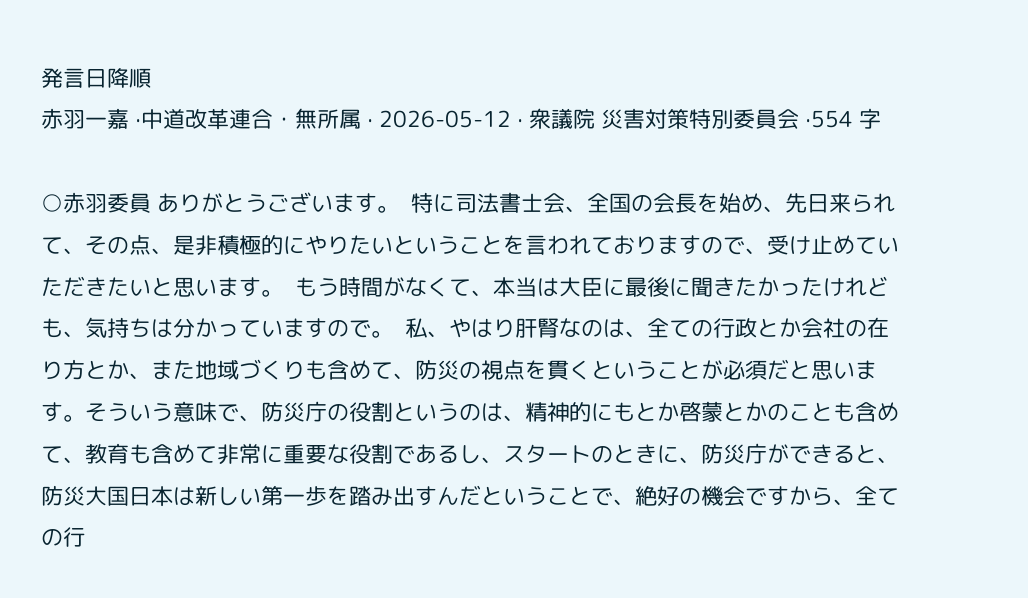発言日降順
赤羽一嘉 ·中道改革連合・無所属 · 2026-05-12 · 衆議院 災害対策特別委員会 ·554 字

○赤羽委員 ありがとうございます。  特に司法書士会、全国の会長を始め、先日来られて、その点、是非積極的にやりたいということを言われておりますので、受け止めていただきたいと思います。  もう時間がなくて、本当は大臣に最後に聞きたかったけれども、気持ちは分かっていますので。  私、やはり肝腎なのは、全ての行政とか会社の在り方とか、また地域づくりも含めて、防災の視点を貫くということが必須だと思います。そういう意味で、防災庁の役割というのは、精神的にもとか啓蒙とかのことも含めて、教育も含めて非常に重要な役割であるし、スタートのときに、防災庁ができると、防災大国日本は新しい第一歩を踏み出すんだということで、絶好の機会ですから、全ての行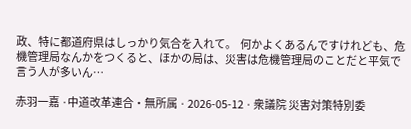政、特に都道府県はしっかり気合を入れて。  何かよくあるんですけれども、危機管理局なんかをつくると、ほかの局は、災害は危機管理局のことだと平気で言う人が多いん…

赤羽一嘉 ·中道改革連合・無所属 · 2026-05-12 · 衆議院 災害対策特別委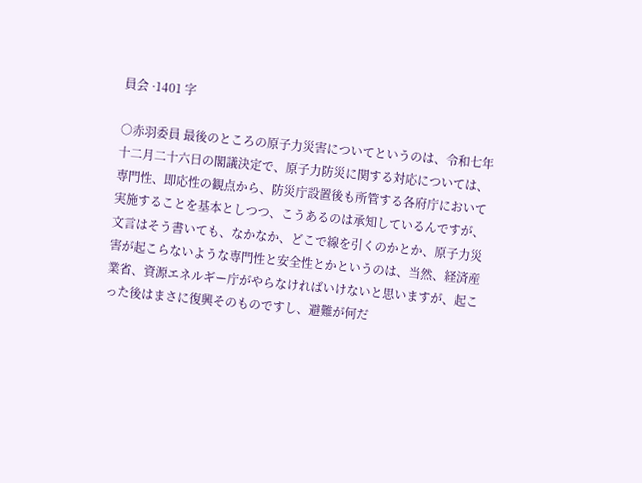員会 ·1401 字

○赤羽委員 最後のところの原子力災害についてというのは、令和七年十二月二十六日の閣議決定で、原子力防災に関する対応については、専門性、即応性の観点から、防災庁設置後も所管する各府庁において実施することを基本としつつ、こうあるのは承知しているんですが、文言はそう書いても、なかなか、どこで線を引くのかとか、原子力災害が起こらないような専門性と安全性とかというのは、当然、経済産業省、資源エネルギー庁がやらなければいけないと思いますが、起こった後はまさに復興そのものですし、避難が何だ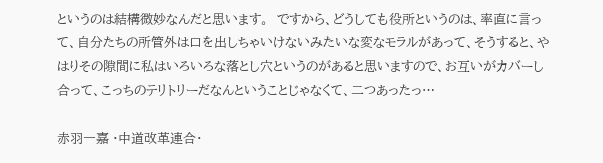というのは結構微妙なんだと思います。  ですから、どうしても役所というのは、率直に言って、自分たちの所管外は口を出しちゃいけないみたいな変なモラルがあって、そうすると、やはりその隙間に私はいろいろな落とし穴というのがあると思いますので、お互いがカバーし合って、こっちのテリトリーだなんということじゃなくて、二つあったっ…

赤羽一嘉 ·中道改革連合・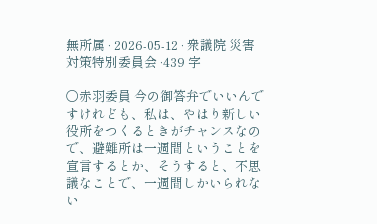無所属 · 2026-05-12 · 衆議院 災害対策特別委員会 ·439 字

○赤羽委員 今の御答弁でいいんですけれども、私は、やはり新しい役所をつくるときがチャンスなので、避難所は一週間ということを宣言するとか、そうすると、不思議なことで、一週間しかいられない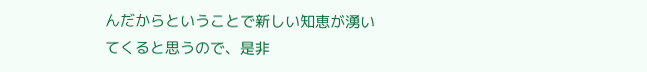んだからということで新しい知恵が湧いてくると思うので、是非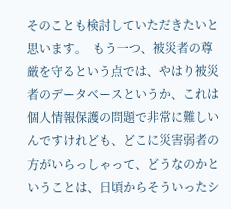そのことも検討していただきたいと思います。  もう一つ、被災者の尊厳を守るという点では、やはり被災者のデータベースというか、これは個人情報保護の問題で非常に難しいんですけれども、どこに災害弱者の方がいらっしゃって、どうなのかということは、日頃からそういったシ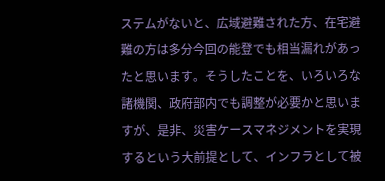ステムがないと、広域避難された方、在宅避難の方は多分今回の能登でも相当漏れがあったと思います。そうしたことを、いろいろな諸機関、政府部内でも調整が必要かと思いますが、是非、災害ケースマネジメントを実現するという大前提として、インフラとして被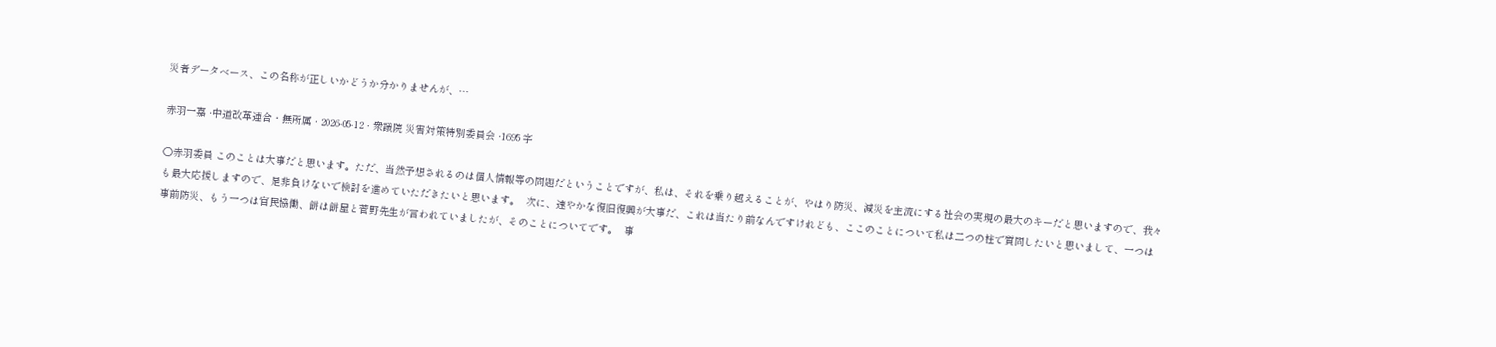災者データベース、この名称が正しいかどうか分かりませんが、…

赤羽一嘉 ·中道改革連合・無所属 · 2026-05-12 · 衆議院 災害対策特別委員会 ·1695 字

○赤羽委員 このことは大事だと思います。ただ、当然予想されるのは個人情報等の問題だということですが、私は、それを乗り越えることが、やはり防災、減災を主流にする社会の実現の最大のキーだと思いますので、我々も最大応援しますので、是非負けないで検討を進めていただきたいと思います。  次に、速やかな復旧復興が大事だ、これは当たり前なんですけれども、ここのことについて私は二つの柱で質問したいと思いまして、一つは事前防災、もう一つは官民協働、餅は餅屋と菅野先生が言われていましたが、そのことについてです。  事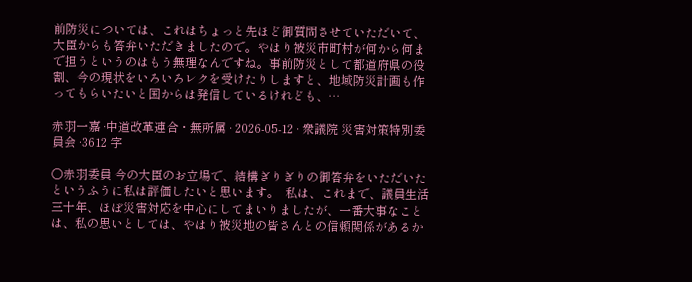前防災については、これはちょっと先ほど御質問させていただいて、大臣からも答弁いただきましたので。やはり被災市町村が何から何まで担うというのはもう無理なんですね。事前防災として都道府県の役割、今の現状をいろいろレクを受けたりしますと、地域防災計画も作ってもらいたいと国からは発信しているけれども、…

赤羽一嘉 ·中道改革連合・無所属 · 2026-05-12 · 衆議院 災害対策特別委員会 ·3612 字

○赤羽委員 今の大臣のお立場で、結構ぎりぎりの御答弁をいただいたというふうに私は評価したいと思います。  私は、これまで、議員生活三十年、ほぼ災害対応を中心にしてまいりましたが、一番大事なことは、私の思いとしては、やはり被災地の皆さんとの信頼関係があるか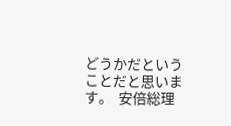どうかだということだと思います。  安倍総理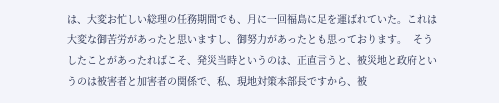は、大変お忙しい総理の任務期間でも、月に一回福島に足を運ばれていた。これは大変な御苦労があったと思いますし、御努力があったとも思っております。  そうしたことがあったればこそ、発災当時というのは、正直言うと、被災地と政府というのは被害者と加害者の関係で、私、現地対策本部長ですから、被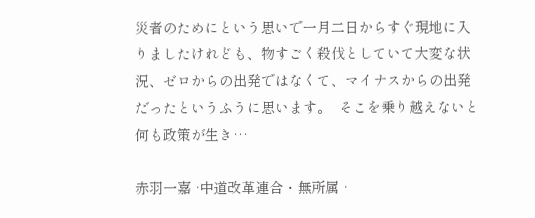災者のためにという思いで一月二日からすぐ現地に入りましたけれども、物すごく殺伐としていて大変な状況、ゼロからの出発ではなくて、マイナスからの出発だったというふうに思います。  そこを乗り越えないと何も政策が生き…

赤羽一嘉 ·中道改革連合・無所属 ·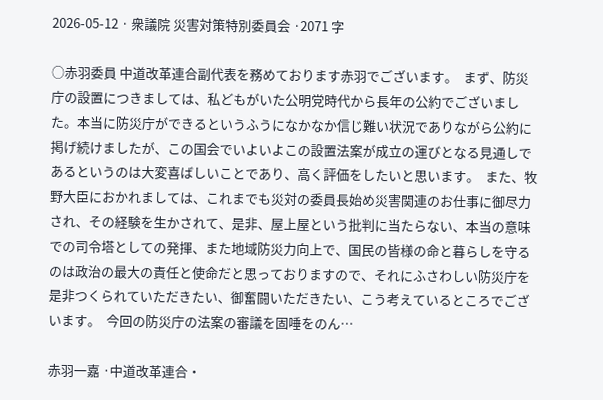2026-05-12 · 衆議院 災害対策特別委員会 ·2071 字

○赤羽委員 中道改革連合副代表を務めております赤羽でございます。  まず、防災庁の設置につきましては、私どもがいた公明党時代から長年の公約でございました。本当に防災庁ができるというふうになかなか信じ難い状況でありながら公約に掲げ続けましたが、この国会でいよいよこの設置法案が成立の運びとなる見通しであるというのは大変喜ばしいことであり、高く評価をしたいと思います。  また、牧野大臣におかれましては、これまでも災対の委員長始め災害関連のお仕事に御尽力され、その経験を生かされて、是非、屋上屋という批判に当たらない、本当の意味での司令塔としての発揮、また地域防災力向上で、国民の皆様の命と暮らしを守るのは政治の最大の責任と使命だと思っておりますので、それにふさわしい防災庁を是非つくられていただきたい、御奮闘いただきたい、こう考えているところでございます。  今回の防災庁の法案の審議を固唾をのん…

赤羽一嘉 ·中道改革連合・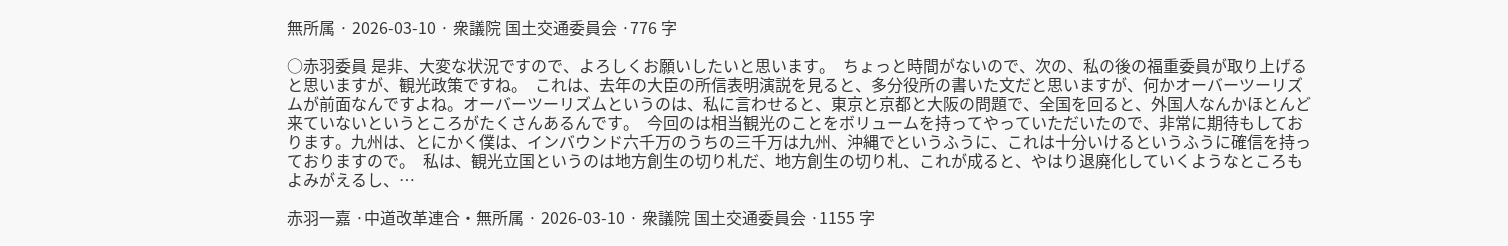無所属 · 2026-03-10 · 衆議院 国土交通委員会 ·776 字

○赤羽委員 是非、大変な状況ですので、よろしくお願いしたいと思います。  ちょっと時間がないので、次の、私の後の福重委員が取り上げると思いますが、観光政策ですね。  これは、去年の大臣の所信表明演説を見ると、多分役所の書いた文だと思いますが、何かオーバーツーリズムが前面なんですよね。オーバーツーリズムというのは、私に言わせると、東京と京都と大阪の問題で、全国を回ると、外国人なんかほとんど来ていないというところがたくさんあるんです。  今回のは相当観光のことをボリュームを持ってやっていただいたので、非常に期待もしております。九州は、とにかく僕は、インバウンド六千万のうちの三千万は九州、沖縄でというふうに、これは十分いけるというふうに確信を持っておりますので。  私は、観光立国というのは地方創生の切り札だ、地方創生の切り札、これが成ると、やはり退廃化していくようなところもよみがえるし、…

赤羽一嘉 ·中道改革連合・無所属 · 2026-03-10 · 衆議院 国土交通委員会 ·1155 字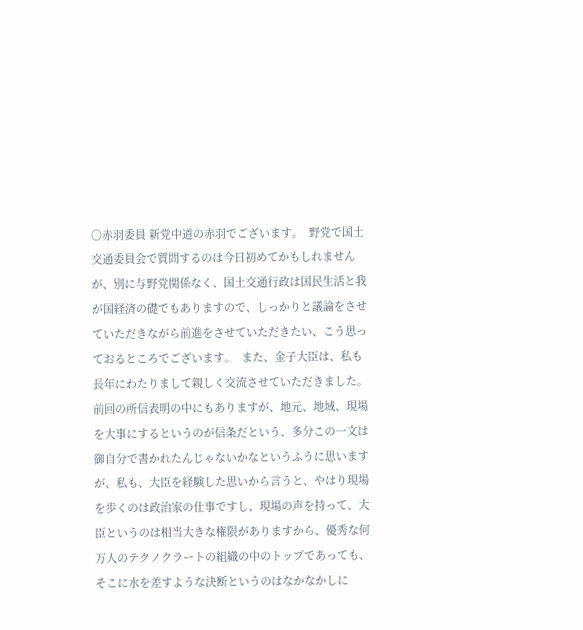○赤羽委員 新党中道の赤羽でございます。  野党で国土交通委員会で質問するのは今日初めてかもしれませんが、別に与野党関係なく、国土交通行政は国民生活と我が国経済の礎でもありますので、しっかりと議論をさせていただきながら前進をさせていただきたい、こう思っておるところでございます。  また、金子大臣は、私も長年にわたりまして親しく交流させていただきました。前回の所信表明の中にもありますが、地元、地域、現場を大事にするというのが信条だという、多分この一文は御自分で書かれたんじゃないかなというふうに思いますが、私も、大臣を経験した思いから言うと、やはり現場を歩くのは政治家の仕事ですし、現場の声を持って、大臣というのは相当大きな権限がありますから、優秀な何万人のテクノクラートの組織の中のトップであっても、そこに水を差すような決断というのはなかなかしに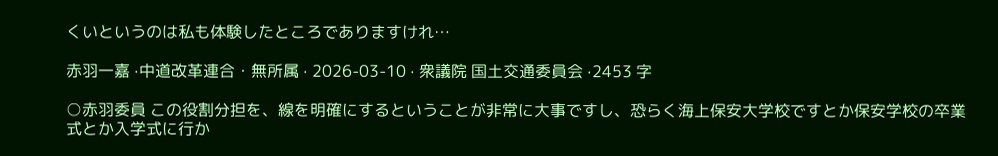くいというのは私も体験したところでありますけれ…

赤羽一嘉 ·中道改革連合・無所属 · 2026-03-10 · 衆議院 国土交通委員会 ·2453 字

○赤羽委員 この役割分担を、線を明確にするということが非常に大事ですし、恐らく海上保安大学校ですとか保安学校の卒業式とか入学式に行か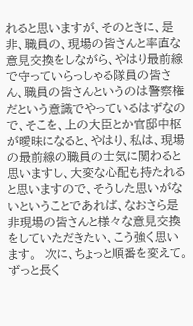れると思いますが、そのときに、是非、職員の、現場の皆さんと率直な意見交換をしながら、やはり最前線で守っていらっしゃる隊員の皆さん、職員の皆さんというのは警察権だという意識でやっているはずなので、そこを、上の大臣とか官邸中枢が曖昧になると、やはり、私は、現場の最前線の職員の士気に関わると思いますし、大変な心配も持たれると思いますので、そうした思いがないということであれば、なおさら是非現場の皆さんと様々な意見交換をしていただきたい、こう強く思います。  次に、ちょっと順番を変えて。  ずっと長く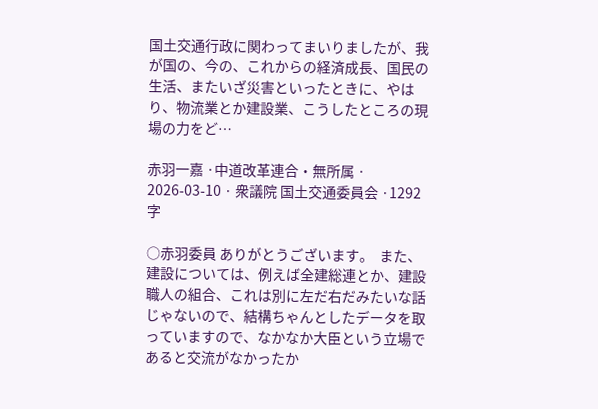国土交通行政に関わってまいりましたが、我が国の、今の、これからの経済成長、国民の生活、またいざ災害といったときに、やはり、物流業とか建設業、こうしたところの現場の力をど…

赤羽一嘉 ·中道改革連合・無所属 · 2026-03-10 · 衆議院 国土交通委員会 ·1292 字

○赤羽委員 ありがとうございます。  また、建設については、例えば全建総連とか、建設職人の組合、これは別に左だ右だみたいな話じゃないので、結構ちゃんとしたデータを取っていますので、なかなか大臣という立場であると交流がなかったか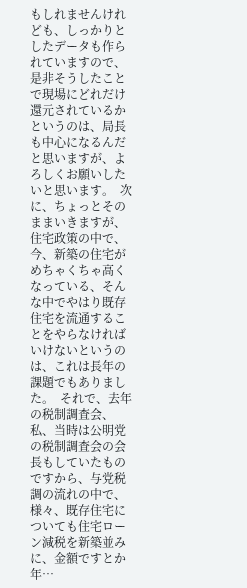もしれませんけれども、しっかりとしたデータも作られていますので、是非そうしたことで現場にどれだけ還元されているかというのは、局長も中心になるんだと思いますが、よろしくお願いしたいと思います。  次に、ちょっとそのままいきますが、住宅政策の中で、今、新築の住宅がめちゃくちゃ高くなっている、そんな中でやはり既存住宅を流通することをやらなければいけないというのは、これは長年の課題でもありました。  それで、去年の税制調査会、私、当時は公明党の税制調査会の会長もしていたものですから、与党税調の流れの中で、様々、既存住宅についても住宅ローン減税を新築並みに、金額ですとか年…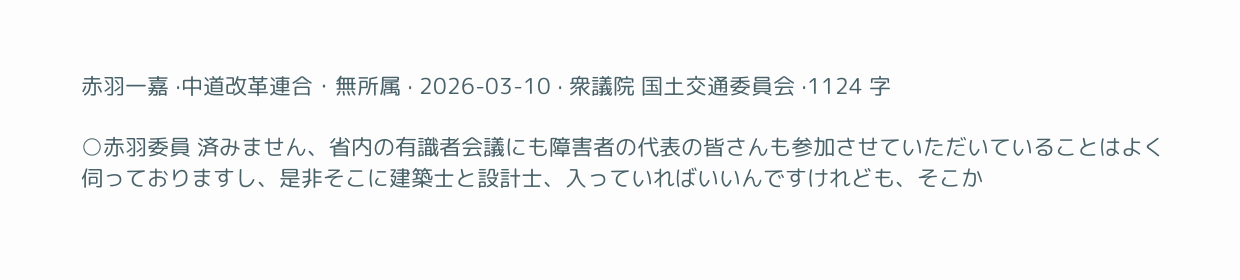赤羽一嘉 ·中道改革連合・無所属 · 2026-03-10 · 衆議院 国土交通委員会 ·1124 字

○赤羽委員 済みません、省内の有識者会議にも障害者の代表の皆さんも参加させていただいていることはよく伺っておりますし、是非そこに建築士と設計士、入っていればいいんですけれども、そこか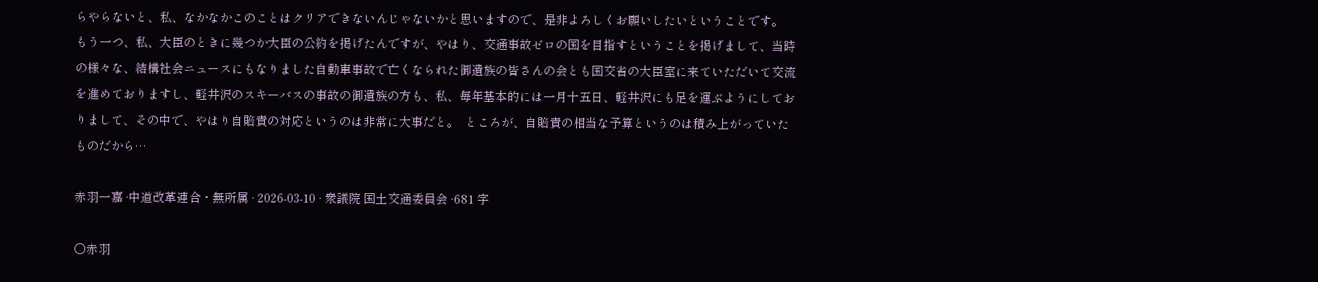らやらないと、私、なかなかこのことはクリアできないんじゃないかと思いますので、是非よろしくお願いしたいということです。  もう一つ、私、大臣のときに幾つか大臣の公約を掲げたんですが、やはり、交通事故ゼロの国を目指すということを掲げまして、当時の様々な、結構社会ニュースにもなりました自動車事故で亡くなられた御遺族の皆さんの会とも国交省の大臣室に来ていただいて交流を進めておりますし、軽井沢のスキーバスの事故の御遺族の方も、私、毎年基本的には一月十五日、軽井沢にも足を運ぶようにしておりまして、その中で、やはり自賠責の対応というのは非常に大事だと。  ところが、自賠責の相当な予算というのは積み上がっていたものだから…

赤羽一嘉 ·中道改革連合・無所属 · 2026-03-10 · 衆議院 国土交通委員会 ·681 字

○赤羽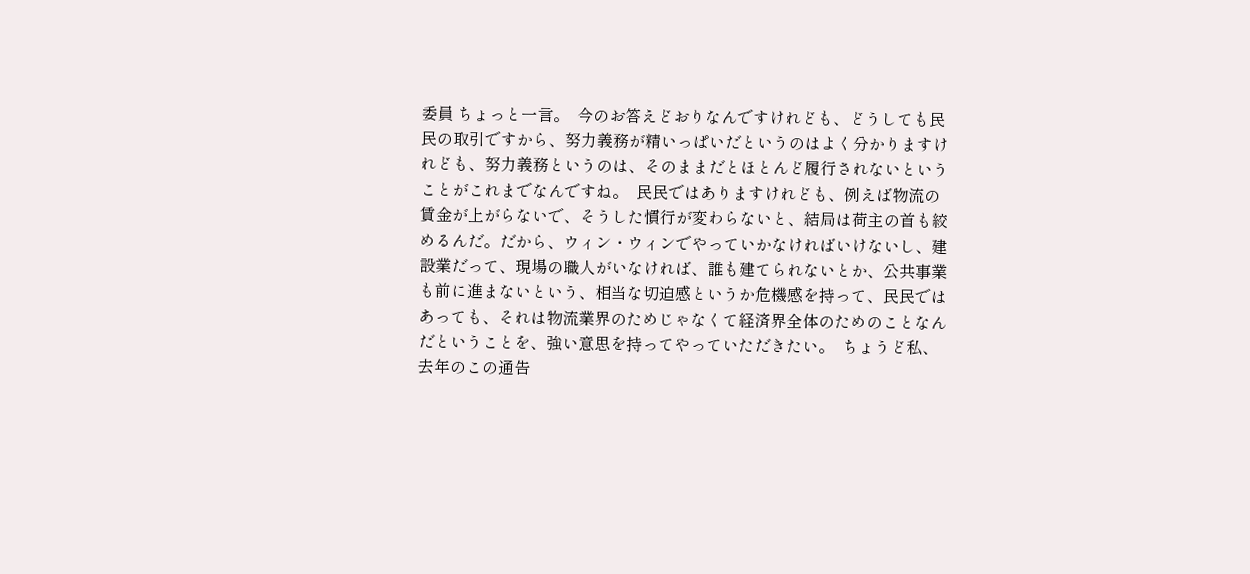委員 ちょっと一言。  今のお答えどおりなんですけれども、どうしても民民の取引ですから、努力義務が精いっぱいだというのはよく分かりますけれども、努力義務というのは、そのままだとほとんど履行されないということがこれまでなんですね。  民民ではありますけれども、例えば物流の賃金が上がらないで、そうした慣行が変わらないと、結局は荷主の首も絞めるんだ。だから、ウィン・ウィンでやっていかなければいけないし、建設業だって、現場の職人がいなければ、誰も建てられないとか、公共事業も前に進まないという、相当な切迫感というか危機感を持って、民民ではあっても、それは物流業界のためじゃなくて経済界全体のためのことなんだということを、強い意思を持ってやっていただきたい。  ちょうど私、去年のこの通告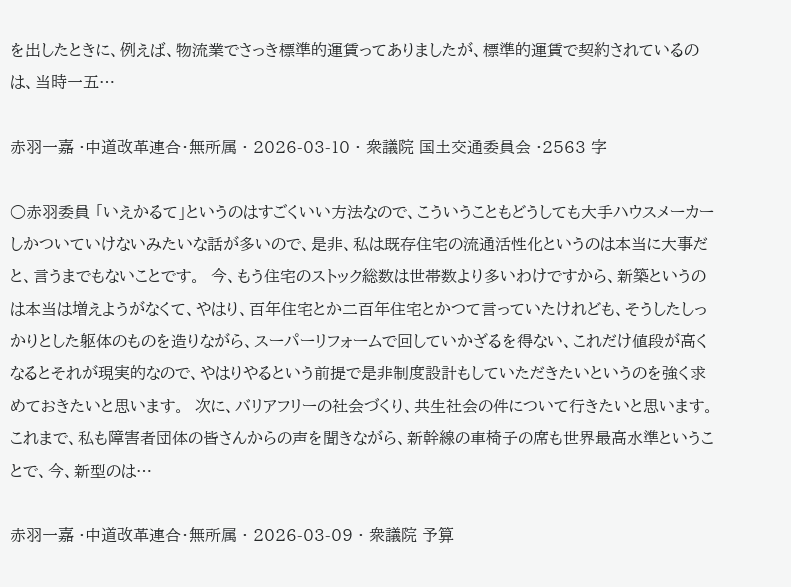を出したときに、例えば、物流業でさっき標準的運賃ってありましたが、標準的運賃で契約されているのは、当時一五…

赤羽一嘉 ·中道改革連合・無所属 · 2026-03-10 · 衆議院 国土交通委員会 ·2563 字

○赤羽委員 「いえかるて」というのはすごくいい方法なので、こういうこともどうしても大手ハウスメーカーしかついていけないみたいな話が多いので、是非、私は既存住宅の流通活性化というのは本当に大事だと、言うまでもないことです。  今、もう住宅のストック総数は世帯数より多いわけですから、新築というのは本当は増えようがなくて、やはり、百年住宅とか二百年住宅とかつて言っていたけれども、そうしたしっかりとした躯体のものを造りながら、スーパーリフォームで回していかざるを得ない、これだけ値段が高くなるとそれが現実的なので、やはりやるという前提で是非制度設計もしていただきたいというのを強く求めておきたいと思います。  次に、バリアフリーの社会づくり、共生社会の件について行きたいと思います。  これまで、私も障害者団体の皆さんからの声を聞きながら、新幹線の車椅子の席も世界最高水準ということで、今、新型のは…

赤羽一嘉 ·中道改革連合・無所属 · 2026-03-09 · 衆議院 予算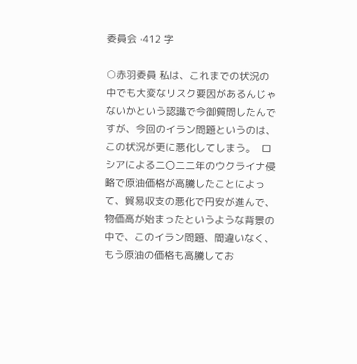委員会 ·412 字

○赤羽委員 私は、これまでの状況の中でも大変なリスク要因があるんじゃないかという認識で今御質問したんですが、今回のイラン問題というのは、この状況が更に悪化してしまう。  ロシアによる二〇二二年のウクライナ侵略で原油価格が高騰したことによって、貿易収支の悪化で円安が進んで、物価高が始まったというような背景の中で、このイラン問題、間違いなく、もう原油の価格も高騰してお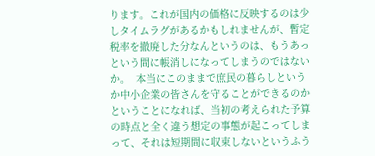ります。これが国内の価格に反映するのは少しタイムラグがあるかもしれませんが、暫定税率を撤廃した分なんというのは、もうあっという間に帳消しになってしまうのではないか。  本当にこのままで庶民の暮らしというか中小企業の皆さんを守ることができるのかということになれば、当初の考えられた予算の時点と全く違う想定の事態が起こってしまって、それは短期間に収束しないというふう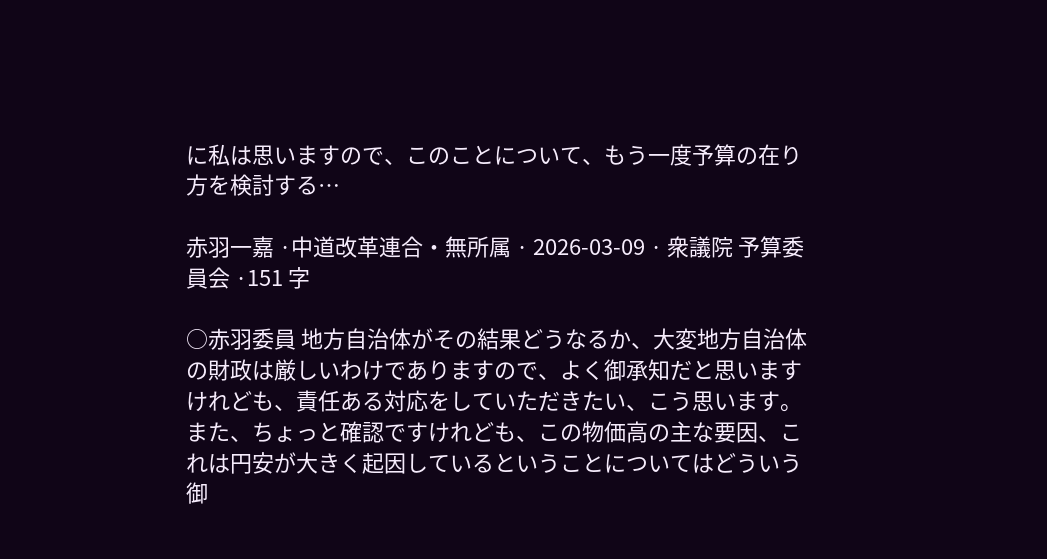に私は思いますので、このことについて、もう一度予算の在り方を検討する…

赤羽一嘉 ·中道改革連合・無所属 · 2026-03-09 · 衆議院 予算委員会 ·151 字

○赤羽委員 地方自治体がその結果どうなるか、大変地方自治体の財政は厳しいわけでありますので、よく御承知だと思いますけれども、責任ある対応をしていただきたい、こう思います。  また、ちょっと確認ですけれども、この物価高の主な要因、これは円安が大きく起因しているということについてはどういう御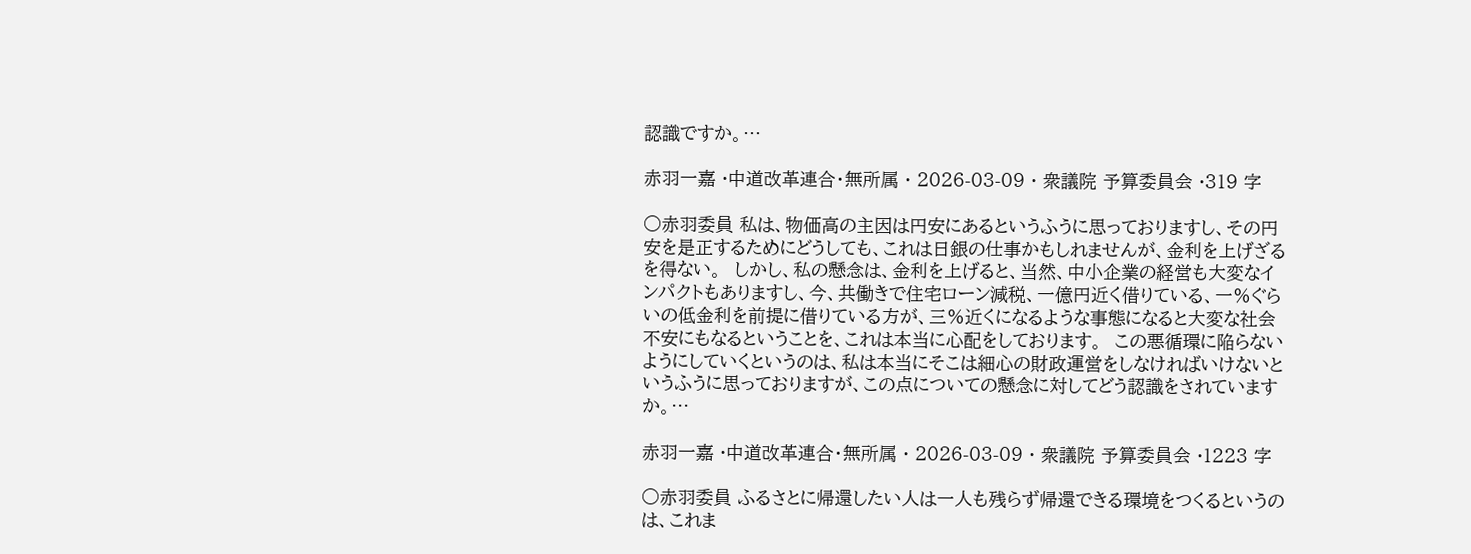認識ですか。…

赤羽一嘉 ·中道改革連合・無所属 · 2026-03-09 · 衆議院 予算委員会 ·319 字

○赤羽委員 私は、物価高の主因は円安にあるというふうに思っておりますし、その円安を是正するためにどうしても、これは日銀の仕事かもしれませんが、金利を上げざるを得ない。  しかし、私の懸念は、金利を上げると、当然、中小企業の経営も大変なインパクトもありますし、今、共働きで住宅ローン減税、一億円近く借りている、一%ぐらいの低金利を前提に借りている方が、三%近くになるような事態になると大変な社会不安にもなるということを、これは本当に心配をしております。  この悪循環に陥らないようにしていくというのは、私は本当にそこは細心の財政運営をしなければいけないというふうに思っておりますが、この点についての懸念に対してどう認識をされていますか。…

赤羽一嘉 ·中道改革連合・無所属 · 2026-03-09 · 衆議院 予算委員会 ·1223 字

○赤羽委員 ふるさとに帰還したい人は一人も残らず帰還できる環境をつくるというのは、これま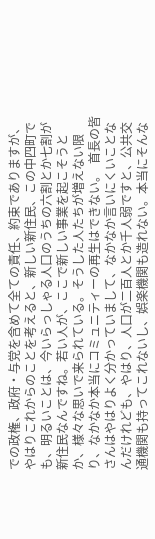での政権、政府・与党を含めて全ての責任、約束でありますが、やはりこれからのことを考えると、新しい新住民、この中四町でも、明るいことは、今いらっしゃる人口のうちの六割とか七割が新住民なんですね。若い人が、ここで新しい事業を起こそうとか、様々な思いで来られている。そうした人たちが増えない限り、なかなか本当にコミュニティーの再生はできない。  首長の皆さんはやはりよく分かっていまして、なかなか言いにくいことなんだけれども、やはり、人口が二百人とか千人弱ですと、公共交通機関も持ってこれないし、娯楽機関も造れない。本当にそんな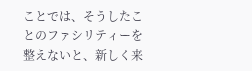ことでは、そうしたことのファシリティーを整えないと、新しく来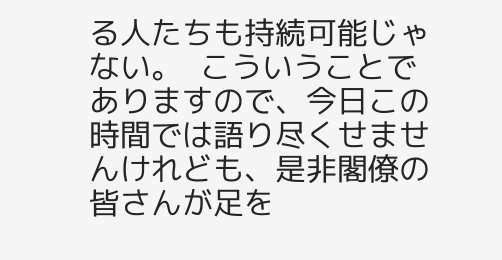る人たちも持続可能じゃない。  こういうことでありますので、今日この時間では語り尽くせませんけれども、是非閣僚の皆さんが足を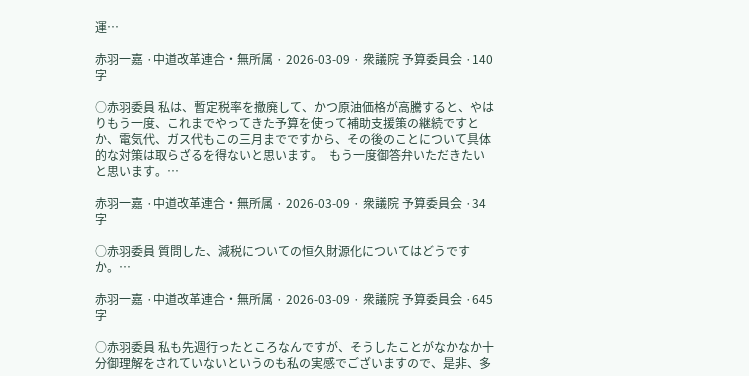運…

赤羽一嘉 ·中道改革連合・無所属 · 2026-03-09 · 衆議院 予算委員会 ·140 字

○赤羽委員 私は、暫定税率を撤廃して、かつ原油価格が高騰すると、やはりもう一度、これまでやってきた予算を使って補助支援策の継続ですとか、電気代、ガス代もこの三月までですから、その後のことについて具体的な対策は取らざるを得ないと思います。  もう一度御答弁いただきたいと思います。…

赤羽一嘉 ·中道改革連合・無所属 · 2026-03-09 · 衆議院 予算委員会 ·34 字

○赤羽委員 質問した、減税についての恒久財源化についてはどうですか。…

赤羽一嘉 ·中道改革連合・無所属 · 2026-03-09 · 衆議院 予算委員会 ·645 字

○赤羽委員 私も先週行ったところなんですが、そうしたことがなかなか十分御理解をされていないというのも私の実感でございますので、是非、多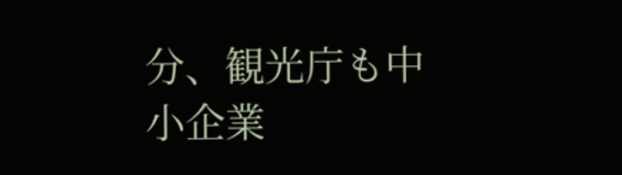分、観光庁も中小企業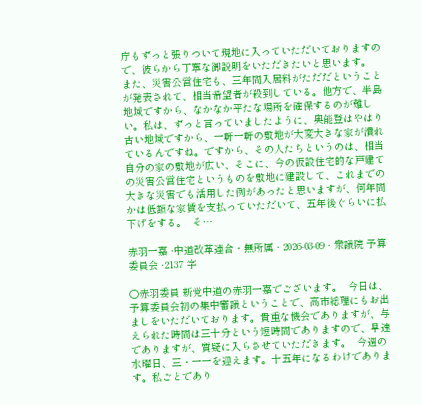庁もずっと張りついて現地に入っていただいておりますので、彼らから丁寧な御説明をいただきたいと思います。  また、災害公営住宅も、三年間入居料がただだということが発表されて、相当希望者が殺到している。他方で、半島地域ですから、なかなか平たな場所を確保するのが難しい。私は、ずっと言っていましたように、奥能登はやはり古い地域ですから、一軒一軒の敷地が大変大きな家が潰れているんですね。ですから、その人たちというのは、相当自分の家の敷地が広い、そこに、今の仮設住宅的な戸建ての災害公営住宅というものを敷地に建設して、これまでの大きな災害でも活用した例があったと思いますが、何年間かは低額な家賃を支払っていただいて、五年後ぐらいに払下げをする。  そ…

赤羽一嘉 ·中道改革連合・無所属 · 2026-03-09 · 衆議院 予算委員会 ·2137 字

○赤羽委員 新党中道の赤羽一嘉でございます。  今日は、予算委員会初の集中審議ということで、高市総理にもお出ましをいただいております。貴重な機会でありますが、与えられた時間は三十分という短時間でありますので、早速でありますが、質疑に入らさせていただきます。  今週の水曜日、三・一一を迎えます。十五年になるわけであります。私ごとであり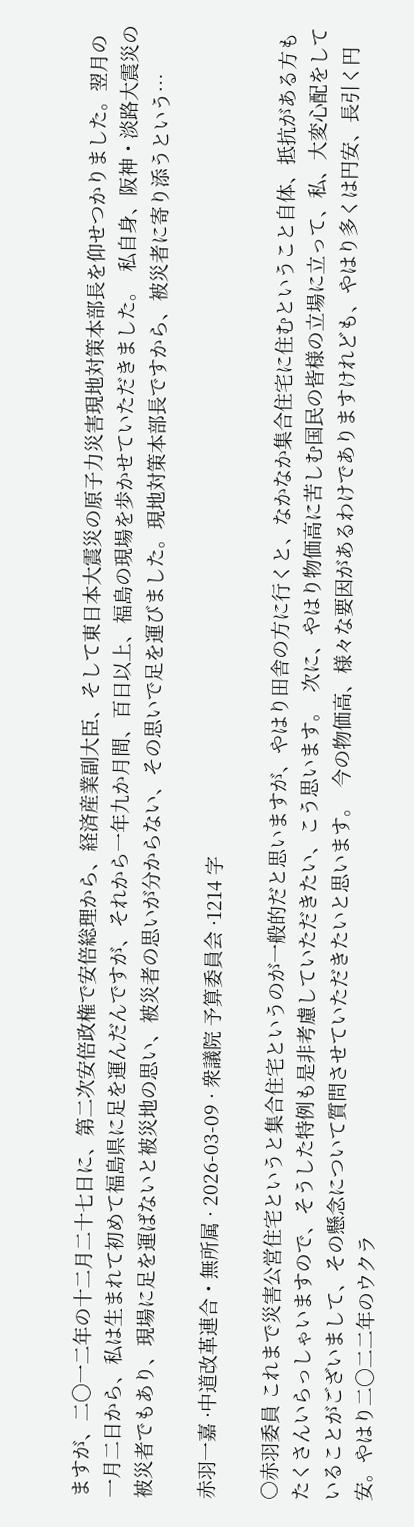ますが、二〇一二年の十二月二十七日に、第二次安倍政権で安倍総理から、経済産業副大臣、そして東日本大震災の原子力災害現地対策本部長を仰せつかりました。翌月の一月二日から、私は生まれて初めて福島県に足を運んだんですが、それから一年九か月間、百日以上、福島の現場を歩かせていただきました。  私自身、阪神・淡路大震災の被災者でもあり、現場に足を運ばないと被災地の思い、被災者の思いが分からない、その思いで足を運びました。現地対策本部長ですから、被災者に寄り添うという…

赤羽一嘉 ·中道改革連合・無所属 · 2026-03-09 · 衆議院 予算委員会 ·1214 字

○赤羽委員 これまで災害公営住宅というと集合住宅というのが一般的だと思いますが、やはり田舎の方に行くと、なかなか集合住宅に住むということ自体、抵抗がある方もたくさんいらっしゃいますので、そうした特例も是非考慮していただきたい、こう思います。  次に、やはり物価高に苦しむ国民の皆様の立場に立って、私、大変心配をしていることがございまして、その懸念について質問させていただきたいと思います。  今の物価高、様々な要因があるわけでありますけれども、やはり多くは円安、長引く円安。やはり二〇二二年のウクラ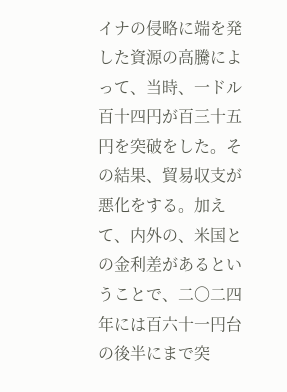イナの侵略に端を発した資源の高騰によって、当時、一ドル百十四円が百三十五円を突破をした。その結果、貿易収支が悪化をする。加えて、内外の、米国との金利差があるということで、二〇二四年には百六十一円台の後半にまで突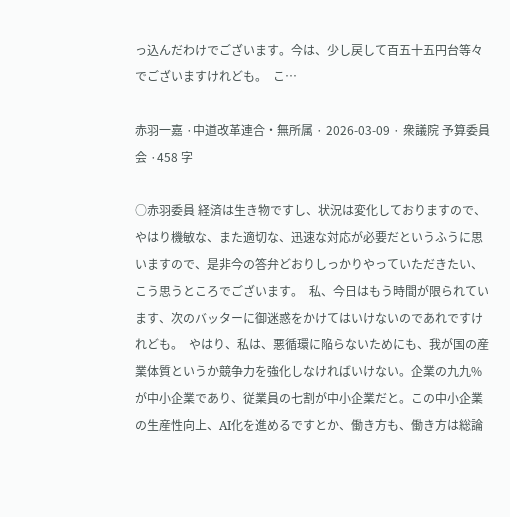っ込んだわけでございます。今は、少し戻して百五十五円台等々でございますけれども。  こ…

赤羽一嘉 ·中道改革連合・無所属 · 2026-03-09 · 衆議院 予算委員会 ·458 字

○赤羽委員 経済は生き物ですし、状況は変化しておりますので、やはり機敏な、また適切な、迅速な対応が必要だというふうに思いますので、是非今の答弁どおりしっかりやっていただきたい、こう思うところでございます。  私、今日はもう時間が限られています、次のバッターに御迷惑をかけてはいけないのであれですけれども。  やはり、私は、悪循環に陥らないためにも、我が国の産業体質というか競争力を強化しなければいけない。企業の九九%が中小企業であり、従業員の七割が中小企業だと。この中小企業の生産性向上、AI化を進めるですとか、働き方も、働き方は総論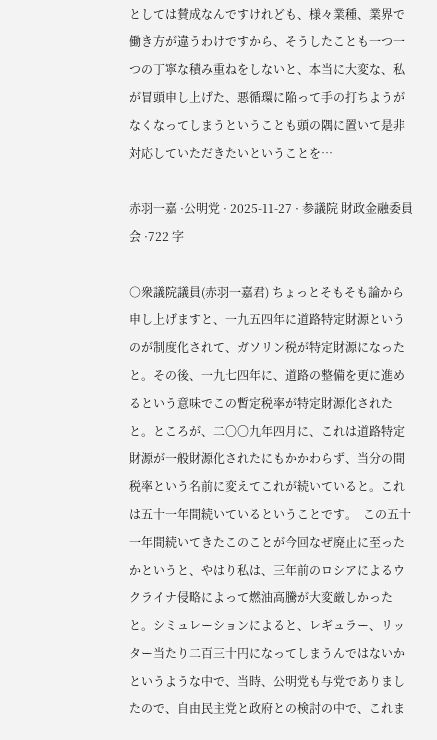としては賛成なんですけれども、様々業種、業界で働き方が違うわけですから、そうしたことも一つ一つの丁寧な積み重ねをしないと、本当に大変な、私が冒頭申し上げた、悪循環に陥って手の打ちようがなくなってしまうということも頭の隅に置いて是非対応していただきたいということを…

赤羽一嘉 ·公明党 · 2025-11-27 · 参議院 財政金融委員会 ·722 字

○衆議院議員(赤羽一嘉君) ちょっとそもそも論から申し上げますと、一九五四年に道路特定財源というのが制度化されて、ガソリン税が特定財源になったと。その後、一九七四年に、道路の整備を更に進めるという意味でこの暫定税率が特定財源化されたと。ところが、二〇〇九年四月に、これは道路特定財源が一般財源化されたにもかかわらず、当分の間税率という名前に変えてこれが続いていると。これは五十一年間続いているということです。  この五十一年間続いてきたこのことが今回なぜ廃止に至ったかというと、やはり私は、三年前のロシアによるウクライナ侵略によって燃油高騰が大変厳しかったと。シミュレーションによると、レギュラー、リッター当たり二百三十円になってしまうんではないかというような中で、当時、公明党も与党でありましたので、自由民主党と政府との検討の中で、これま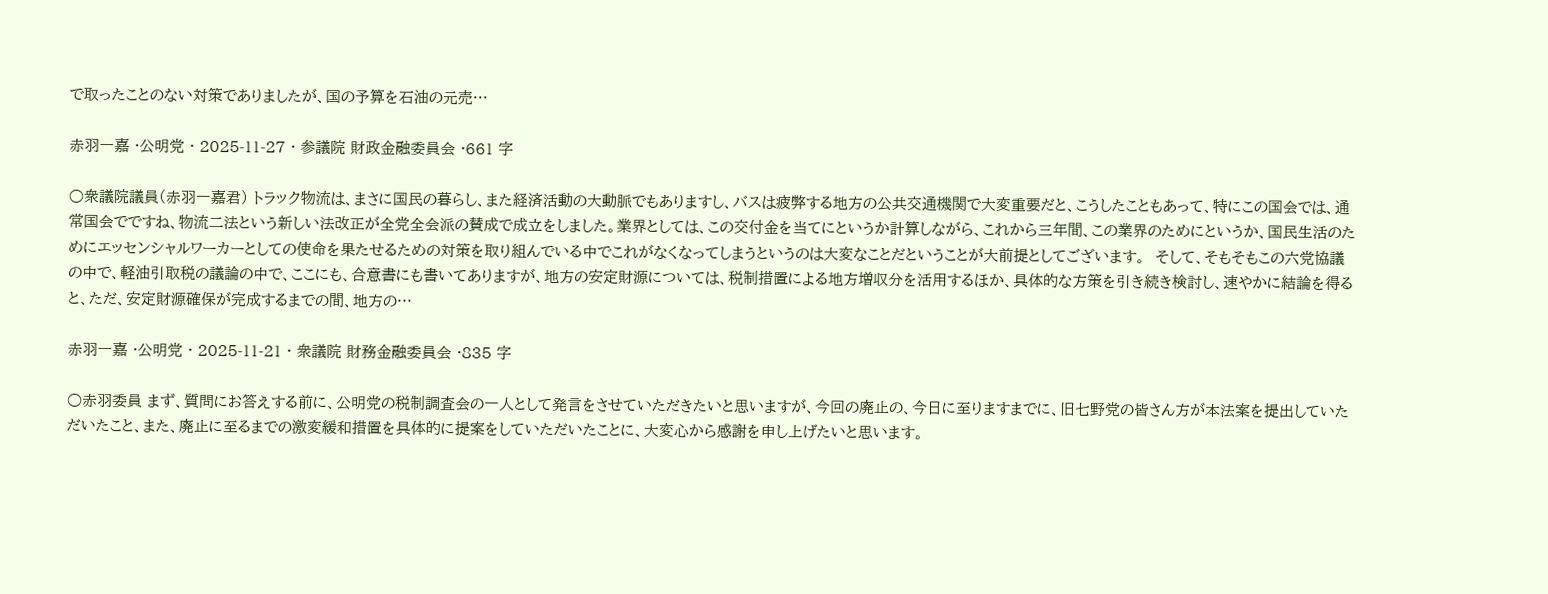で取ったことのない対策でありましたが、国の予算を石油の元売…

赤羽一嘉 ·公明党 · 2025-11-27 · 参議院 財政金融委員会 ·661 字

○衆議院議員(赤羽一嘉君) トラック物流は、まさに国民の暮らし、また経済活動の大動脈でもありますし、バスは疲弊する地方の公共交通機関で大変重要だと、こうしたこともあって、特にこの国会では、通常国会でですね、物流二法という新しい法改正が全党全会派の賛成で成立をしました。業界としては、この交付金を当てにというか計算しながら、これから三年間、この業界のためにというか、国民生活のためにエッセンシャルワーカーとしての使命を果たせるための対策を取り組んでいる中でこれがなくなってしまうというのは大変なことだということが大前提としてございます。  そして、そもそもこの六党協議の中で、軽油引取税の議論の中で、ここにも、合意書にも書いてありますが、地方の安定財源については、税制措置による地方増収分を活用するほか、具体的な方策を引き続き検討し、速やかに結論を得ると、ただ、安定財源確保が完成するまでの間、地方の…

赤羽一嘉 ·公明党 · 2025-11-21 · 衆議院 財務金融委員会 ·835 字

○赤羽委員 まず、質問にお答えする前に、公明党の税制調査会の一人として発言をさせていただきたいと思いますが、今回の廃止の、今日に至りますまでに、旧七野党の皆さん方が本法案を提出していただいたこと、また、廃止に至るまでの激変緩和措置を具体的に提案をしていただいたことに、大変心から感謝を申し上げたいと思います。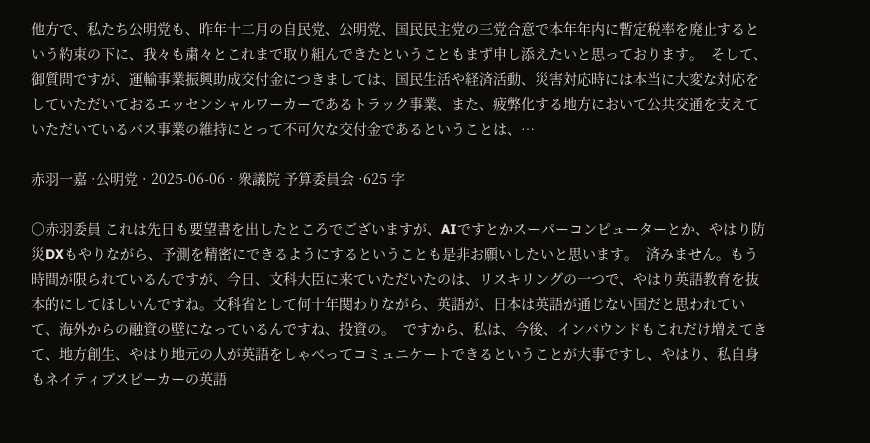他方で、私たち公明党も、昨年十二月の自民党、公明党、国民民主党の三党合意で本年年内に暫定税率を廃止するという約束の下に、我々も粛々とこれまで取り組んできたということもまず申し添えたいと思っております。  そして、御質問ですが、運輸事業振興助成交付金につきましては、国民生活や経済活動、災害対応時には本当に大変な対応をしていただいておるエッセンシャルワーカーであるトラック事業、また、疲弊化する地方において公共交通を支えていただいているバス事業の維持にとって不可欠な交付金であるということは、…

赤羽一嘉 ·公明党 · 2025-06-06 · 衆議院 予算委員会 ·625 字

○赤羽委員 これは先日も要望書を出したところでございますが、AIですとかスーパーコンピューターとか、やはり防災DXもやりながら、予測を精密にできるようにするということも是非お願いしたいと思います。  済みません。もう時間が限られているんですが、今日、文科大臣に来ていただいたのは、リスキリングの一つで、やはり英語教育を抜本的にしてほしいんですね。文科省として何十年関わりながら、英語が、日本は英語が通じない国だと思われていて、海外からの融資の壁になっているんですね、投資の。  ですから、私は、今後、インバウンドもこれだけ増えてきて、地方創生、やはり地元の人が英語をしゃべってコミュニケートできるということが大事ですし、やはり、私自身もネイティブスピーカーの英語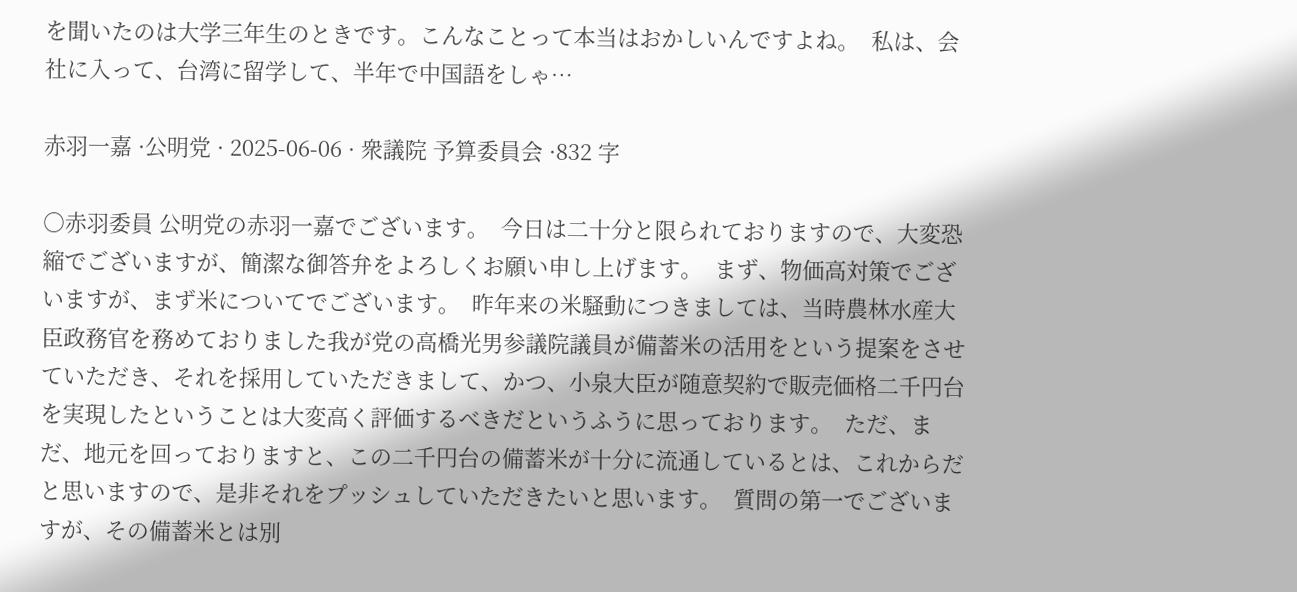を聞いたのは大学三年生のときです。こんなことって本当はおかしいんですよね。  私は、会社に入って、台湾に留学して、半年で中国語をしゃ…

赤羽一嘉 ·公明党 · 2025-06-06 · 衆議院 予算委員会 ·832 字

○赤羽委員 公明党の赤羽一嘉でございます。  今日は二十分と限られておりますので、大変恐縮でございますが、簡潔な御答弁をよろしくお願い申し上げます。  まず、物価高対策でございますが、まず米についてでございます。  昨年来の米騒動につきましては、当時農林水産大臣政務官を務めておりました我が党の高橋光男参議院議員が備蓄米の活用をという提案をさせていただき、それを採用していただきまして、かつ、小泉大臣が随意契約で販売価格二千円台を実現したということは大変高く評価するべきだというふうに思っております。  ただ、まだ、地元を回っておりますと、この二千円台の備蓄米が十分に流通しているとは、これからだと思いますので、是非それをプッシュしていただきたいと思います。  質問の第一でございますが、その備蓄米とは別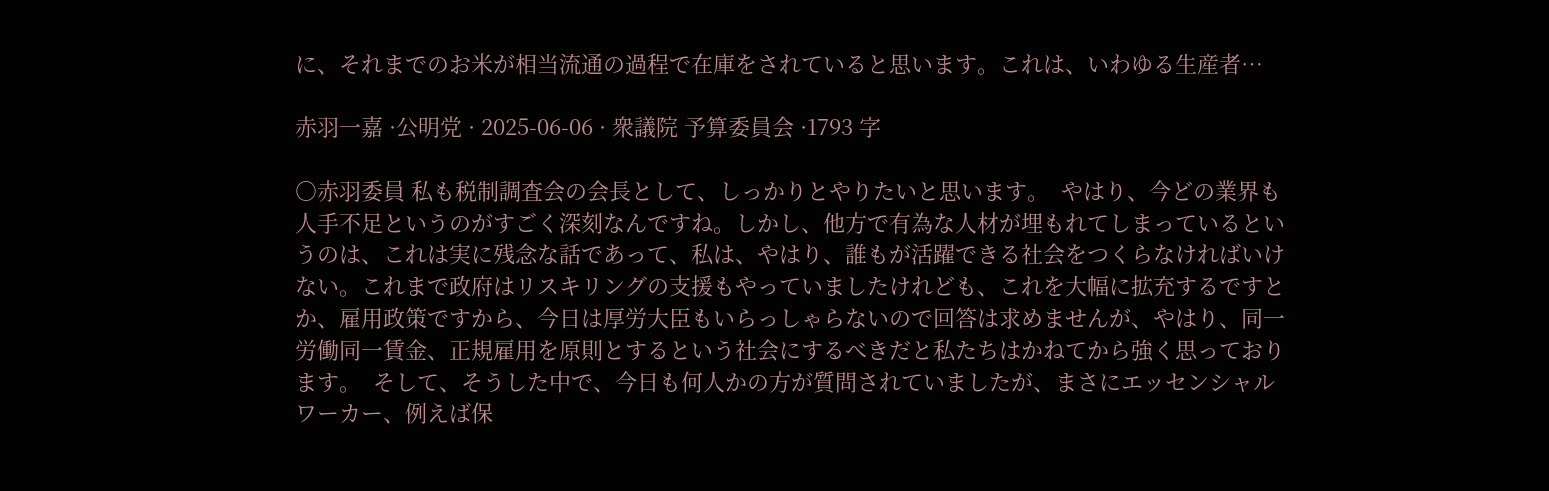に、それまでのお米が相当流通の過程で在庫をされていると思います。これは、いわゆる生産者…

赤羽一嘉 ·公明党 · 2025-06-06 · 衆議院 予算委員会 ·1793 字

○赤羽委員 私も税制調査会の会長として、しっかりとやりたいと思います。  やはり、今どの業界も人手不足というのがすごく深刻なんですね。しかし、他方で有為な人材が埋もれてしまっているというのは、これは実に残念な話であって、私は、やはり、誰もが活躍できる社会をつくらなければいけない。これまで政府はリスキリングの支援もやっていましたけれども、これを大幅に拡充するですとか、雇用政策ですから、今日は厚労大臣もいらっしゃらないので回答は求めませんが、やはり、同一労働同一賃金、正規雇用を原則とするという社会にするべきだと私たちはかねてから強く思っております。  そして、そうした中で、今日も何人かの方が質問されていましたが、まさにエッセンシャルワーカー、例えば保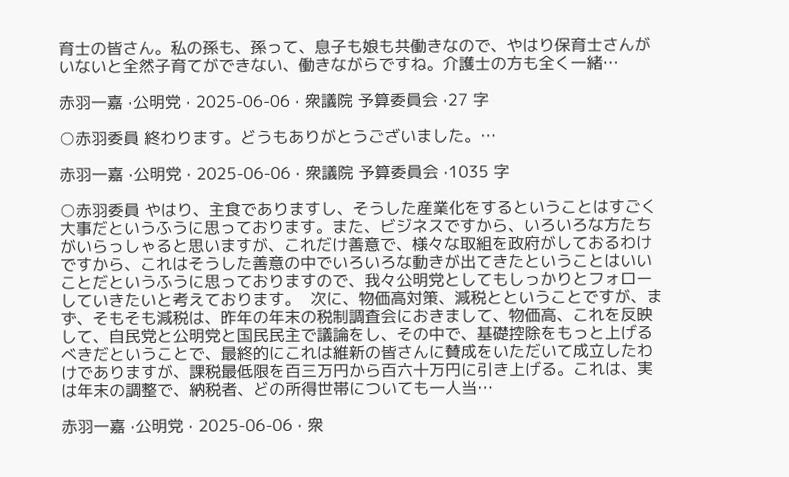育士の皆さん。私の孫も、孫って、息子も娘も共働きなので、やはり保育士さんがいないと全然子育てができない、働きながらですね。介護士の方も全く一緒…

赤羽一嘉 ·公明党 · 2025-06-06 · 衆議院 予算委員会 ·27 字

○赤羽委員 終わります。どうもありがとうございました。…

赤羽一嘉 ·公明党 · 2025-06-06 · 衆議院 予算委員会 ·1035 字

○赤羽委員 やはり、主食でありますし、そうした産業化をするということはすごく大事だというふうに思っております。また、ビジネスですから、いろいろな方たちがいらっしゃると思いますが、これだけ善意で、様々な取組を政府がしておるわけですから、これはそうした善意の中でいろいろな動きが出てきたということはいいことだというふうに思っておりますので、我々公明党としてもしっかりとフォローしていきたいと考えております。  次に、物価高対策、減税とということですが、まず、そもそも減税は、昨年の年末の税制調査会におきまして、物価高、これを反映して、自民党と公明党と国民民主で議論をし、その中で、基礎控除をもっと上げるべきだということで、最終的にこれは維新の皆さんに賛成をいただいて成立したわけでありますが、課税最低限を百三万円から百六十万円に引き上げる。これは、実は年末の調整で、納税者、どの所得世帯についても一人当…

赤羽一嘉 ·公明党 · 2025-06-06 · 衆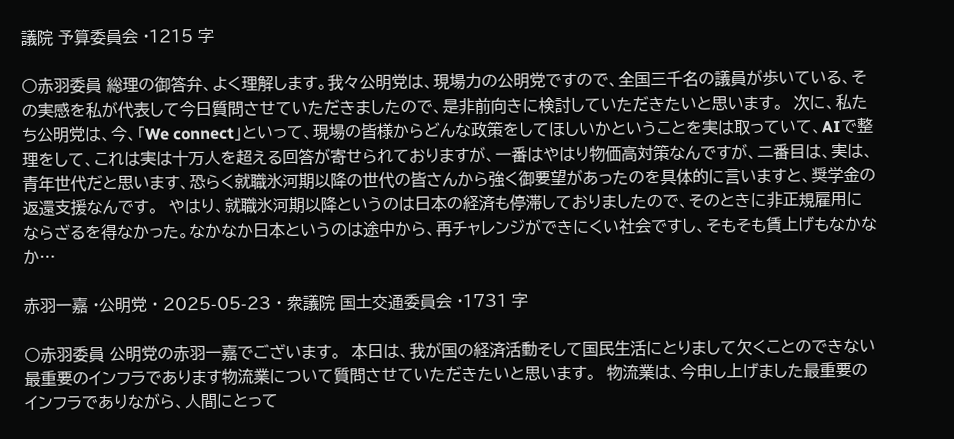議院 予算委員会 ·1215 字

○赤羽委員 総理の御答弁、よく理解します。我々公明党は、現場力の公明党ですので、全国三千名の議員が歩いている、その実感を私が代表して今日質問させていただきましたので、是非前向きに検討していただきたいと思います。  次に、私たち公明党は、今、「We connect」といって、現場の皆様からどんな政策をしてほしいかということを実は取っていて、AIで整理をして、これは実は十万人を超える回答が寄せられておりますが、一番はやはり物価高対策なんですが、二番目は、実は、青年世代だと思います、恐らく就職氷河期以降の世代の皆さんから強く御要望があったのを具体的に言いますと、奨学金の返還支援なんです。  やはり、就職氷河期以降というのは日本の経済も停滞しておりましたので、そのときに非正規雇用にならざるを得なかった。なかなか日本というのは途中から、再チャレンジができにくい社会ですし、そもそも賃上げもなかなか…

赤羽一嘉 ·公明党 · 2025-05-23 · 衆議院 国土交通委員会 ·1731 字

○赤羽委員 公明党の赤羽一嘉でございます。  本日は、我が国の経済活動そして国民生活にとりまして欠くことのできない最重要のインフラであります物流業について質問させていただきたいと思います。  物流業は、今申し上げました最重要のインフラでありながら、人間にとって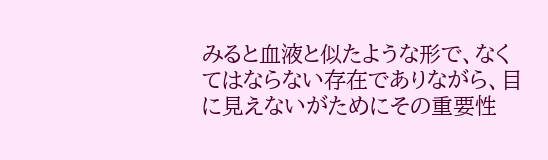みると血液と似たような形で、なくてはならない存在でありながら、目に見えないがためにその重要性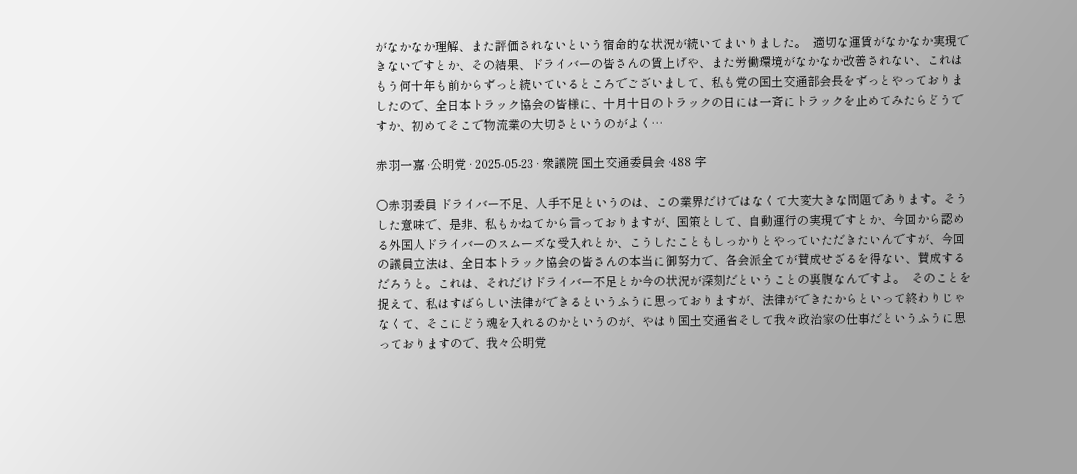がなかなか理解、また評価されないという宿命的な状況が続いてまいりました。  適切な運賃がなかなか実現できないですとか、その結果、ドライバーの皆さんの賃上げや、また労働環境がなかなか改善されない、これはもう何十年も前からずっと続いているところでございまして、私も党の国土交通部会長をずっとやっておりましたので、全日本トラック協会の皆様に、十月十日のトラックの日には一斉にトラックを止めてみたらどうですか、初めてそこで物流業の大切さというのがよく…

赤羽一嘉 ·公明党 · 2025-05-23 · 衆議院 国土交通委員会 ·488 字

○赤羽委員 ドライバー不足、人手不足というのは、この業界だけではなくて大変大きな問題であります。そうした意味で、是非、私もかねてから言っておりますが、国策として、自動運行の実現ですとか、今回から認める外国人ドライバーのスムーズな受入れとか、こうしたこともしっかりとやっていただきたいんですが、今回の議員立法は、全日本トラック協会の皆さんの本当に御努力で、各会派全てが賛成せざるを得ない、賛成するだろうと。これは、それだけドライバー不足とか今の状況が深刻だということの裏腹なんですよ。  そのことを捉えて、私はすばらしい法律ができるというふうに思っておりますが、法律ができたからといって終わりじゃなくて、そこにどう魂を入れるのかというのが、やはり国土交通省そして我々政治家の仕事だというふうに思っておりますので、我々公明党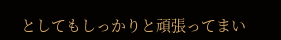としてもしっかりと頑張ってまい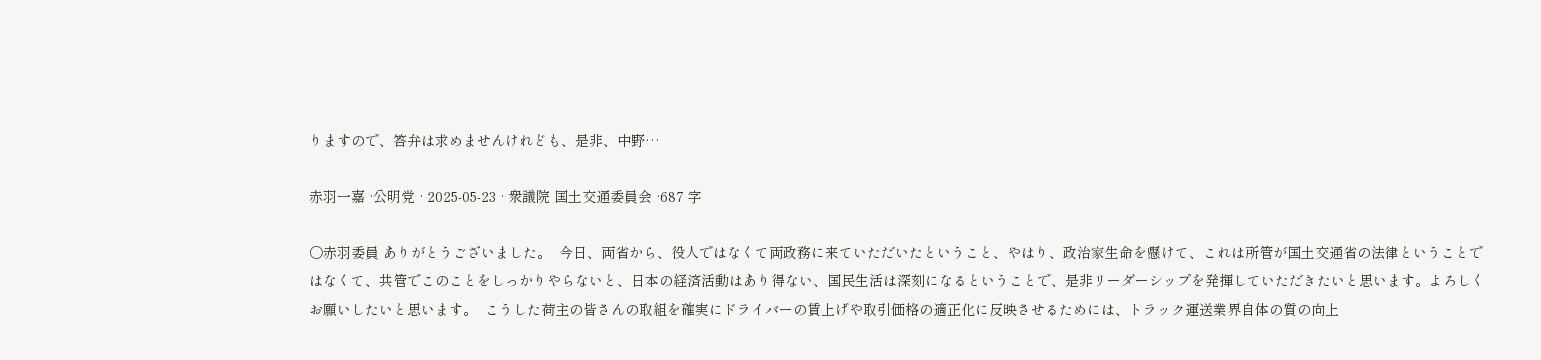りますので、答弁は求めませんけれども、是非、中野…

赤羽一嘉 ·公明党 · 2025-05-23 · 衆議院 国土交通委員会 ·687 字

○赤羽委員 ありがとうございました。  今日、両省から、役人ではなくて両政務に来ていただいたということ、やはり、政治家生命を懸けて、これは所管が国土交通省の法律ということではなくて、共管でこのことをしっかりやらないと、日本の経済活動はあり得ない、国民生活は深刻になるということで、是非リーダーシップを発揮していただきたいと思います。よろしくお願いしたいと思います。  こうした荷主の皆さんの取組を確実にドライバーの賃上げや取引価格の適正化に反映させるためには、トラック運送業界自体の質の向上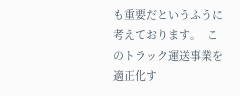も重要だというふうに考えております。  このトラック運送事業を適正化す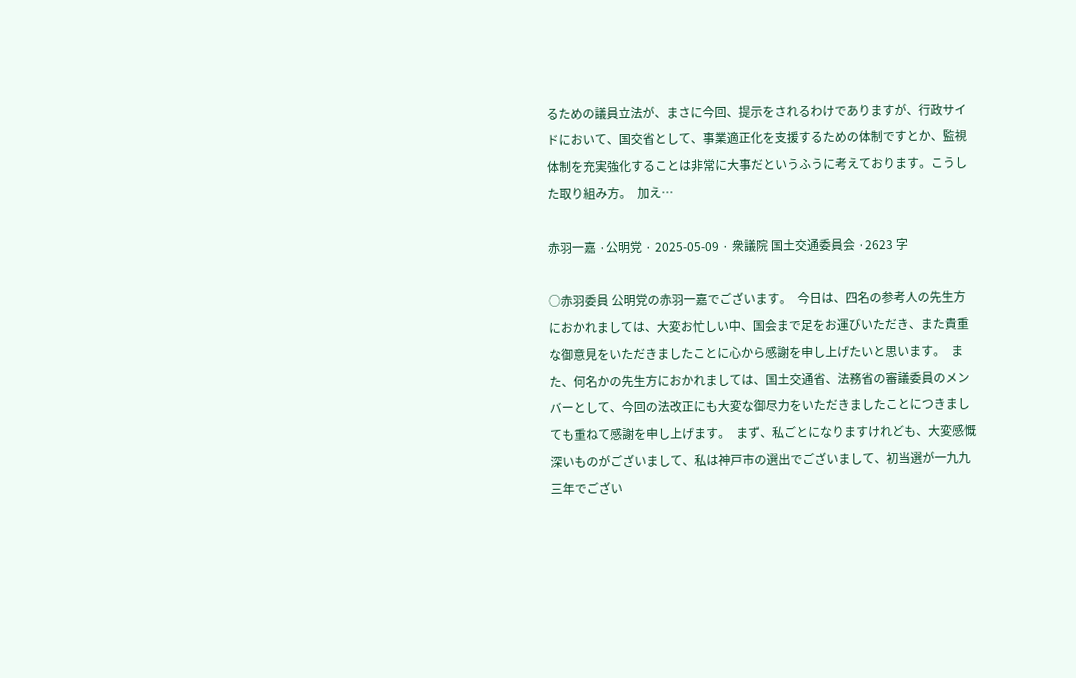るための議員立法が、まさに今回、提示をされるわけでありますが、行政サイドにおいて、国交省として、事業適正化を支援するための体制ですとか、監視体制を充実強化することは非常に大事だというふうに考えております。こうした取り組み方。  加え…

赤羽一嘉 ·公明党 · 2025-05-09 · 衆議院 国土交通委員会 ·2623 字

○赤羽委員 公明党の赤羽一嘉でございます。  今日は、四名の参考人の先生方におかれましては、大変お忙しい中、国会まで足をお運びいただき、また貴重な御意見をいただきましたことに心から感謝を申し上げたいと思います。  また、何名かの先生方におかれましては、国土交通省、法務省の審議委員のメンバーとして、今回の法改正にも大変な御尽力をいただきましたことにつきましても重ねて感謝を申し上げます。  まず、私ごとになりますけれども、大変感慨深いものがございまして、私は神戸市の選出でございまして、初当選が一九九三年でござい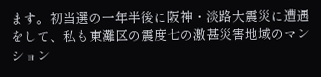ます。初当選の一年半後に阪神・淡路大震災に遭遇をして、私も東灘区の震度七の激甚災害地域のマンション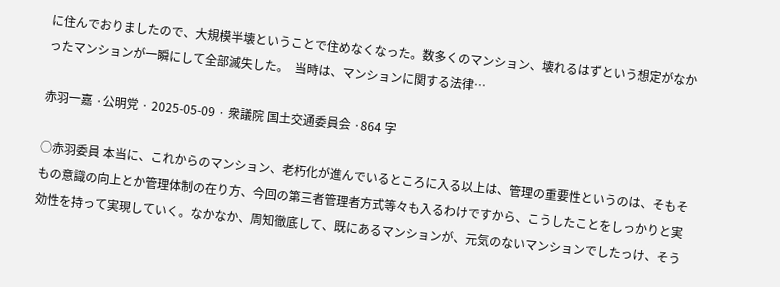に住んでおりましたので、大規模半壊ということで住めなくなった。数多くのマンション、壊れるはずという想定がなかったマンションが一瞬にして全部滅失した。  当時は、マンションに関する法律…

赤羽一嘉 ·公明党 · 2025-05-09 · 衆議院 国土交通委員会 ·864 字

○赤羽委員 本当に、これからのマンション、老朽化が進んでいるところに入る以上は、管理の重要性というのは、そもそもの意識の向上とか管理体制の在り方、今回の第三者管理者方式等々も入るわけですから、こうしたことをしっかりと実効性を持って実現していく。なかなか、周知徹底して、既にあるマンションが、元気のないマンションでしたっけ、そう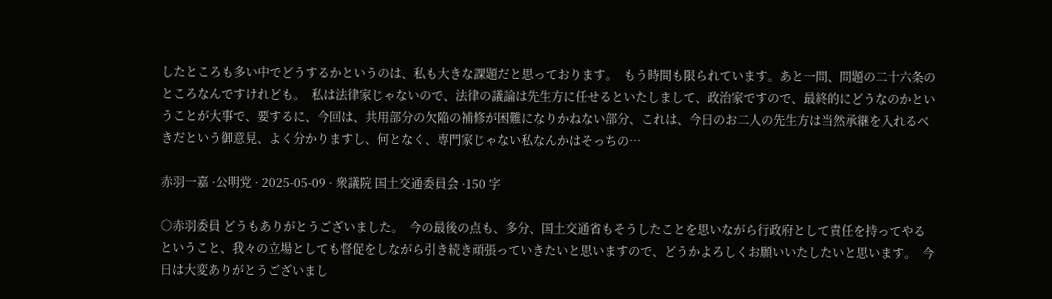したところも多い中でどうするかというのは、私も大きな課題だと思っております。  もう時間も限られています。あと一問、問題の二十六条のところなんですけれども。  私は法律家じゃないので、法律の議論は先生方に任せるといたしまして、政治家ですので、最終的にどうなのかということが大事で、要するに、今回は、共用部分の欠陥の補修が困難になりかねない部分、これは、今日のお二人の先生方は当然承継を入れるべきだという御意見、よく分かりますし、何となく、専門家じゃない私なんかはそっちの…

赤羽一嘉 ·公明党 · 2025-05-09 · 衆議院 国土交通委員会 ·150 字

○赤羽委員 どうもありがとうございました。  今の最後の点も、多分、国土交通省もそうしたことを思いながら行政府として責任を持ってやるということ、我々の立場としても督促をしながら引き続き頑張っていきたいと思いますので、どうかよろしくお願いいたしたいと思います。  今日は大変ありがとうございまし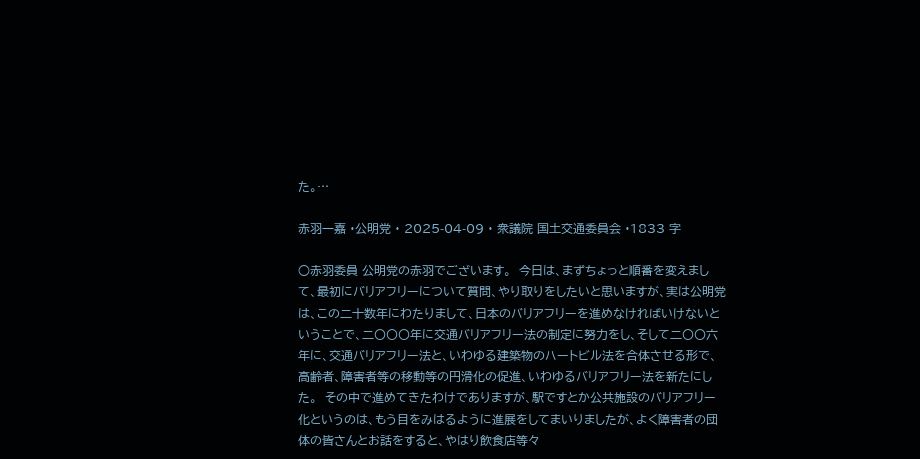た。…

赤羽一嘉 ·公明党 · 2025-04-09 · 衆議院 国土交通委員会 ·1833 字

○赤羽委員 公明党の赤羽でございます。  今日は、まずちょっと順番を変えまして、最初にバリアフリーについて質問、やり取りをしたいと思いますが、実は公明党は、この二十数年にわたりまして、日本のバリアフリーを進めなければいけないということで、二〇〇〇年に交通バリアフリー法の制定に努力をし、そして二〇〇六年に、交通バリアフリー法と、いわゆる建築物のハートビル法を合体させる形で、高齢者、障害者等の移動等の円滑化の促進、いわゆるバリアフリー法を新たにした。  その中で進めてきたわけでありますが、駅ですとか公共施設のバリアフリー化というのは、もう目をみはるように進展をしてまいりましたが、よく障害者の団体の皆さんとお話をすると、やはり飲食店等々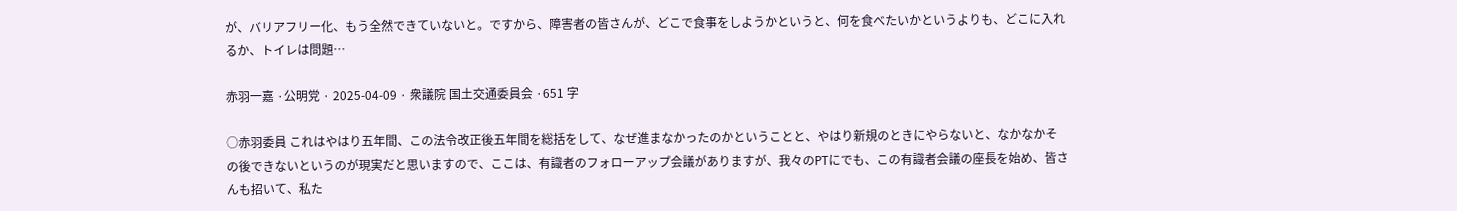が、バリアフリー化、もう全然できていないと。ですから、障害者の皆さんが、どこで食事をしようかというと、何を食べたいかというよりも、どこに入れるか、トイレは問題…

赤羽一嘉 ·公明党 · 2025-04-09 · 衆議院 国土交通委員会 ·651 字

○赤羽委員 これはやはり五年間、この法令改正後五年間を総括をして、なぜ進まなかったのかということと、やはり新規のときにやらないと、なかなかその後できないというのが現実だと思いますので、ここは、有識者のフォローアップ会議がありますが、我々のPTにでも、この有識者会議の座長を始め、皆さんも招いて、私た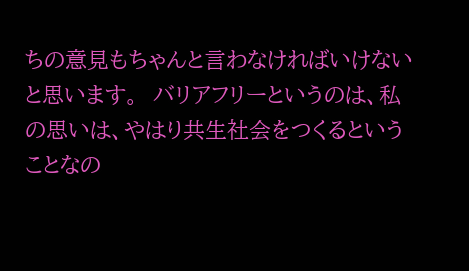ちの意見もちゃんと言わなければいけないと思います。  バリアフリーというのは、私の思いは、やはり共生社会をつくるということなの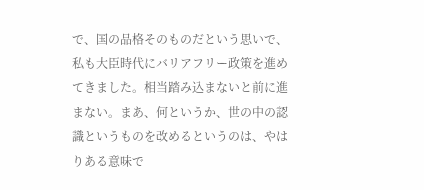で、国の品格そのものだという思いで、私も大臣時代にバリアフリー政策を進めてきました。相当踏み込まないと前に進まない。まあ、何というか、世の中の認識というものを改めるというのは、やはりある意味で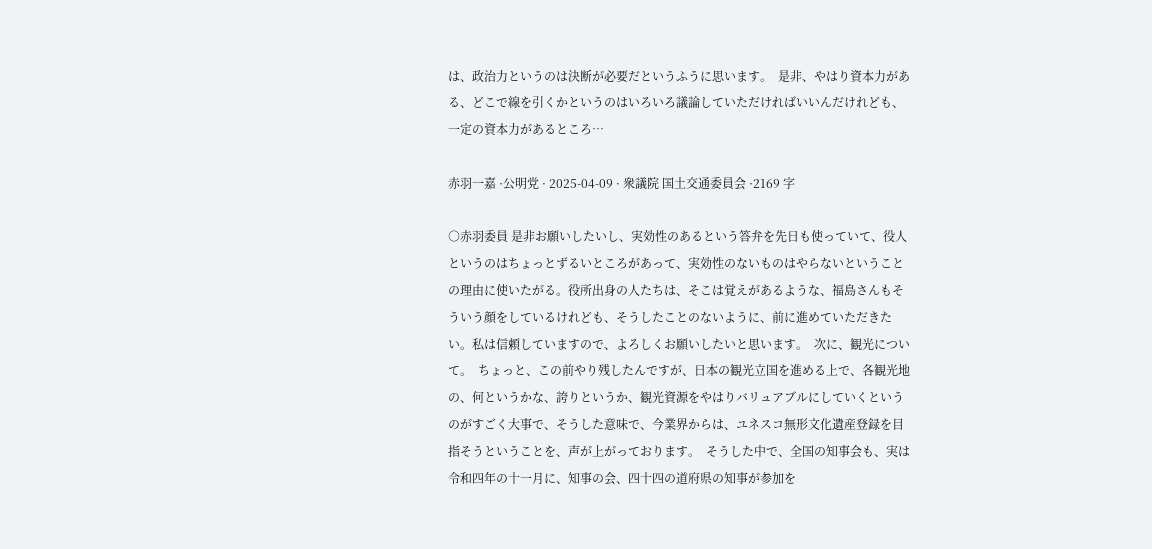は、政治力というのは決断が必要だというふうに思います。  是非、やはり資本力がある、どこで線を引くかというのはいろいろ議論していただければいいんだけれども、一定の資本力があるところ…

赤羽一嘉 ·公明党 · 2025-04-09 · 衆議院 国土交通委員会 ·2169 字

○赤羽委員 是非お願いしたいし、実効性のあるという答弁を先日も使っていて、役人というのはちょっとずるいところがあって、実効性のないものはやらないということの理由に使いたがる。役所出身の人たちは、そこは覚えがあるような、福島さんもそういう顔をしているけれども、そうしたことのないように、前に進めていただきたい。私は信頼していますので、よろしくお願いしたいと思います。  次に、観光について。  ちょっと、この前やり残したんですが、日本の観光立国を進める上で、各観光地の、何というかな、誇りというか、観光資源をやはりバリュアブルにしていくというのがすごく大事で、そうした意味で、今業界からは、ユネスコ無形文化遺産登録を目指そうということを、声が上がっております。  そうした中で、全国の知事会も、実は令和四年の十一月に、知事の会、四十四の道府県の知事が参加を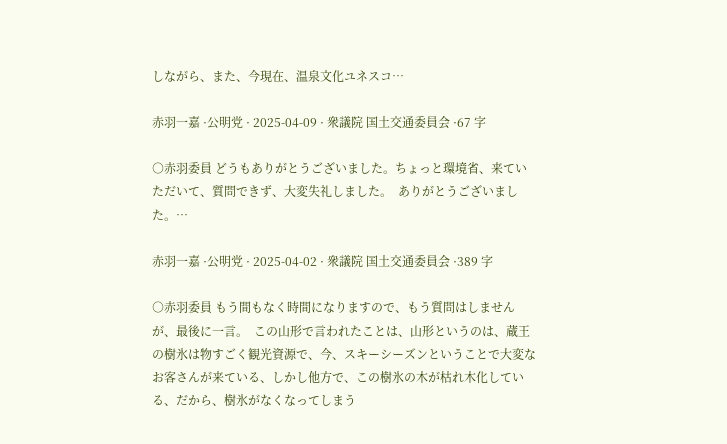しながら、また、今現在、温泉文化ユネスコ…

赤羽一嘉 ·公明党 · 2025-04-09 · 衆議院 国土交通委員会 ·67 字

○赤羽委員 どうもありがとうございました。ちょっと環境省、来ていただいて、質問できず、大変失礼しました。  ありがとうございました。…

赤羽一嘉 ·公明党 · 2025-04-02 · 衆議院 国土交通委員会 ·389 字

○赤羽委員 もう間もなく時間になりますので、もう質問はしませんが、最後に一言。  この山形で言われたことは、山形というのは、蔵王の樹氷は物すごく観光資源で、今、スキーシーズンということで大変なお客さんが来ている、しかし他方で、この樹氷の木が枯れ木化している、だから、樹氷がなくなってしまう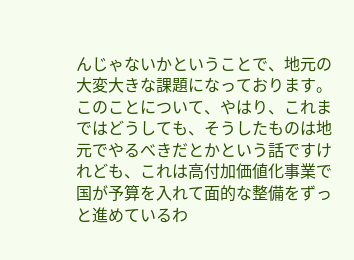んじゃないかということで、地元の大変大きな課題になっております。  このことについて、やはり、これまではどうしても、そうしたものは地元でやるべきだとかという話ですけれども、これは高付加価値化事業で国が予算を入れて面的な整備をずっと進めているわ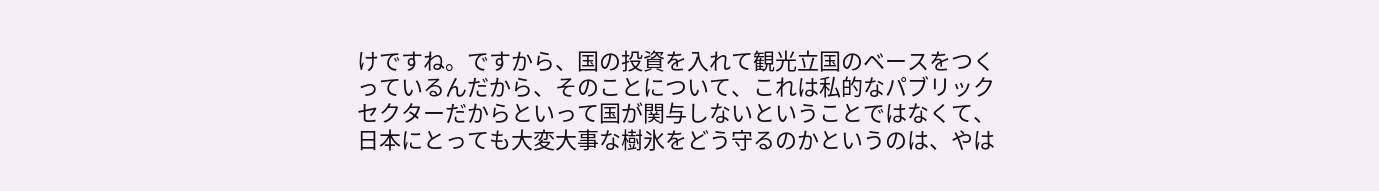けですね。ですから、国の投資を入れて観光立国のベースをつくっているんだから、そのことについて、これは私的なパブリックセクターだからといって国が関与しないということではなくて、日本にとっても大変大事な樹氷をどう守るのかというのは、やは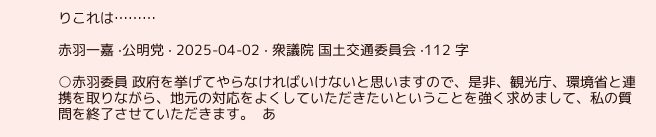りこれは………

赤羽一嘉 ·公明党 · 2025-04-02 · 衆議院 国土交通委員会 ·112 字

○赤羽委員 政府を挙げてやらなければいけないと思いますので、是非、観光庁、環境省と連携を取りながら、地元の対応をよくしていただきたいということを強く求めまして、私の質問を終了させていただきます。  あ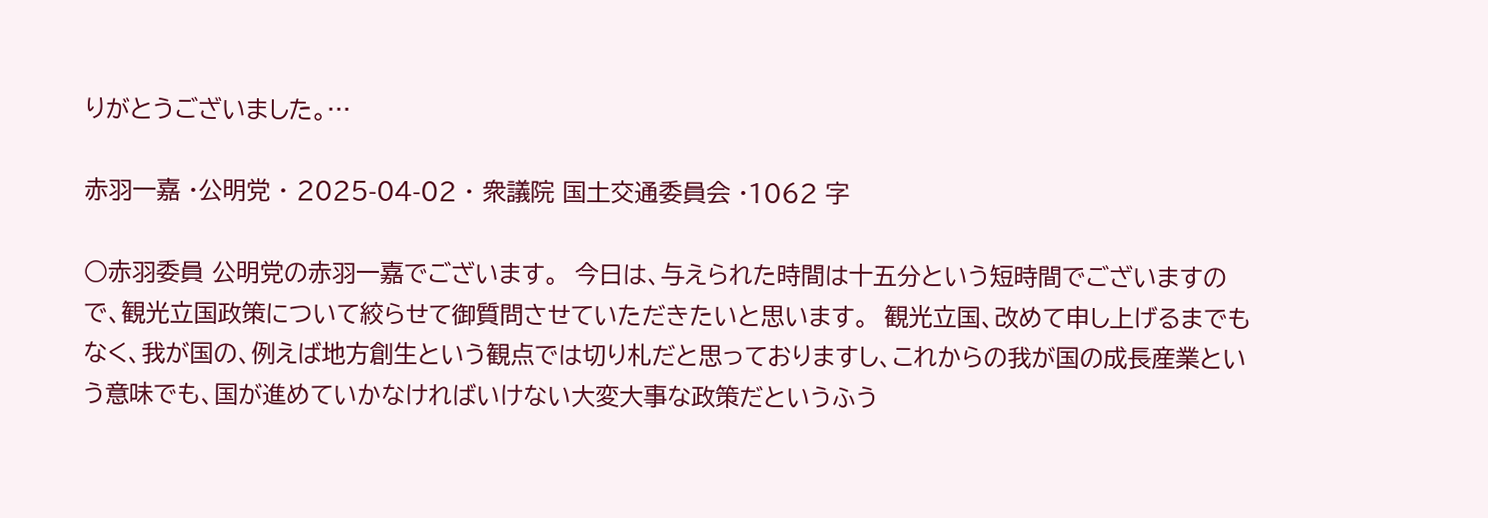りがとうございました。…

赤羽一嘉 ·公明党 · 2025-04-02 · 衆議院 国土交通委員会 ·1062 字

○赤羽委員 公明党の赤羽一嘉でございます。  今日は、与えられた時間は十五分という短時間でございますので、観光立国政策について絞らせて御質問させていただきたいと思います。  観光立国、改めて申し上げるまでもなく、我が国の、例えば地方創生という観点では切り札だと思っておりますし、これからの我が国の成長産業という意味でも、国が進めていかなければいけない大変大事な政策だというふう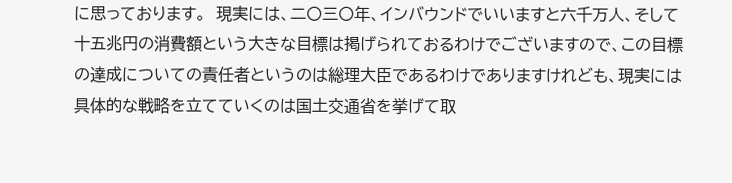に思っております。  現実には、二〇三〇年、インバウンドでいいますと六千万人、そして十五兆円の消費額という大きな目標は掲げられておるわけでございますので、この目標の達成についての責任者というのは総理大臣であるわけでありますけれども、現実には具体的な戦略を立てていくのは国土交通省を挙げて取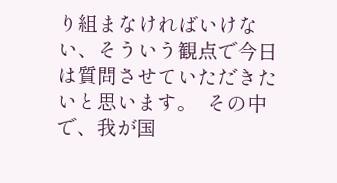り組まなければいけない、そういう観点で今日は質問させていただきたいと思います。  その中で、我が国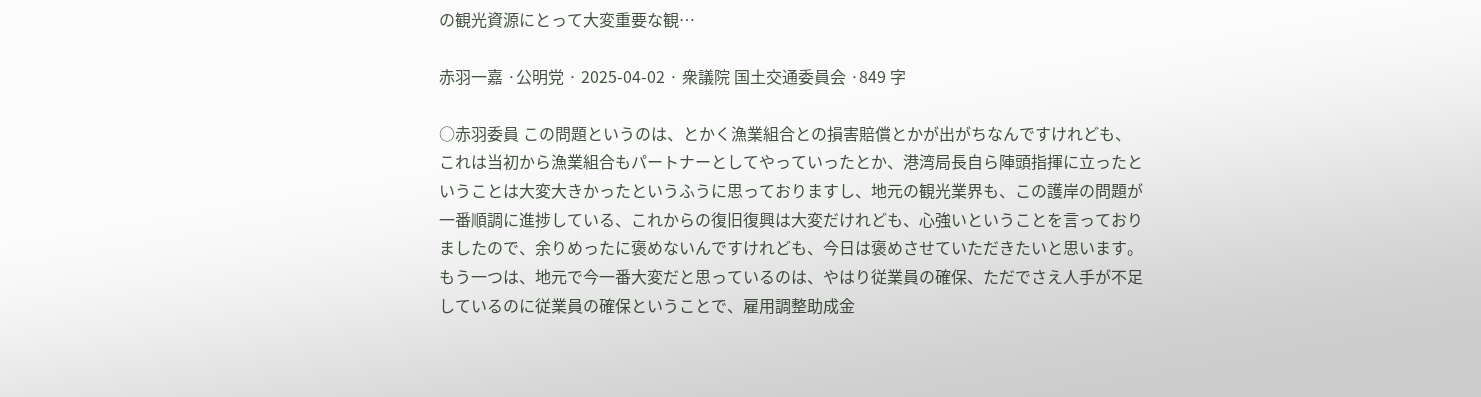の観光資源にとって大変重要な観…

赤羽一嘉 ·公明党 · 2025-04-02 · 衆議院 国土交通委員会 ·849 字

○赤羽委員 この問題というのは、とかく漁業組合との損害賠償とかが出がちなんですけれども、これは当初から漁業組合もパートナーとしてやっていったとか、港湾局長自ら陣頭指揮に立ったということは大変大きかったというふうに思っておりますし、地元の観光業界も、この護岸の問題が一番順調に進捗している、これからの復旧復興は大変だけれども、心強いということを言っておりましたので、余りめったに褒めないんですけれども、今日は褒めさせていただきたいと思います。  もう一つは、地元で今一番大変だと思っているのは、やはり従業員の確保、ただでさえ人手が不足しているのに従業員の確保ということで、雇用調整助成金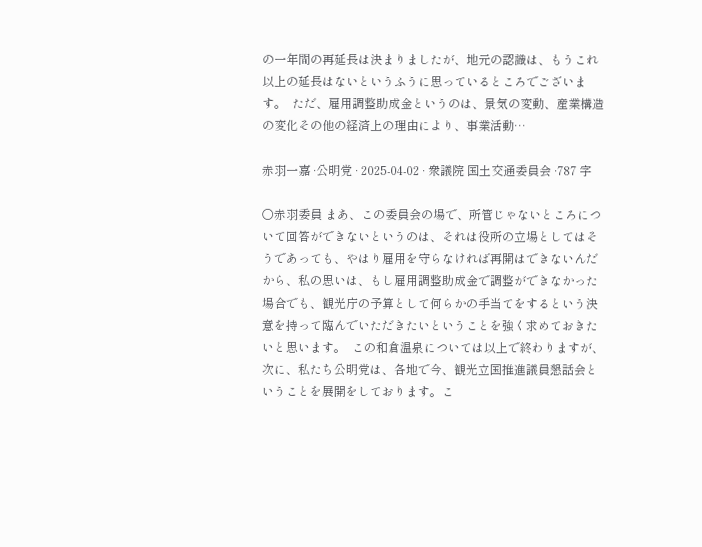の一年間の再延長は決まりましたが、地元の認識は、もうこれ以上の延長はないというふうに思っているところでございます。  ただ、雇用調整助成金というのは、景気の変動、産業構造の変化その他の経済上の理由により、事業活動…

赤羽一嘉 ·公明党 · 2025-04-02 · 衆議院 国土交通委員会 ·787 字

○赤羽委員 まあ、この委員会の場で、所管じゃないところについて回答ができないというのは、それは役所の立場としてはそうであっても、やはり雇用を守らなければ再開はできないんだから、私の思いは、もし雇用調整助成金で調整ができなかった場合でも、観光庁の予算として何らかの手当てをするという決意を持って臨んでいただきたいということを強く求めておきたいと思います。  この和倉温泉については以上で終わりますが、次に、私たち公明党は、各地で今、観光立国推進議員懇話会ということを展開をしております。こ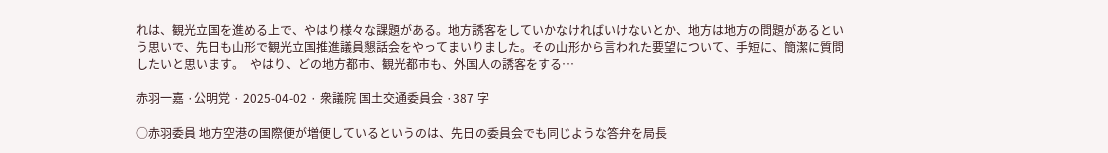れは、観光立国を進める上で、やはり様々な課題がある。地方誘客をしていかなければいけないとか、地方は地方の問題があるという思いで、先日も山形で観光立国推進議員懇話会をやってまいりました。その山形から言われた要望について、手短に、簡潔に質問したいと思います。  やはり、どの地方都市、観光都市も、外国人の誘客をする…

赤羽一嘉 ·公明党 · 2025-04-02 · 衆議院 国土交通委員会 ·387 字

○赤羽委員 地方空港の国際便が増便しているというのは、先日の委員会でも同じような答弁を局長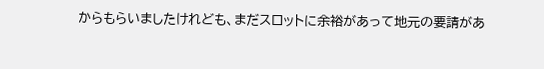からもらいましたけれども、まだスロットに余裕があって地元の要請があ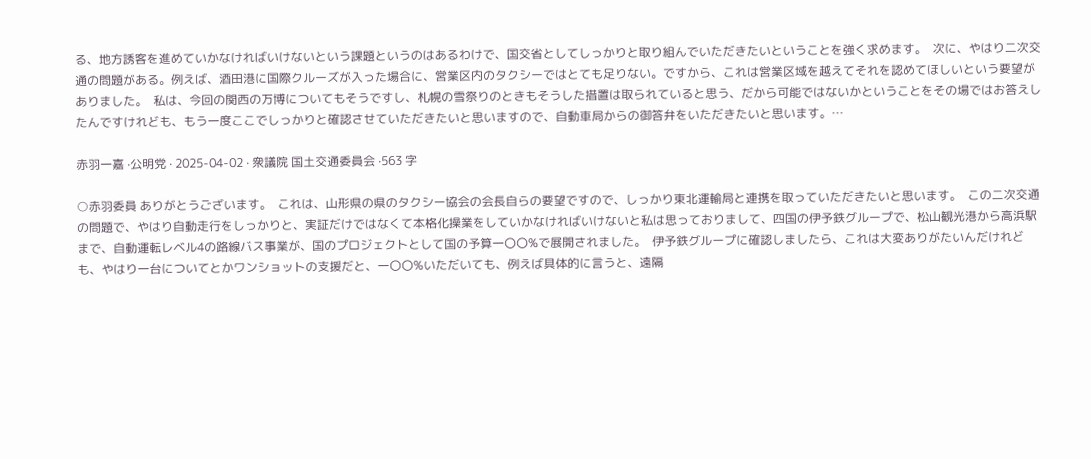る、地方誘客を進めていかなければいけないという課題というのはあるわけで、国交省としてしっかりと取り組んでいただきたいということを強く求めます。  次に、やはり二次交通の問題がある。例えば、酒田港に国際クルーズが入った場合に、営業区内のタクシーではとても足りない。ですから、これは営業区域を越えてそれを認めてほしいという要望がありました。  私は、今回の関西の万博についてもそうですし、札幌の雪祭りのときもそうした措置は取られていると思う、だから可能ではないかということをその場ではお答えしたんですけれども、もう一度ここでしっかりと確認させていただきたいと思いますので、自動車局からの御答弁をいただきたいと思います。…

赤羽一嘉 ·公明党 · 2025-04-02 · 衆議院 国土交通委員会 ·563 字

○赤羽委員 ありがとうございます。  これは、山形県の県のタクシー協会の会長自らの要望ですので、しっかり東北運輸局と連携を取っていただきたいと思います。  この二次交通の問題で、やはり自動走行をしっかりと、実証だけではなくて本格化操業をしていかなければいけないと私は思っておりまして、四国の伊予鉄グループで、松山観光港から高浜駅まで、自動運転レベル4の路線バス事業が、国のプロジェクトとして国の予算一〇〇%で展開されました。  伊予鉄グループに確認しましたら、これは大変ありがたいんだけれども、やはり一台についてとかワンショットの支援だと、一〇〇%いただいても、例えば具体的に言うと、遠隔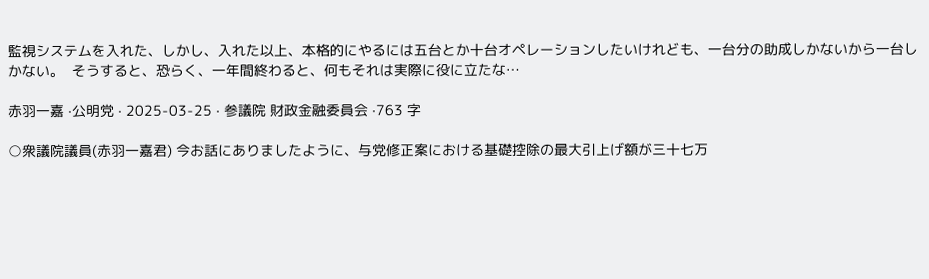監視システムを入れた、しかし、入れた以上、本格的にやるには五台とか十台オペレーションしたいけれども、一台分の助成しかないから一台しかない。  そうすると、恐らく、一年間終わると、何もそれは実際に役に立たな…

赤羽一嘉 ·公明党 · 2025-03-25 · 参議院 財政金融委員会 ·763 字

○衆議院議員(赤羽一嘉君) 今お話にありましたように、与党修正案における基礎控除の最大引上げ額が三十七万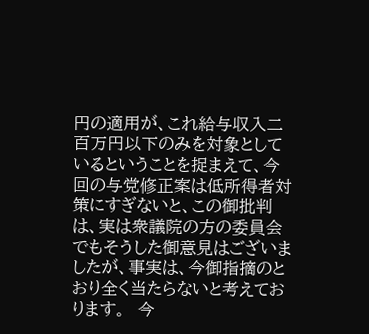円の適用が、これ給与収入二百万円以下のみを対象としているということを捉まえて、今回の与党修正案は低所得者対策にすぎないと、この御批判は、実は衆議院の方の委員会でもそうした御意見はございましたが、事実は、今御指摘のとおり全く当たらないと考えております。  今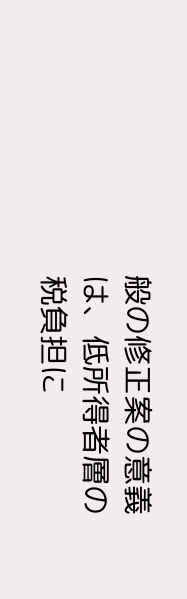般の修正案の意義は、低所得者層の税負担に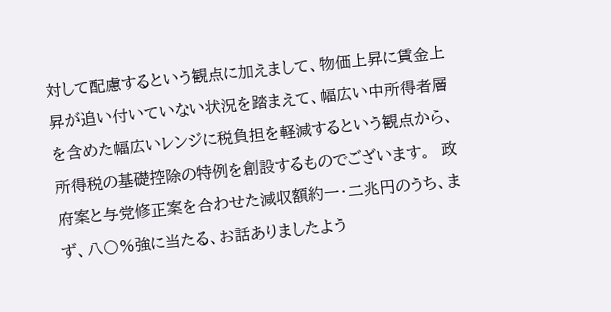対して配慮するという観点に加えまして、物価上昇に賃金上昇が追い付いていない状況を踏まえて、幅広い中所得者層を含めた幅広いレンジに税負担を軽減するという観点から、所得税の基礎控除の特例を創設するものでございます。  政府案と与党修正案を合わせた減収額約一・二兆円のうち、まず、八〇%強に当たる、お話ありましたよう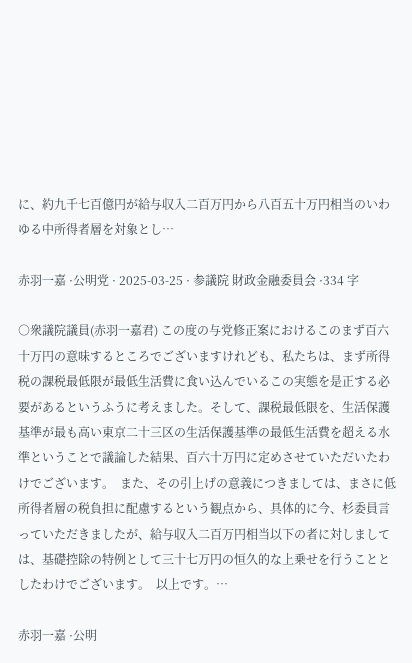に、約九千七百億円が給与収入二百万円から八百五十万円相当のいわゆる中所得者層を対象とし…

赤羽一嘉 ·公明党 · 2025-03-25 · 参議院 財政金融委員会 ·334 字

○衆議院議員(赤羽一嘉君) この度の与党修正案におけるこのまず百六十万円の意味するところでございますけれども、私たちは、まず所得税の課税最低限が最低生活費に食い込んでいるこの実態を是正する必要があるというふうに考えました。そして、課税最低限を、生活保護基準が最も高い東京二十三区の生活保護基準の最低生活費を超える水準ということで議論した結果、百六十万円に定めさせていただいたわけでございます。  また、その引上げの意義につきましては、まさに低所得者層の税負担に配慮するという観点から、具体的に今、杉委員言っていただきましたが、給与収入二百万円相当以下の者に対しましては、基礎控除の特例として三十七万円の恒久的な上乗せを行うこととしたわけでございます。  以上です。…

赤羽一嘉 ·公明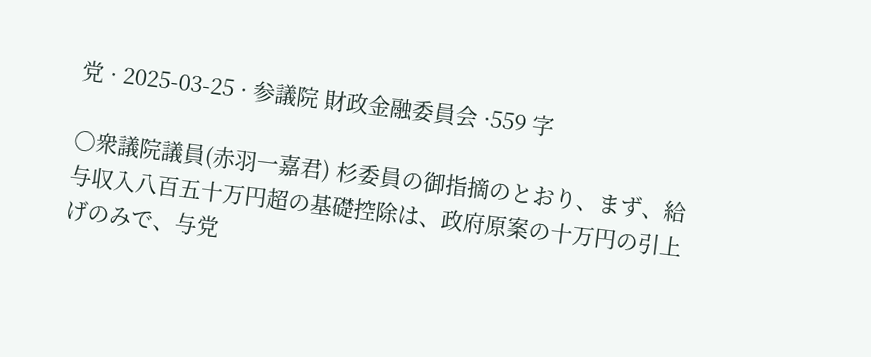党 · 2025-03-25 · 参議院 財政金融委員会 ·559 字

○衆議院議員(赤羽一嘉君) 杉委員の御指摘のとおり、まず、給与収入八百五十万円超の基礎控除は、政府原案の十万円の引上げのみで、与党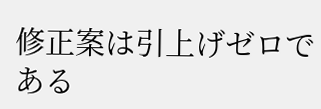修正案は引上げゼロである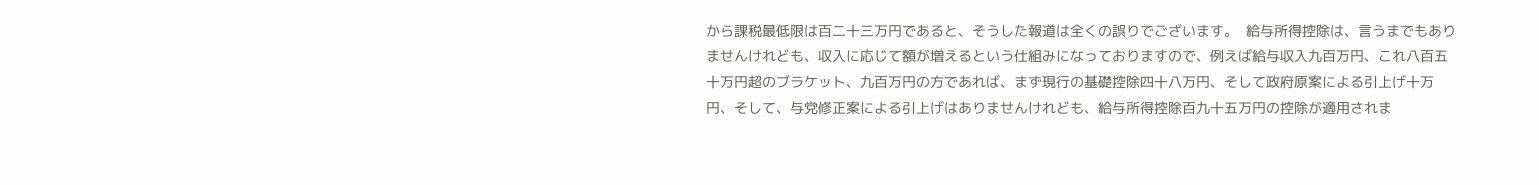から課税最低限は百二十三万円であると、そうした報道は全くの誤りでございます。  給与所得控除は、言うまでもありませんけれども、収入に応じて額が増えるという仕組みになっておりますので、例えば給与収入九百万円、これ八百五十万円超のブラケット、九百万円の方であれば、まず現行の基礎控除四十八万円、そして政府原案による引上げ十万円、そして、与党修正案による引上げはありませんけれども、給与所得控除百九十五万円の控除が適用されま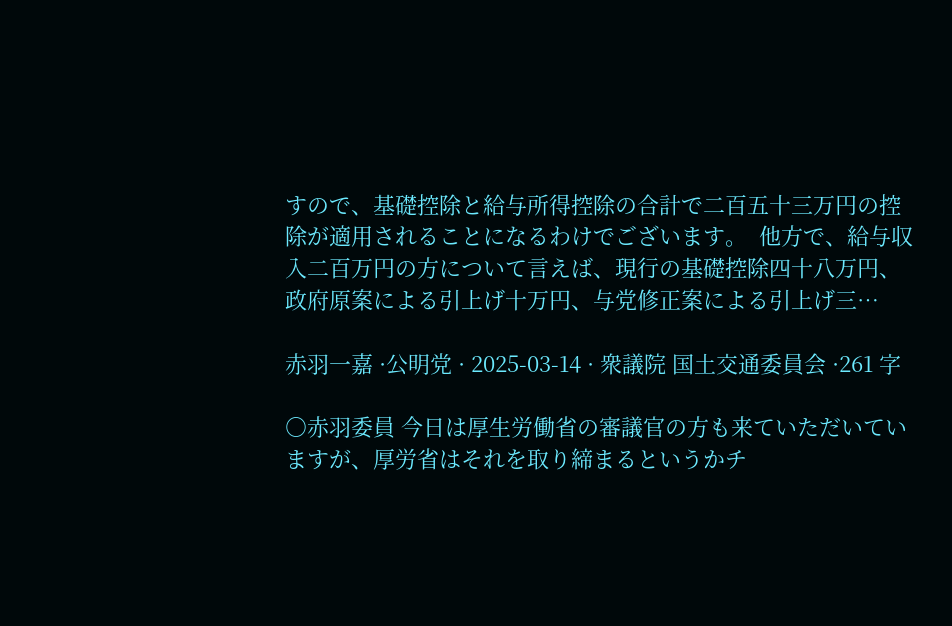すので、基礎控除と給与所得控除の合計で二百五十三万円の控除が適用されることになるわけでございます。  他方で、給与収入二百万円の方について言えば、現行の基礎控除四十八万円、政府原案による引上げ十万円、与党修正案による引上げ三…

赤羽一嘉 ·公明党 · 2025-03-14 · 衆議院 国土交通委員会 ·261 字

○赤羽委員 今日は厚生労働省の審議官の方も来ていただいていますが、厚労省はそれを取り締まるというかチ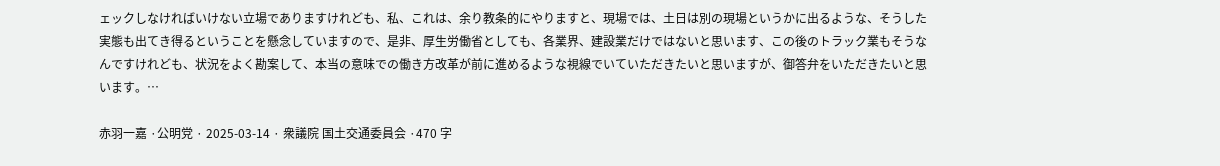ェックしなければいけない立場でありますけれども、私、これは、余り教条的にやりますと、現場では、土日は別の現場というかに出るような、そうした実態も出てき得るということを懸念していますので、是非、厚生労働省としても、各業界、建設業だけではないと思います、この後のトラック業もそうなんですけれども、状況をよく勘案して、本当の意味での働き方改革が前に進めるような視線でいていただきたいと思いますが、御答弁をいただきたいと思います。…

赤羽一嘉 ·公明党 · 2025-03-14 · 衆議院 国土交通委員会 ·470 字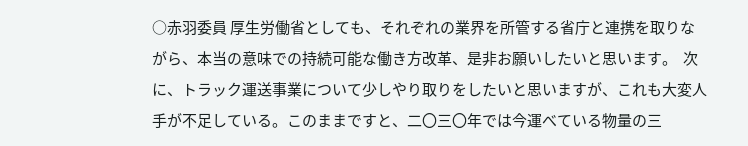○赤羽委員 厚生労働省としても、それぞれの業界を所管する省庁と連携を取りながら、本当の意味での持続可能な働き方改革、是非お願いしたいと思います。  次に、トラック運送事業について少しやり取りをしたいと思いますが、これも大変人手が不足している。このままですと、二〇三〇年では今運べている物量の三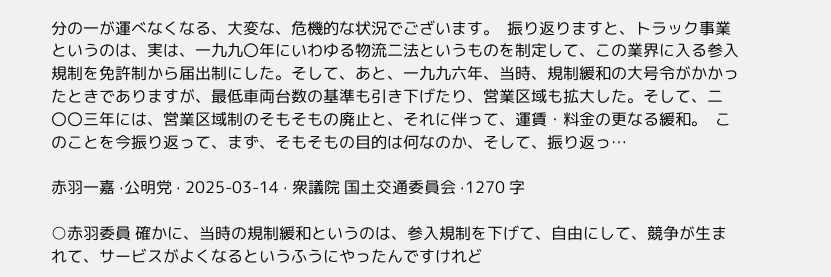分の一が運べなくなる、大変な、危機的な状況でございます。  振り返りますと、トラック事業というのは、実は、一九九〇年にいわゆる物流二法というものを制定して、この業界に入る参入規制を免許制から届出制にした。そして、あと、一九九六年、当時、規制緩和の大号令がかかったときでありますが、最低車両台数の基準も引き下げたり、営業区域も拡大した。そして、二〇〇三年には、営業区域制のそもそもの廃止と、それに伴って、運賃・料金の更なる緩和。  このことを今振り返って、まず、そもそもの目的は何なのか、そして、振り返っ…

赤羽一嘉 ·公明党 · 2025-03-14 · 衆議院 国土交通委員会 ·1270 字

○赤羽委員 確かに、当時の規制緩和というのは、参入規制を下げて、自由にして、競争が生まれて、サービスがよくなるというふうにやったんですけれど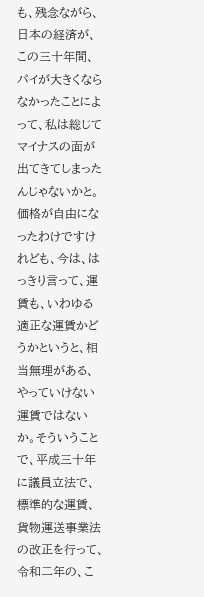も、残念ながら、日本の経済が、この三十年間、パイが大きくならなかったことによって、私は総じてマイナスの面が出てきてしまったんじゃないかと。  価格が自由になったわけですけれども、今は、はっきり言って、運賃も、いわゆる適正な運賃かどうかというと、相当無理がある、やっていけない運賃ではないか。そういうことで、平成三十年に議員立法で、標準的な運賃、貨物運送事業法の改正を行って、令和二年の、こ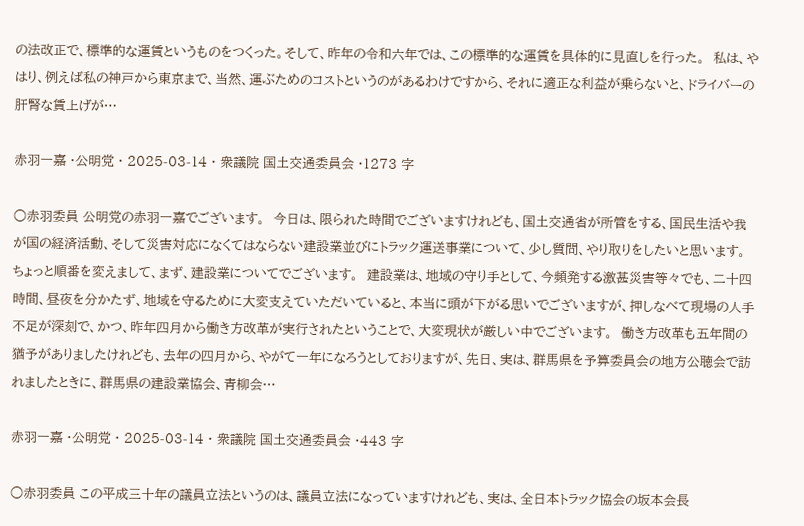の法改正で、標準的な運賃というものをつくった。そして、昨年の令和六年では、この標準的な運賃を具体的に見直しを行った。  私は、やはり、例えば私の神戸から東京まで、当然、運ぶためのコストというのがあるわけですから、それに適正な利益が乗らないと、ドライバーの肝腎な賃上げが…

赤羽一嘉 ·公明党 · 2025-03-14 · 衆議院 国土交通委員会 ·1273 字

○赤羽委員 公明党の赤羽一嘉でございます。  今日は、限られた時間でございますけれども、国土交通省が所管をする、国民生活や我が国の経済活動、そして災害対応になくてはならない建設業並びにトラック運送事業について、少し質問、やり取りをしたいと思います。  ちょっと順番を変えまして、まず、建設業についてでございます。  建設業は、地域の守り手として、今頻発する激甚災害等々でも、二十四時間、昼夜を分かたず、地域を守るために大変支えていただいていると、本当に頭が下がる思いでございますが、押しなべて現場の人手不足が深刻で、かつ、昨年四月から働き方改革が実行されたということで、大変現状が厳しい中でございます。  働き方改革も五年間の猶予がありましたけれども、去年の四月から、やがて一年になろうとしておりますが、先日、実は、群馬県を予算委員会の地方公聴会で訪れましたときに、群馬県の建設業協会、青柳会…

赤羽一嘉 ·公明党 · 2025-03-14 · 衆議院 国土交通委員会 ·443 字

○赤羽委員 この平成三十年の議員立法というのは、議員立法になっていますけれども、実は、全日本トラック協会の坂本会長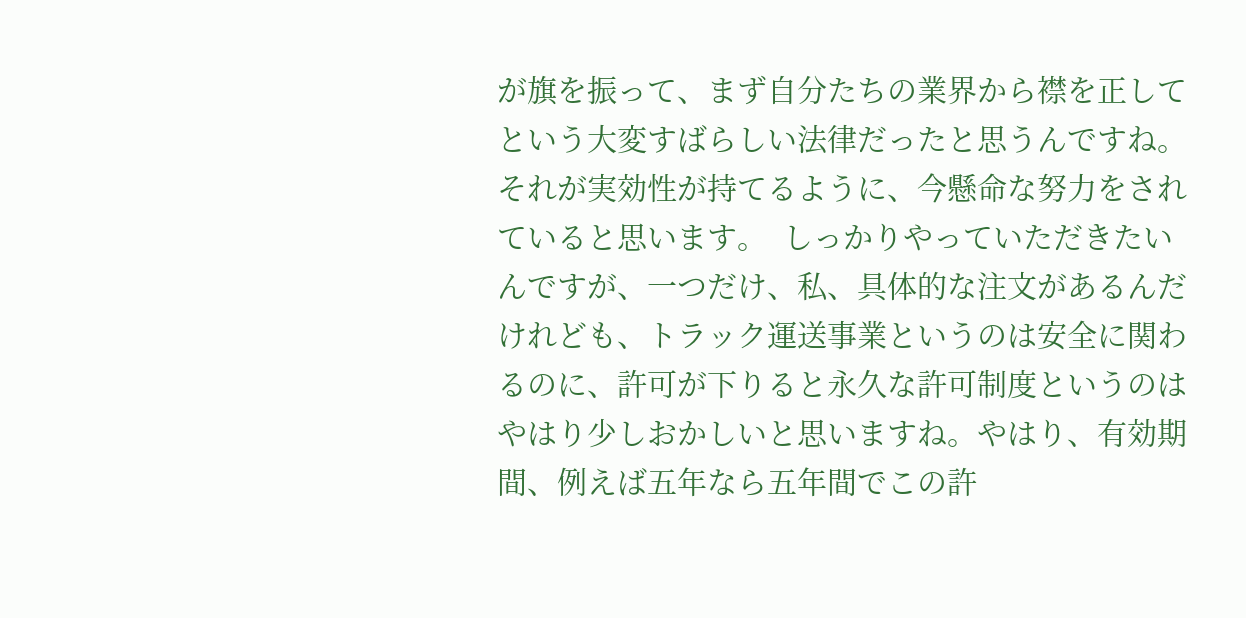が旗を振って、まず自分たちの業界から襟を正してという大変すばらしい法律だったと思うんですね。それが実効性が持てるように、今懸命な努力をされていると思います。  しっかりやっていただきたいんですが、一つだけ、私、具体的な注文があるんだけれども、トラック運送事業というのは安全に関わるのに、許可が下りると永久な許可制度というのはやはり少しおかしいと思いますね。やはり、有効期間、例えば五年なら五年間でこの許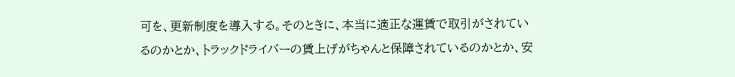可を、更新制度を導入する。そのときに、本当に適正な運賃で取引がされているのかとか、トラックドライバーの賃上げがちゃんと保障されているのかとか、安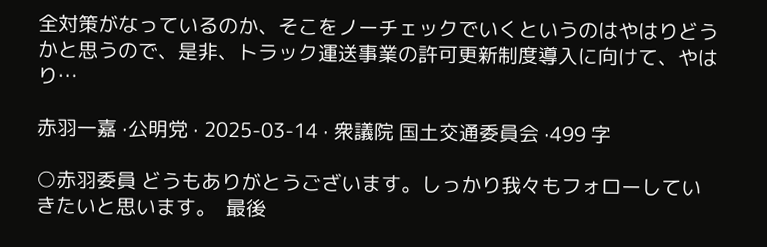全対策がなっているのか、そこをノーチェックでいくというのはやはりどうかと思うので、是非、トラック運送事業の許可更新制度導入に向けて、やはり…

赤羽一嘉 ·公明党 · 2025-03-14 · 衆議院 国土交通委員会 ·499 字

○赤羽委員 どうもありがとうございます。しっかり我々もフォローしていきたいと思います。  最後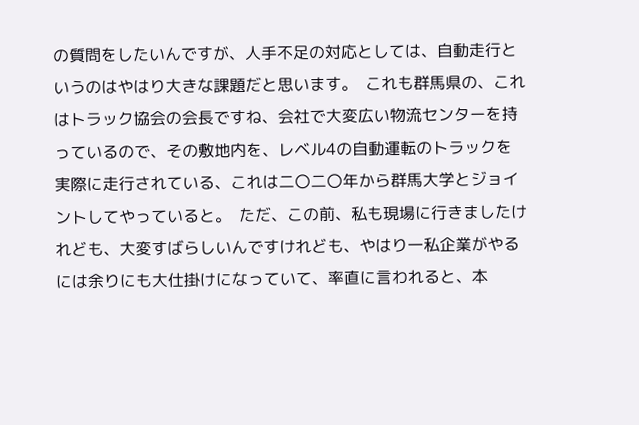の質問をしたいんですが、人手不足の対応としては、自動走行というのはやはり大きな課題だと思います。  これも群馬県の、これはトラック協会の会長ですね、会社で大変広い物流センターを持っているので、その敷地内を、レベル4の自動運転のトラックを実際に走行されている、これは二〇二〇年から群馬大学とジョイントしてやっていると。  ただ、この前、私も現場に行きましたけれども、大変すばらしいんですけれども、やはり一私企業がやるには余りにも大仕掛けになっていて、率直に言われると、本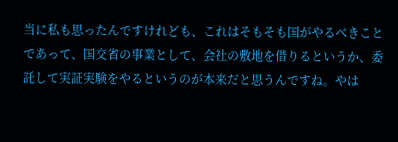当に私も思ったんですけれども、これはそもそも国がやるべきことであって、国交省の事業として、会社の敷地を借りるというか、委託して実証実験をやるというのが本来だと思うんですね。やは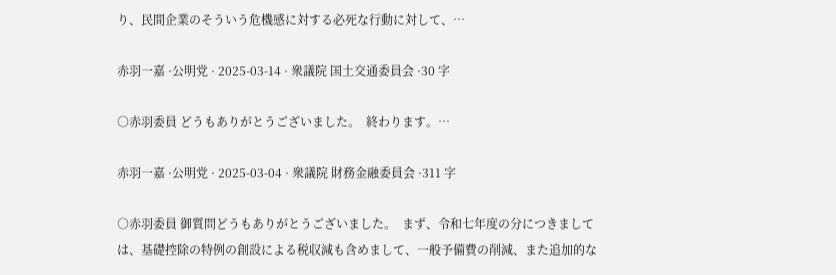り、民間企業のそういう危機感に対する必死な行動に対して、…

赤羽一嘉 ·公明党 · 2025-03-14 · 衆議院 国土交通委員会 ·30 字

○赤羽委員 どうもありがとうございました。  終わります。…

赤羽一嘉 ·公明党 · 2025-03-04 · 衆議院 財務金融委員会 ·311 字

○赤羽委員 御質問どうもありがとうございました。  まず、令和七年度の分につきましては、基礎控除の特例の創設による税収減も含めまして、一般予備費の削減、また追加的な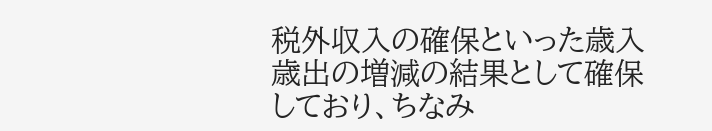税外収入の確保といった歳入歳出の増減の結果として確保しており、ちなみ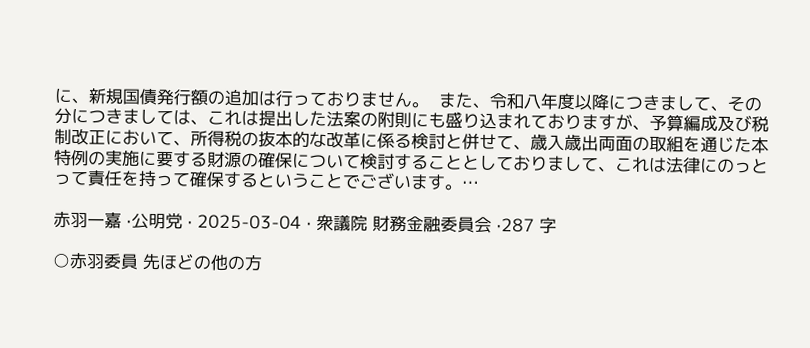に、新規国債発行額の追加は行っておりません。  また、令和八年度以降につきまして、その分につきましては、これは提出した法案の附則にも盛り込まれておりますが、予算編成及び税制改正において、所得税の抜本的な改革に係る検討と併せて、歳入歳出両面の取組を通じた本特例の実施に要する財源の確保について検討することとしておりまして、これは法律にのっとって責任を持って確保するということでございます。…

赤羽一嘉 ·公明党 · 2025-03-04 · 衆議院 財務金融委員会 ·287 字

○赤羽委員 先ほどの他の方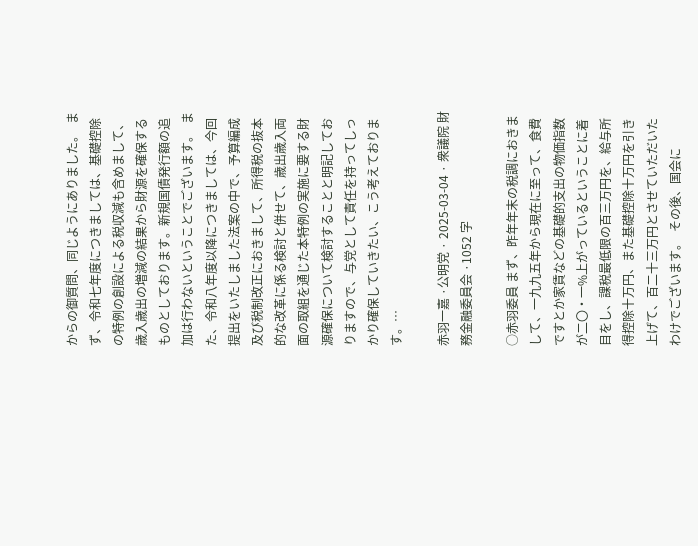からの御質問、同じようにありました。  まず、令和七年度につきましては、基礎控除の特例の創設による税収減も含めまして、歳入歳出の増減の結果から財源を確保するものとしております。新規国債発行額の追加は行わないということでございます。  また、令和八年度以降につきましては、今回提出をいたしました法案の中で、予算編成及び税制改正におきまして、所得税の抜本的な改革に係る検討と併せて、歳出歳入両面の取組を通じた本特例の実施に要する財源確保について検討することと明記しておりますので、与党として責任を持ってしっかり確保していきたい、こう考えております。…

赤羽一嘉 ·公明党 · 2025-03-04 · 衆議院 財務金融委員会 ·1052 字

○赤羽委員 まず、昨年年末の税調におきまして、一九九五年から現在に至って、食費ですとか家賃などの基礎的支出の物価指数が二〇・一%上がっているということに着目をし、課税最低限の百三万円を、給与所得控除十万円、また基礎控除十万円を引き上げて、百二十三万円とさせていただいたわけでございます。  その後、国会に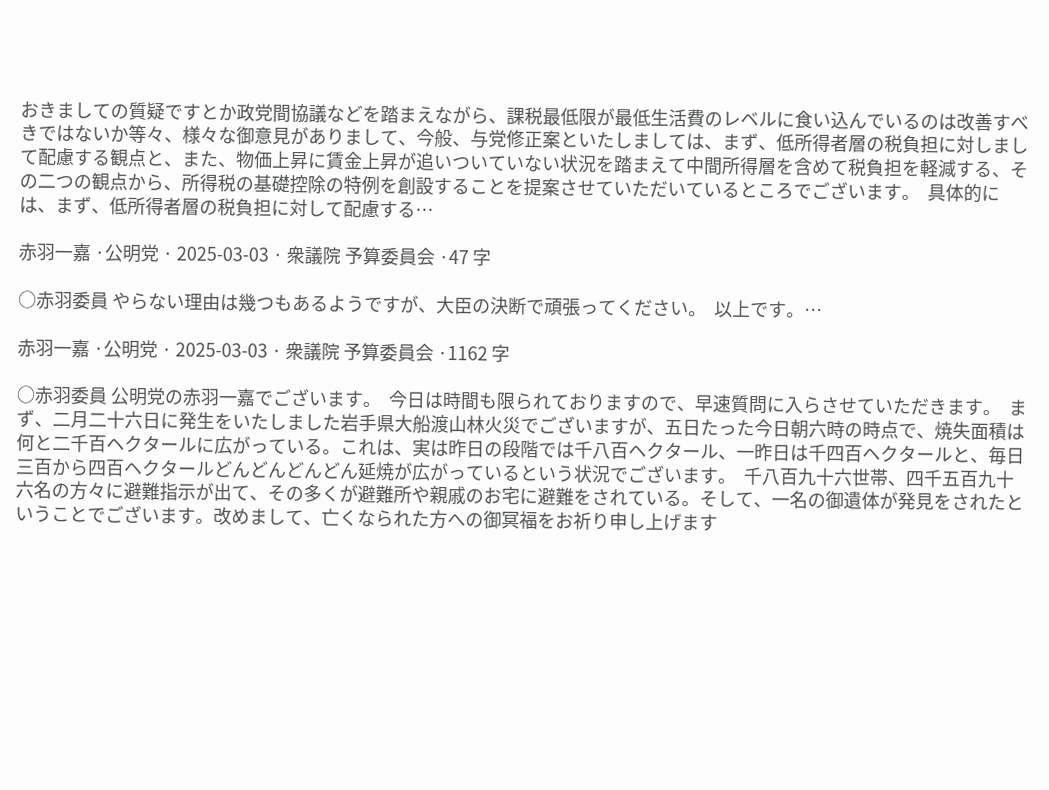おきましての質疑ですとか政党間協議などを踏まえながら、課税最低限が最低生活費のレベルに食い込んでいるのは改善すべきではないか等々、様々な御意見がありまして、今般、与党修正案といたしましては、まず、低所得者層の税負担に対しまして配慮する観点と、また、物価上昇に賃金上昇が追いついていない状況を踏まえて中間所得層を含めて税負担を軽減する、その二つの観点から、所得税の基礎控除の特例を創設することを提案させていただいているところでございます。  具体的には、まず、低所得者層の税負担に対して配慮する…

赤羽一嘉 ·公明党 · 2025-03-03 · 衆議院 予算委員会 ·47 字

○赤羽委員 やらない理由は幾つもあるようですが、大臣の決断で頑張ってください。  以上です。…

赤羽一嘉 ·公明党 · 2025-03-03 · 衆議院 予算委員会 ·1162 字

○赤羽委員 公明党の赤羽一嘉でございます。  今日は時間も限られておりますので、早速質問に入らさせていただきます。  まず、二月二十六日に発生をいたしました岩手県大船渡山林火災でございますが、五日たった今日朝六時の時点で、焼失面積は何と二千百ヘクタールに広がっている。これは、実は昨日の段階では千八百ヘクタール、一昨日は千四百ヘクタールと、毎日三百から四百ヘクタールどんどんどんどん延焼が広がっているという状況でございます。  千八百九十六世帯、四千五百九十六名の方々に避難指示が出て、その多くが避難所や親戚のお宅に避難をされている。そして、一名の御遺体が発見をされたということでございます。改めまして、亡くなられた方への御冥福をお祈り申し上げます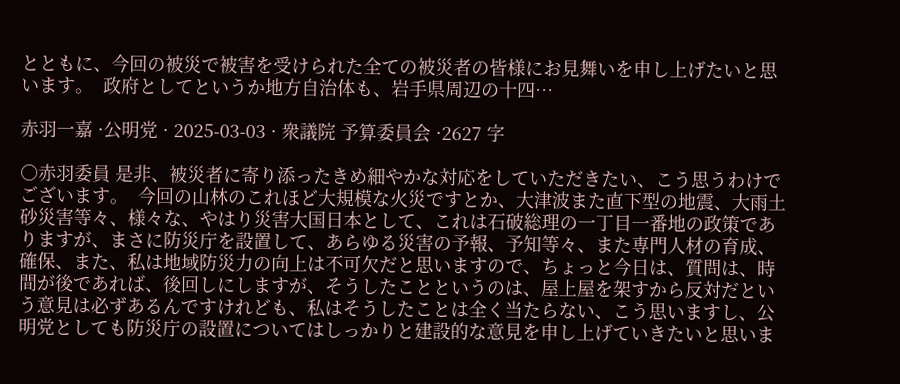とともに、今回の被災で被害を受けられた全ての被災者の皆様にお見舞いを申し上げたいと思います。  政府としてというか地方自治体も、岩手県周辺の十四…

赤羽一嘉 ·公明党 · 2025-03-03 · 衆議院 予算委員会 ·2627 字

○赤羽委員 是非、被災者に寄り添ったきめ細やかな対応をしていただきたい、こう思うわけでございます。  今回の山林のこれほど大規模な火災ですとか、大津波また直下型の地震、大雨土砂災害等々、様々な、やはり災害大国日本として、これは石破総理の一丁目一番地の政策でありますが、まさに防災庁を設置して、あらゆる災害の予報、予知等々、また専門人材の育成、確保、また、私は地域防災力の向上は不可欠だと思いますので、ちょっと今日は、質問は、時間が後であれば、後回しにしますが、そうしたことというのは、屋上屋を架すから反対だという意見は必ずあるんですけれども、私はそうしたことは全く当たらない、こう思いますし、公明党としても防災庁の設置についてはしっかりと建設的な意見を申し上げていきたいと思いま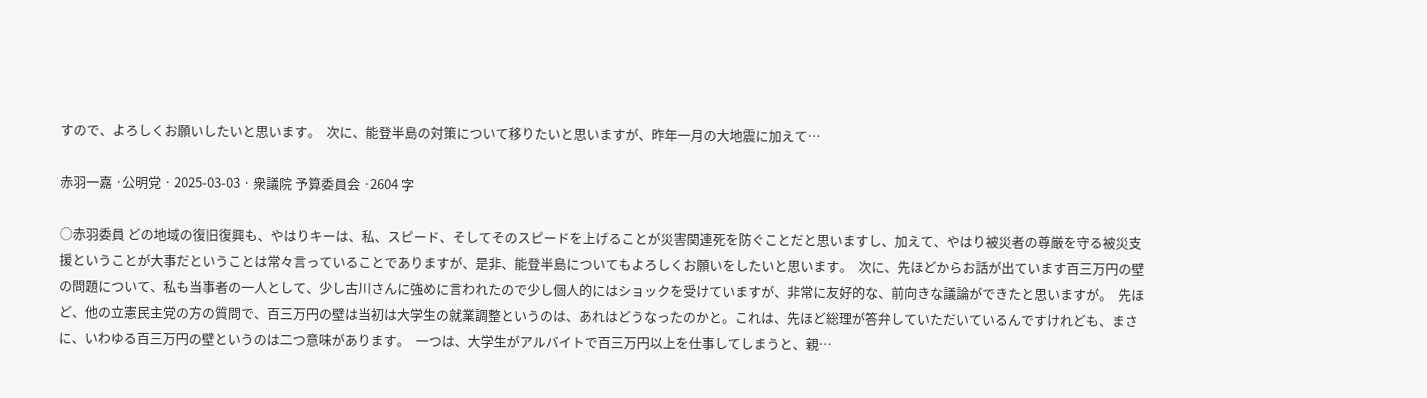すので、よろしくお願いしたいと思います。  次に、能登半島の対策について移りたいと思いますが、昨年一月の大地震に加えて…

赤羽一嘉 ·公明党 · 2025-03-03 · 衆議院 予算委員会 ·2604 字

○赤羽委員 どの地域の復旧復興も、やはりキーは、私、スピード、そしてそのスピードを上げることが災害関連死を防ぐことだと思いますし、加えて、やはり被災者の尊厳を守る被災支援ということが大事だということは常々言っていることでありますが、是非、能登半島についてもよろしくお願いをしたいと思います。  次に、先ほどからお話が出ています百三万円の壁の問題について、私も当事者の一人として、少し古川さんに強めに言われたので少し個人的にはショックを受けていますが、非常に友好的な、前向きな議論ができたと思いますが。  先ほど、他の立憲民主党の方の質問で、百三万円の壁は当初は大学生の就業調整というのは、あれはどうなったのかと。これは、先ほど総理が答弁していただいているんですけれども、まさに、いわゆる百三万円の壁というのは二つ意味があります。  一つは、大学生がアルバイトで百三万円以上を仕事してしまうと、親…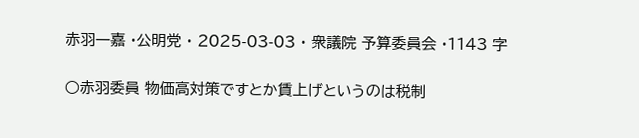赤羽一嘉 ·公明党 · 2025-03-03 · 衆議院 予算委員会 ·1143 字

○赤羽委員 物価高対策ですとか賃上げというのは税制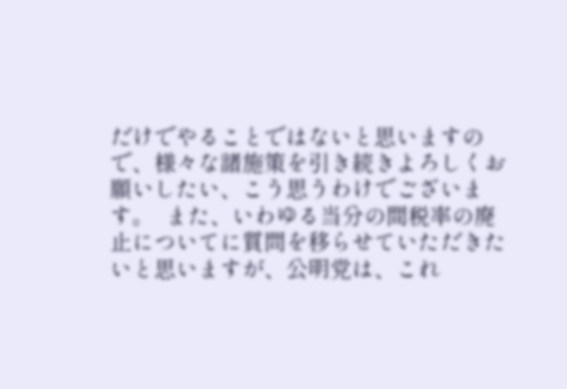だけでやることではないと思いますので、様々な諸施策を引き続きよろしくお願いしたい、こう思うわけでございます。  また、いわゆる当分の間税率の廃止についてに質問を移らせていただきたいと思いますが、公明党は、これ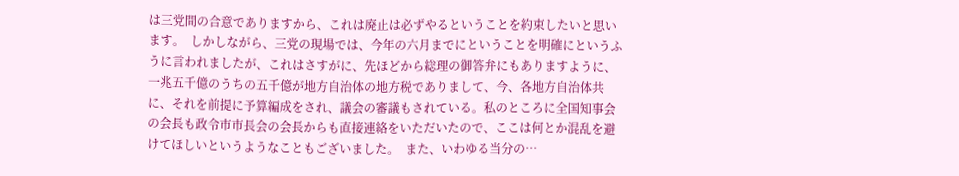は三党間の合意でありますから、これは廃止は必ずやるということを約束したいと思います。  しかしながら、三党の現場では、今年の六月までにということを明確にというふうに言われましたが、これはさすがに、先ほどから総理の御答弁にもありますように、一兆五千億のうちの五千億が地方自治体の地方税でありまして、今、各地方自治体共に、それを前提に予算編成をされ、議会の審議もされている。私のところに全国知事会の会長も政令市市長会の会長からも直接連絡をいただいたので、ここは何とか混乱を避けてほしいというようなこともございました。  また、いわゆる当分の…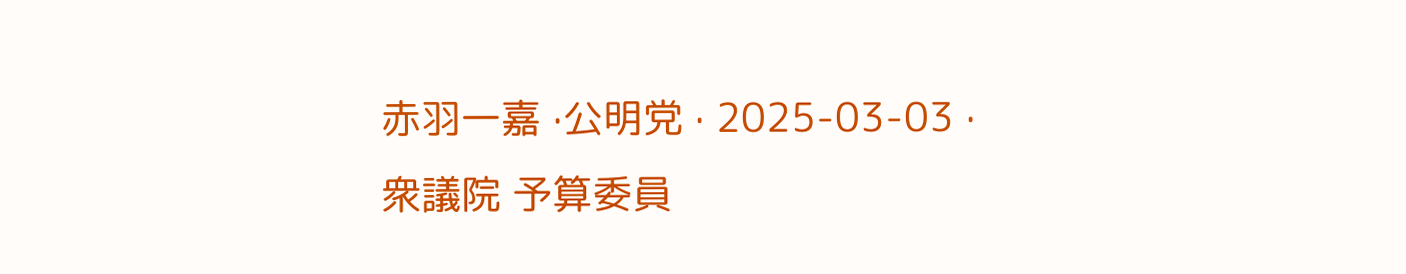赤羽一嘉 ·公明党 · 2025-03-03 · 衆議院 予算委員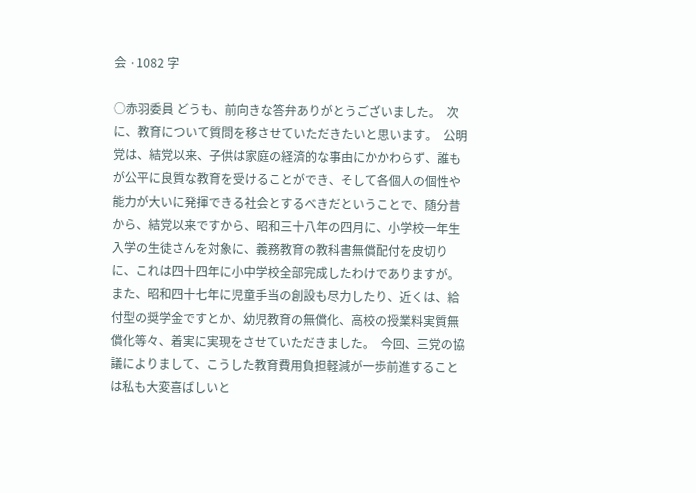会 ·1082 字

○赤羽委員 どうも、前向きな答弁ありがとうございました。  次に、教育について質問を移させていただきたいと思います。  公明党は、結党以来、子供は家庭の経済的な事由にかかわらず、誰もが公平に良質な教育を受けることができ、そして各個人の個性や能力が大いに発揮できる社会とするべきだということで、随分昔から、結党以来ですから、昭和三十八年の四月に、小学校一年生入学の生徒さんを対象に、義務教育の教科書無償配付を皮切りに、これは四十四年に小中学校全部完成したわけでありますが。また、昭和四十七年に児童手当の創設も尽力したり、近くは、給付型の奨学金ですとか、幼児教育の無償化、高校の授業料実質無償化等々、着実に実現をさせていただきました。  今回、三党の協議によりまして、こうした教育費用負担軽減が一歩前進することは私も大変喜ばしいと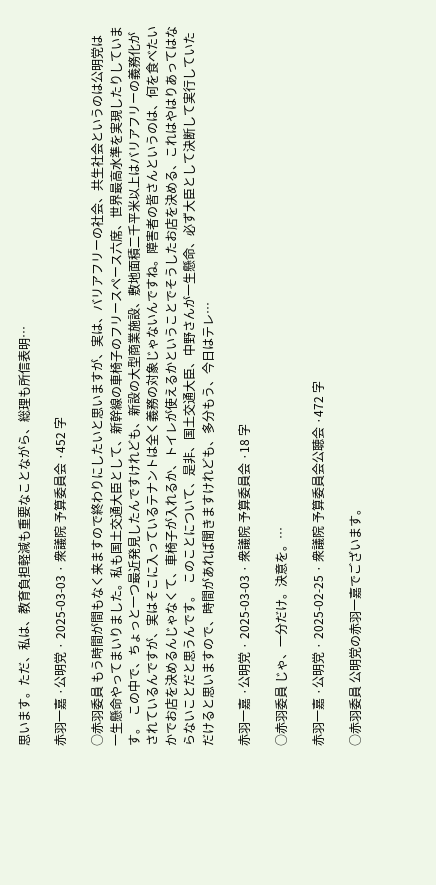思います。ただ、私は、教育負担軽減も重要なことながら、総理も所信表明…

赤羽一嘉 ·公明党 · 2025-03-03 · 衆議院 予算委員会 ·452 字

○赤羽委員 もう時間が間もなく来ますので終わりにしたいと思いますが、実は、バリアフリーの社会、共生社会というのは公明党は一生懸命やってまいりました。私も国土交通大臣として、新幹線の車椅子のフリースペース六席、世界最高水準を実現したりしています。  この中で、ちょっと一つ最近発見したんですけれども、新設の大型商業施設、敷地面積二千平米以上はバリアフリーの義務化がされているんですが、実はそこに入っているテナントは全く義務の対象じゃないんですね。障害者の皆さんというのは、何を食べたいかでお店を決めるんじゃなくて、車椅子が入れるか、トイレが使えるかということでそうしたお店を決める、これはやはりあってはならないことだと思うんです。  このことについて、是非、国土交通大臣、中野さんが一生懸命、必ず大臣として決断して実行していただけると思いますので、時間があれば聞きますけれども、多分もう、今日はテレ…

赤羽一嘉 ·公明党 · 2025-03-03 · 衆議院 予算委員会 ·18 字

○赤羽委員 じゃ、一分だけ。決意を。…

赤羽一嘉 ·公明党 · 2025-02-25 · 衆議院 予算委員会公聴会 ·472 字

○赤羽委員 公明党の赤羽一嘉でございます。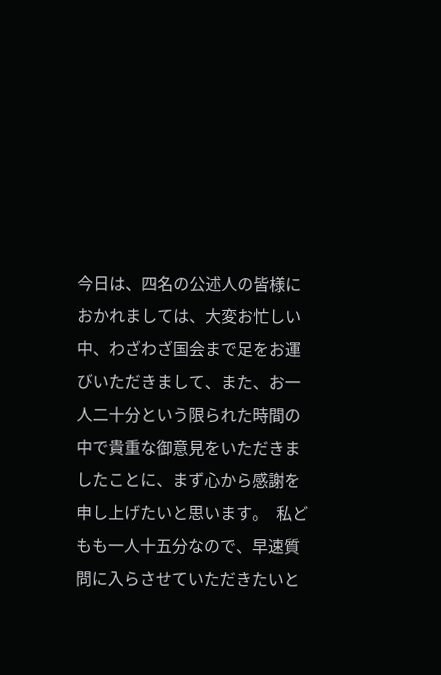今日は、四名の公述人の皆様におかれましては、大変お忙しい中、わざわざ国会まで足をお運びいただきまして、また、お一人二十分という限られた時間の中で貴重な御意見をいただきましたことに、まず心から感謝を申し上げたいと思います。  私どもも一人十五分なので、早速質問に入らさせていただきたいと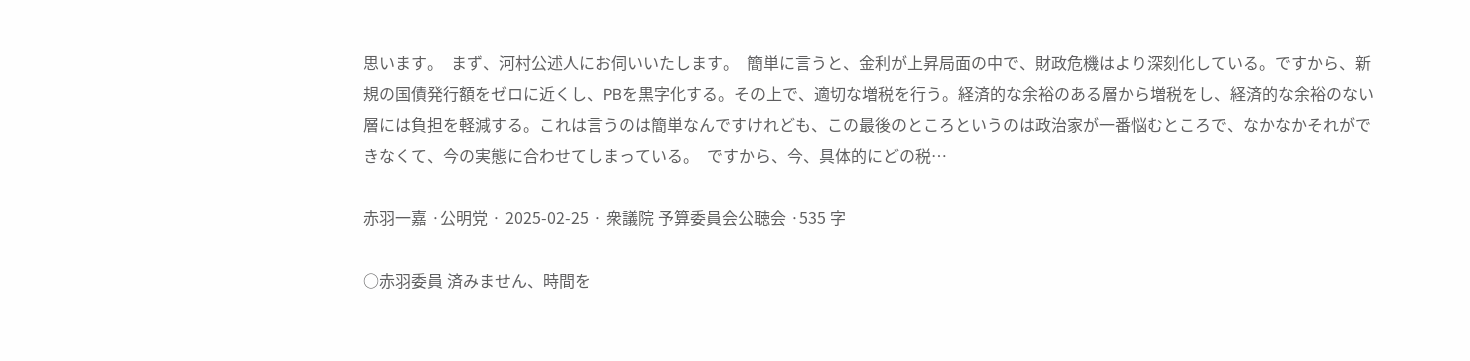思います。  まず、河村公述人にお伺いいたします。  簡単に言うと、金利が上昇局面の中で、財政危機はより深刻化している。ですから、新規の国債発行額をゼロに近くし、PBを黒字化する。その上で、適切な増税を行う。経済的な余裕のある層から増税をし、経済的な余裕のない層には負担を軽減する。これは言うのは簡単なんですけれども、この最後のところというのは政治家が一番悩むところで、なかなかそれができなくて、今の実態に合わせてしまっている。  ですから、今、具体的にどの税…

赤羽一嘉 ·公明党 · 2025-02-25 · 衆議院 予算委員会公聴会 ·535 字

○赤羽委員 済みません、時間を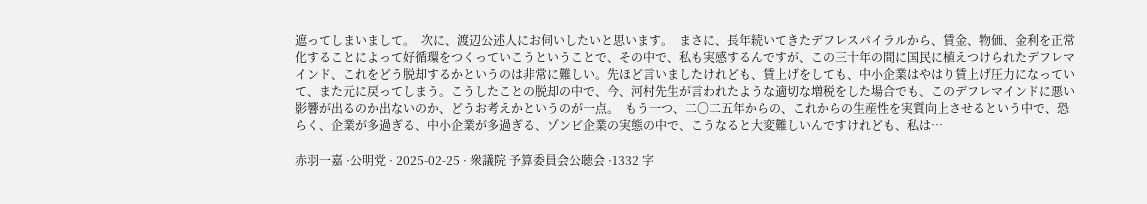遮ってしまいまして。  次に、渡辺公述人にお伺いしたいと思います。  まさに、長年続いてきたデフレスパイラルから、賃金、物価、金利を正常化することによって好循環をつくっていこうということで、その中で、私も実感するんですが、この三十年の間に国民に植えつけられたデフレマインド、これをどう脱却するかというのは非常に難しい。先ほど言いましたけれども、賃上げをしても、中小企業はやはり賃上げ圧力になっていて、また元に戻ってしまう。こうしたことの脱却の中で、今、河村先生が言われたような適切な増税をした場合でも、このデフレマインドに悪い影響が出るのか出ないのか、どうお考えかというのが一点。  もう一つ、二〇二五年からの、これからの生産性を実質向上させるという中で、恐らく、企業が多過ぎる、中小企業が多過ぎる、ゾンビ企業の実態の中で、こうなると大変難しいんですけれども、私は…

赤羽一嘉 ·公明党 · 2025-02-25 · 衆議院 予算委員会公聴会 ·1332 字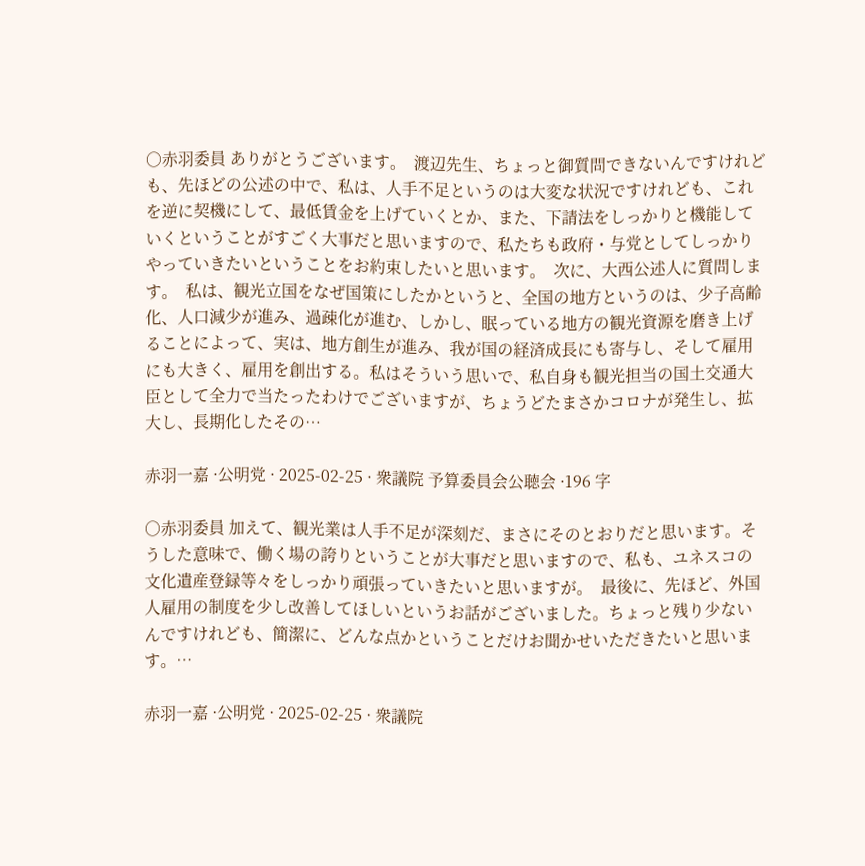○赤羽委員 ありがとうございます。  渡辺先生、ちょっと御質問できないんですけれども、先ほどの公述の中で、私は、人手不足というのは大変な状況ですけれども、これを逆に契機にして、最低賃金を上げていくとか、また、下請法をしっかりと機能していくということがすごく大事だと思いますので、私たちも政府・与党としてしっかりやっていきたいということをお約束したいと思います。  次に、大西公述人に質問します。  私は、観光立国をなぜ国策にしたかというと、全国の地方というのは、少子高齢化、人口減少が進み、過疎化が進む、しかし、眠っている地方の観光資源を磨き上げることによって、実は、地方創生が進み、我が国の経済成長にも寄与し、そして雇用にも大きく、雇用を創出する。私はそういう思いで、私自身も観光担当の国土交通大臣として全力で当たったわけでございますが、ちょうどたまさかコロナが発生し、拡大し、長期化したその…

赤羽一嘉 ·公明党 · 2025-02-25 · 衆議院 予算委員会公聴会 ·196 字

○赤羽委員 加えて、観光業は人手不足が深刻だ、まさにそのとおりだと思います。そうした意味で、働く場の誇りということが大事だと思いますので、私も、ユネスコの文化遺産登録等々をしっかり頑張っていきたいと思いますが。  最後に、先ほど、外国人雇用の制度を少し改善してほしいというお話がございました。ちょっと残り少ないんですけれども、簡潔に、どんな点かということだけお聞かせいただきたいと思います。…

赤羽一嘉 ·公明党 · 2025-02-25 · 衆議院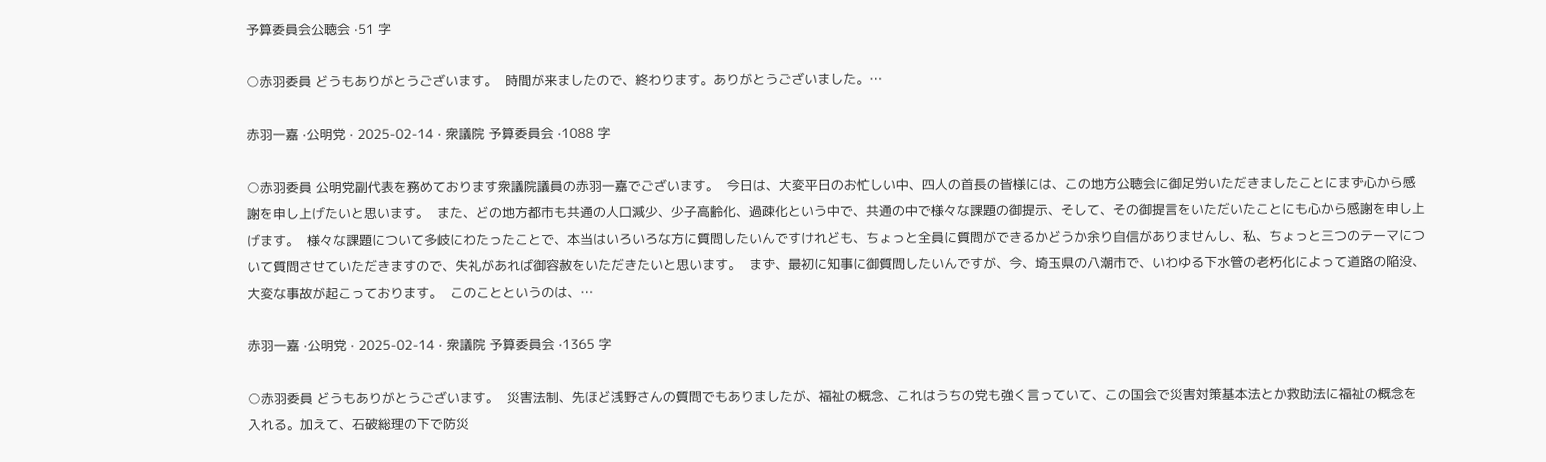予算委員会公聴会 ·51 字

○赤羽委員 どうもありがとうございます。  時間が来ましたので、終わります。ありがとうございました。…

赤羽一嘉 ·公明党 · 2025-02-14 · 衆議院 予算委員会 ·1088 字

○赤羽委員 公明党副代表を務めております衆議院議員の赤羽一嘉でございます。  今日は、大変平日のお忙しい中、四人の首長の皆様には、この地方公聴会に御足労いただきましたことにまず心から感謝を申し上げたいと思います。  また、どの地方都市も共通の人口減少、少子高齢化、過疎化という中で、共通の中で様々な課題の御提示、そして、その御提言をいただいたことにも心から感謝を申し上げます。  様々な課題について多岐にわたったことで、本当はいろいろな方に質問したいんですけれども、ちょっと全員に質問ができるかどうか余り自信がありませんし、私、ちょっと三つのテーマについて質問させていただきますので、失礼があれば御容赦をいただきたいと思います。  まず、最初に知事に御質問したいんですが、今、埼玉県の八潮市で、いわゆる下水管の老朽化によって道路の陥没、大変な事故が起こっております。  このことというのは、…

赤羽一嘉 ·公明党 · 2025-02-14 · 衆議院 予算委員会 ·1365 字

○赤羽委員 どうもありがとうございます。  災害法制、先ほど浅野さんの質問でもありましたが、福祉の概念、これはうちの党も強く言っていて、この国会で災害対策基本法とか救助法に福祉の概念を入れる。加えて、石破総理の下で防災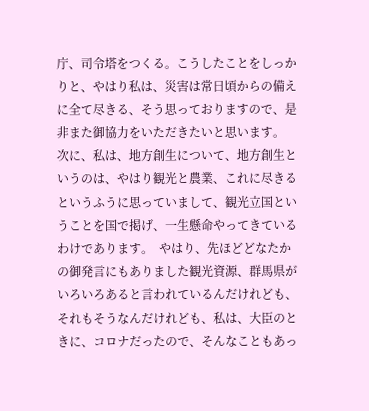庁、司令塔をつくる。こうしたことをしっかりと、やはり私は、災害は常日頃からの備えに全て尽きる、そう思っておりますので、是非また御協力をいただきたいと思います。  次に、私は、地方創生について、地方創生というのは、やはり観光と農業、これに尽きるというふうに思っていまして、観光立国ということを国で掲げ、一生懸命やってきているわけであります。  やはり、先ほどどなたかの御発言にもありました観光資源、群馬県がいろいろあると言われているんだけれども、それもそうなんだけれども、私は、大臣のときに、コロナだったので、そんなこともあっ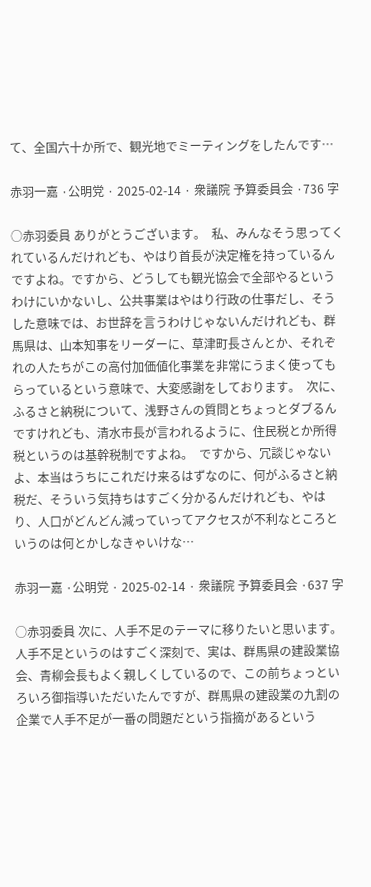て、全国六十か所で、観光地でミーティングをしたんです…

赤羽一嘉 ·公明党 · 2025-02-14 · 衆議院 予算委員会 ·736 字

○赤羽委員 ありがとうございます。  私、みんなそう思ってくれているんだけれども、やはり首長が決定権を持っているんですよね。ですから、どうしても観光協会で全部やるというわけにいかないし、公共事業はやはり行政の仕事だし、そうした意味では、お世辞を言うわけじゃないんだけれども、群馬県は、山本知事をリーダーに、草津町長さんとか、それぞれの人たちがこの高付加価値化事業を非常にうまく使ってもらっているという意味で、大変感謝をしております。  次に、ふるさと納税について、浅野さんの質問とちょっとダブるんですけれども、清水市長が言われるように、住民税とか所得税というのは基幹税制ですよね。  ですから、冗談じゃないよ、本当はうちにこれだけ来るはずなのに、何がふるさと納税だ、そういう気持ちはすごく分かるんだけれども、やはり、人口がどんどん減っていってアクセスが不利なところというのは何とかしなきゃいけな…

赤羽一嘉 ·公明党 · 2025-02-14 · 衆議院 予算委員会 ·637 字

○赤羽委員 次に、人手不足のテーマに移りたいと思います。  人手不足というのはすごく深刻で、実は、群馬県の建設業協会、青柳会長もよく親しくしているので、この前ちょっといろいろ御指導いただいたんですが、群馬県の建設業の九割の企業で人手不足が一番の問題だという指摘があるという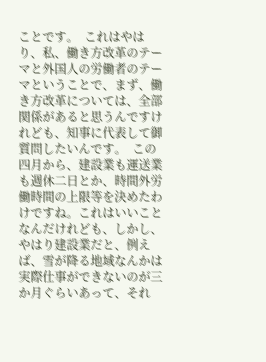ことです。  これはやはり、私、働き方改革のテーマと外国人の労働者のテーマということで、まず、働き方改革については、全部関係があると思うんですけれども、知事に代表して御質問したいんです。  この四月から、建設業も運送業も週休二日とか、時間外労働時間の上限等を決めたわけですね。これはいいことなんだけれども、しかし、やはり建設業だと、例えば、雪が降る地域なんかは実際仕事ができないのが三か月ぐらいあって、それ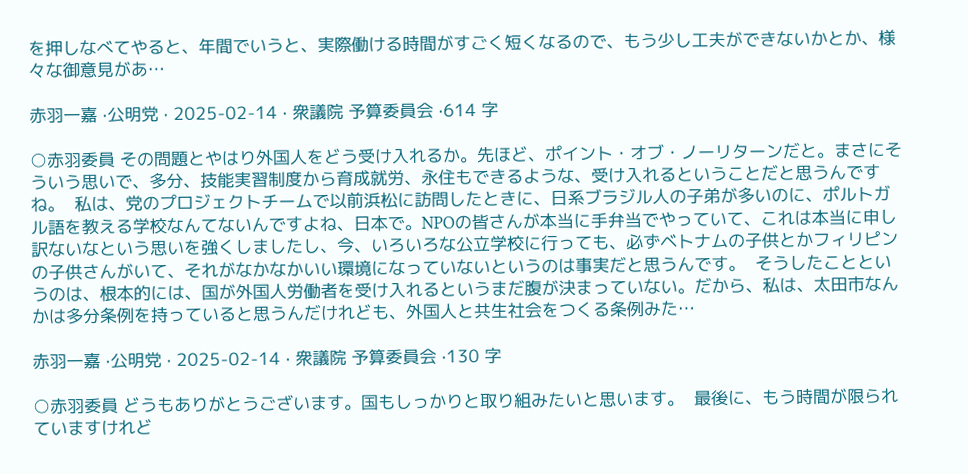を押しなべてやると、年間でいうと、実際働ける時間がすごく短くなるので、もう少し工夫ができないかとか、様々な御意見があ…

赤羽一嘉 ·公明党 · 2025-02-14 · 衆議院 予算委員会 ·614 字

○赤羽委員 その問題とやはり外国人をどう受け入れるか。先ほど、ポイント・オブ・ノーリターンだと。まさにそういう思いで、多分、技能実習制度から育成就労、永住もできるような、受け入れるということだと思うんですね。  私は、党のプロジェクトチームで以前浜松に訪問したときに、日系ブラジル人の子弟が多いのに、ポルトガル語を教える学校なんてないんですよね、日本で。NPOの皆さんが本当に手弁当でやっていて、これは本当に申し訳ないなという思いを強くしましたし、今、いろいろな公立学校に行っても、必ずベトナムの子供とかフィリピンの子供さんがいて、それがなかなかいい環境になっていないというのは事実だと思うんです。  そうしたことというのは、根本的には、国が外国人労働者を受け入れるというまだ腹が決まっていない。だから、私は、太田市なんかは多分条例を持っていると思うんだけれども、外国人と共生社会をつくる条例みた…

赤羽一嘉 ·公明党 · 2025-02-14 · 衆議院 予算委員会 ·130 字

○赤羽委員 どうもありがとうございます。国もしっかりと取り組みたいと思います。  最後に、もう時間が限られていますけれど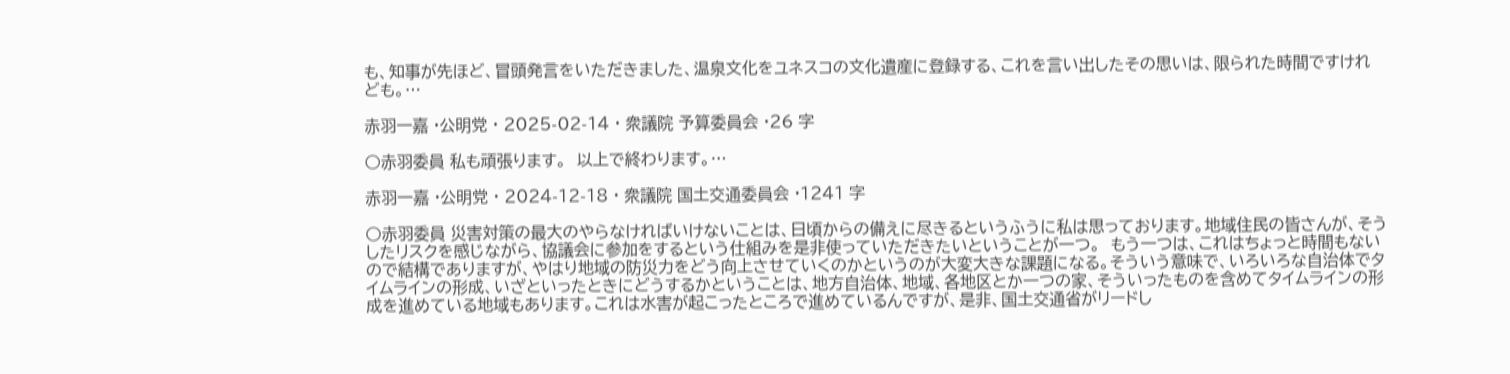も、知事が先ほど、冒頭発言をいただきました、温泉文化をユネスコの文化遺産に登録する、これを言い出したその思いは、限られた時間ですけれども。…

赤羽一嘉 ·公明党 · 2025-02-14 · 衆議院 予算委員会 ·26 字

○赤羽委員 私も頑張ります。  以上で終わります。…

赤羽一嘉 ·公明党 · 2024-12-18 · 衆議院 国土交通委員会 ·1241 字

○赤羽委員 災害対策の最大のやらなければいけないことは、日頃からの備えに尽きるというふうに私は思っております。地域住民の皆さんが、そうしたリスクを感じながら、協議会に参加をするという仕組みを是非使っていただきたいということが一つ。  もう一つは、これはちょっと時間もないので結構でありますが、やはり地域の防災力をどう向上させていくのかというのが大変大きな課題になる。そういう意味で、いろいろな自治体でタイムラインの形成、いざといったときにどうするかということは、地方自治体、地域、各地区とか一つの家、そういったものを含めてタイムラインの形成を進めている地域もあります。これは水害が起こったところで進めているんですが、是非、国土交通省がリードし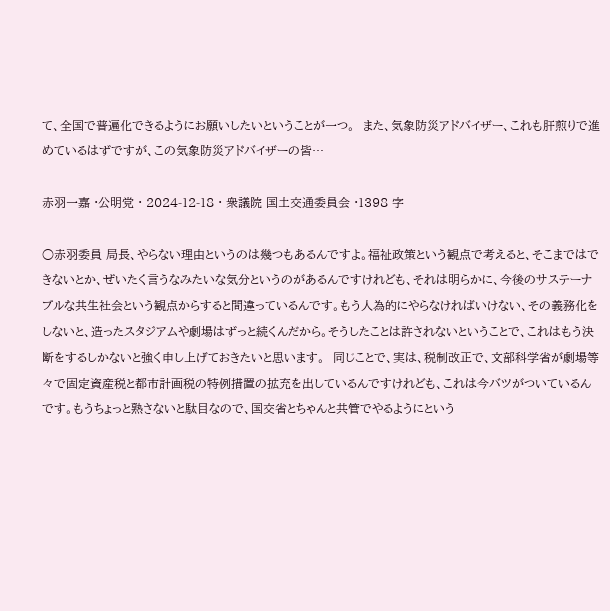て、全国で普遍化できるようにお願いしたいということが一つ。  また、気象防災アドバイザー、これも肝煎りで進めているはずですが、この気象防災アドバイザーの皆…

赤羽一嘉 ·公明党 · 2024-12-18 · 衆議院 国土交通委員会 ·1398 字

○赤羽委員 局長、やらない理由というのは幾つもあるんですよ。福祉政策という観点で考えると、そこまではできないとか、ぜいたく言うなみたいな気分というのがあるんですけれども、それは明らかに、今後のサステーナブルな共生社会という観点からすると間違っているんです。もう人為的にやらなければいけない、その義務化をしないと、造ったスタジアムや劇場はずっと続くんだから。そうしたことは許されないということで、これはもう決断をするしかないと強く申し上げておきたいと思います。  同じことで、実は、税制改正で、文部科学省が劇場等々で固定資産税と都市計画税の特例措置の拡充を出しているんですけれども、これは今バツがついているんです。もうちょっと熟さないと駄目なので、国交省とちゃんと共管でやるようにという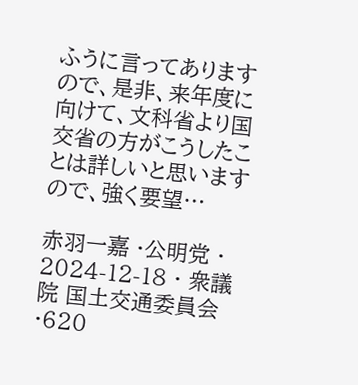ふうに言ってありますので、是非、来年度に向けて、文科省より国交省の方がこうしたことは詳しいと思いますので、強く要望…

赤羽一嘉 ·公明党 · 2024-12-18 · 衆議院 国土交通委員会 ·620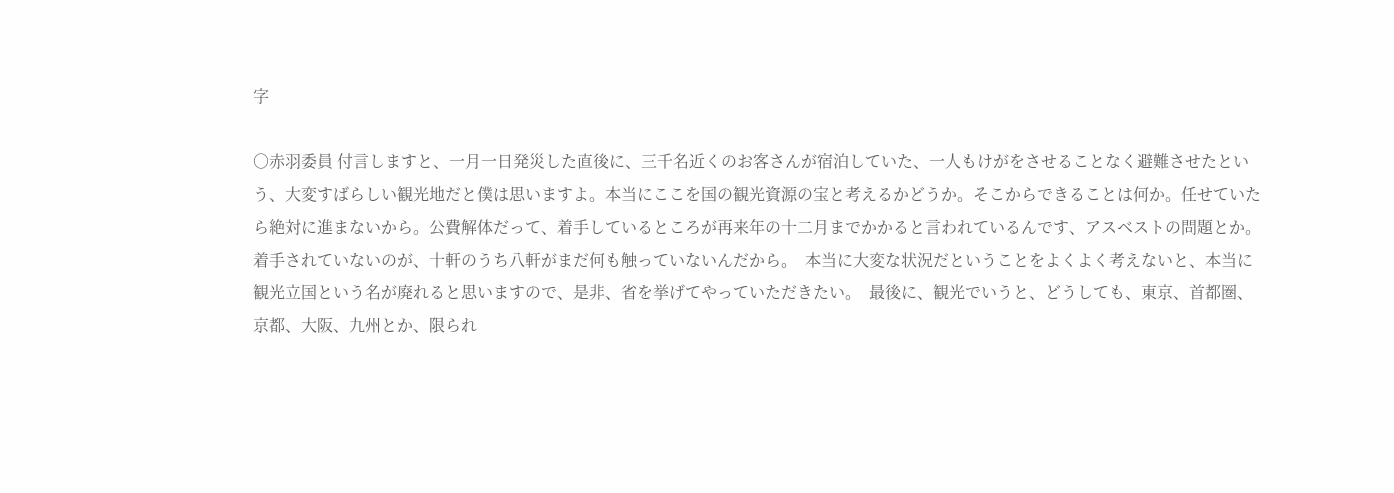字

○赤羽委員 付言しますと、一月一日発災した直後に、三千名近くのお客さんが宿泊していた、一人もけがをさせることなく避難させたという、大変すばらしい観光地だと僕は思いますよ。本当にここを国の観光資源の宝と考えるかどうか。そこからできることは何か。任せていたら絶対に進まないから。公費解体だって、着手しているところが再来年の十二月までかかると言われているんです、アスベストの問題とか。着手されていないのが、十軒のうち八軒がまだ何も触っていないんだから。  本当に大変な状況だということをよくよく考えないと、本当に観光立国という名が廃れると思いますので、是非、省を挙げてやっていただきたい。  最後に、観光でいうと、どうしても、東京、首都圏、京都、大阪、九州とか、限られ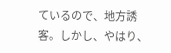ているので、地方誘客。しかし、やはり、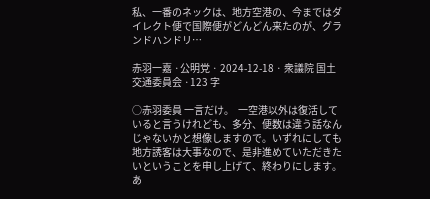私、一番のネックは、地方空港の、今まではダイレクト便で国際便がどんどん来たのが、グランドハンドリ…

赤羽一嘉 ·公明党 · 2024-12-18 · 衆議院 国土交通委員会 ·123 字

○赤羽委員 一言だけ。  一空港以外は復活していると言うけれども、多分、便数は違う話なんじゃないかと想像しますので。いずれにしても地方誘客は大事なので、是非進めていただきたいということを申し上げて、終わりにします。  あ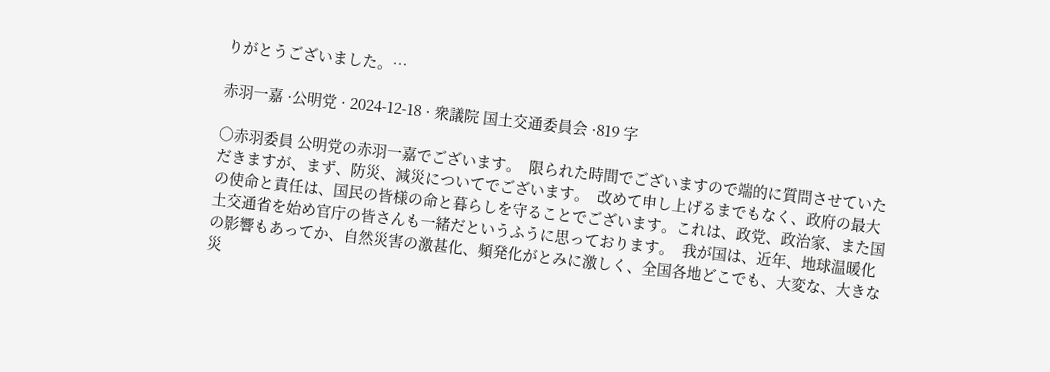りがとうございました。…

赤羽一嘉 ·公明党 · 2024-12-18 · 衆議院 国土交通委員会 ·819 字

○赤羽委員 公明党の赤羽一嘉でございます。  限られた時間でございますので端的に質問させていただきますが、まず、防災、減災についてでございます。  改めて申し上げるまでもなく、政府の最大の使命と責任は、国民の皆様の命と暮らしを守ることでございます。これは、政党、政治家、また国土交通省を始め官庁の皆さんも一緒だというふうに思っております。  我が国は、近年、地球温暖化の影響もあってか、自然災害の激甚化、頻発化がとみに激しく、全国各地どこでも、大変な、大きな災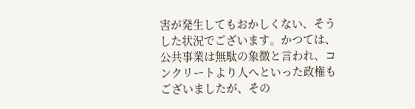害が発生してもおかしくない、そうした状況でございます。かつては、公共事業は無駄の象徴と言われ、コンクリートより人へといった政権もございましたが、その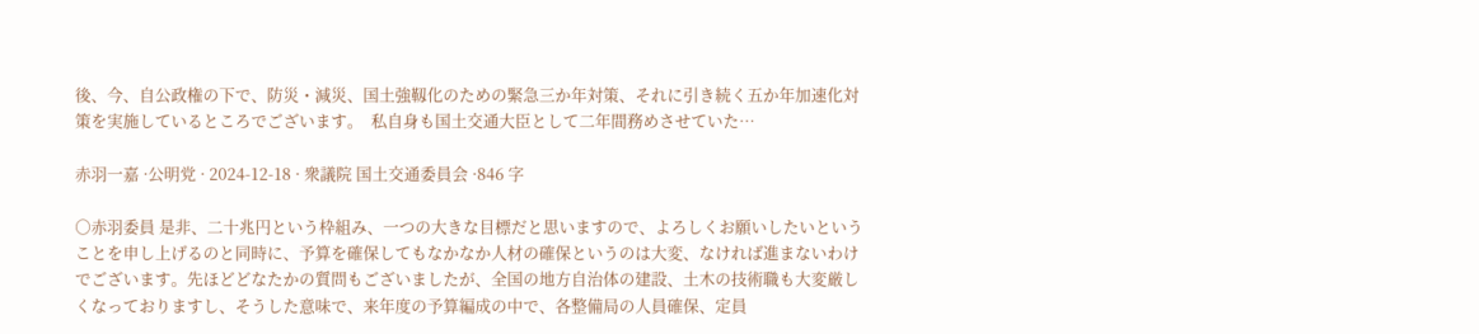後、今、自公政権の下で、防災・減災、国土強靱化のための緊急三か年対策、それに引き続く五か年加速化対策を実施しているところでございます。  私自身も国土交通大臣として二年間務めさせていた…

赤羽一嘉 ·公明党 · 2024-12-18 · 衆議院 国土交通委員会 ·846 字

○赤羽委員 是非、二十兆円という枠組み、一つの大きな目標だと思いますので、よろしくお願いしたいということを申し上げるのと同時に、予算を確保してもなかなか人材の確保というのは大変、なければ進まないわけでございます。先ほどどなたかの質問もございましたが、全国の地方自治体の建設、土木の技術職も大変厳しくなっておりますし、そうした意味で、来年度の予算編成の中で、各整備局の人員確保、定員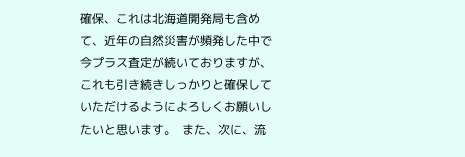確保、これは北海道開発局も含めて、近年の自然災害が頻発した中で今プラス査定が続いておりますが、これも引き続きしっかりと確保していただけるようによろしくお願いしたいと思います。  また、次に、流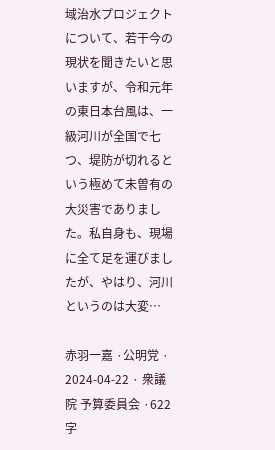域治水プロジェクトについて、若干今の現状を聞きたいと思いますが、令和元年の東日本台風は、一級河川が全国で七つ、堤防が切れるという極めて未曽有の大災害でありました。私自身も、現場に全て足を運びましたが、やはり、河川というのは大変…

赤羽一嘉 ·公明党 · 2024-04-22 · 衆議院 予算委員会 ·622 字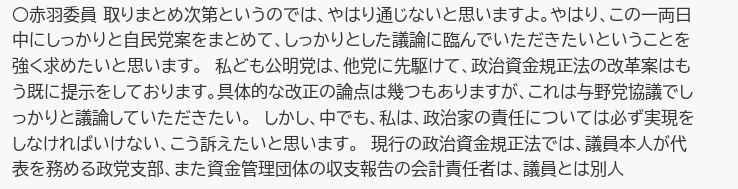○赤羽委員 取りまとめ次第というのでは、やはり通じないと思いますよ。やはり、この一両日中にしっかりと自民党案をまとめて、しっかりとした議論に臨んでいただきたいということを強く求めたいと思います。  私ども公明党は、他党に先駆けて、政治資金規正法の改革案はもう既に提示をしております。具体的な改正の論点は幾つもありますが、これは与野党協議でしっかりと議論していただきたい。  しかし、中でも、私は、政治家の責任については必ず実現をしなければいけない、こう訴えたいと思います。  現行の政治資金規正法では、議員本人が代表を務める政党支部、また資金管理団体の収支報告の会計責任者は、議員とは別人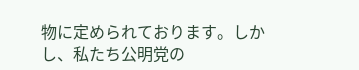物に定められております。しかし、私たち公明党の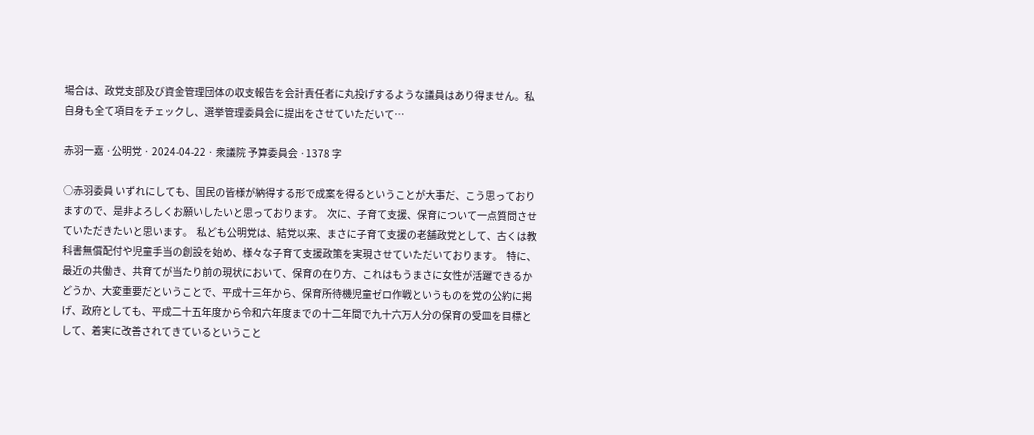場合は、政党支部及び資金管理団体の収支報告を会計責任者に丸投げするような議員はあり得ません。私自身も全て項目をチェックし、選挙管理委員会に提出をさせていただいて…

赤羽一嘉 ·公明党 · 2024-04-22 · 衆議院 予算委員会 ·1378 字

○赤羽委員 いずれにしても、国民の皆様が納得する形で成案を得るということが大事だ、こう思っておりますので、是非よろしくお願いしたいと思っております。  次に、子育て支援、保育について一点質問させていただきたいと思います。  私ども公明党は、結党以来、まさに子育て支援の老舗政党として、古くは教科書無償配付や児童手当の創設を始め、様々な子育て支援政策を実現させていただいております。  特に、最近の共働き、共育てが当たり前の現状において、保育の在り方、これはもうまさに女性が活躍できるかどうか、大変重要だということで、平成十三年から、保育所待機児童ゼロ作戦というものを党の公約に掲げ、政府としても、平成二十五年度から令和六年度までの十二年間で九十六万人分の保育の受皿を目標として、着実に改善されてきているということ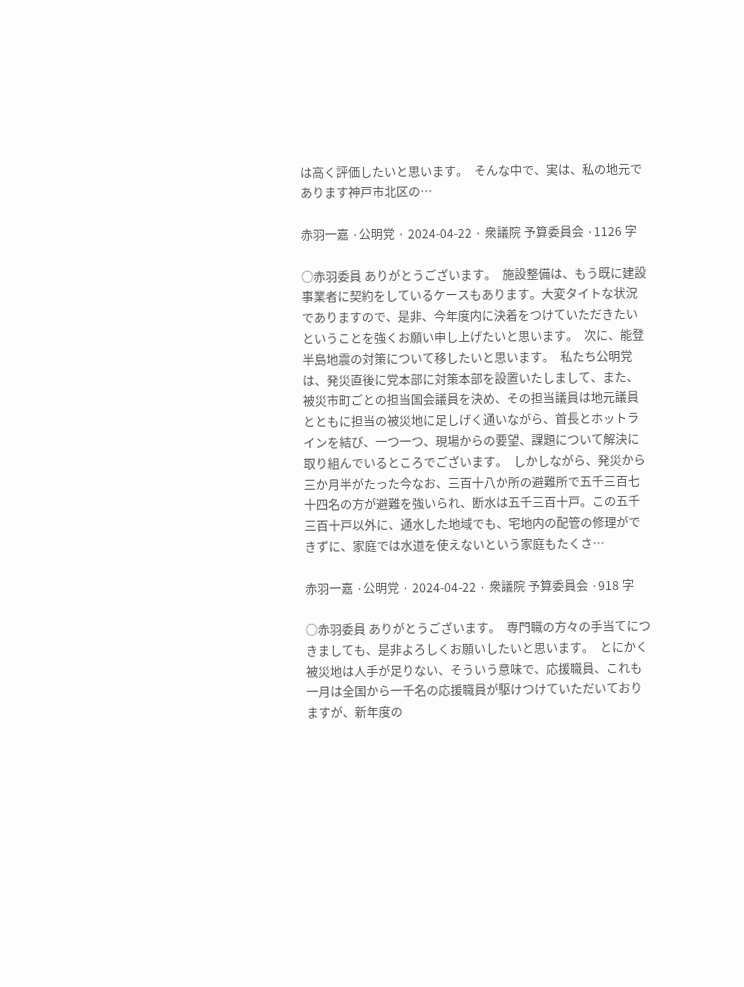は高く評価したいと思います。  そんな中で、実は、私の地元であります神戸市北区の…

赤羽一嘉 ·公明党 · 2024-04-22 · 衆議院 予算委員会 ·1126 字

○赤羽委員 ありがとうございます。  施設整備は、もう既に建設事業者に契約をしているケースもあります。大変タイトな状況でありますので、是非、今年度内に決着をつけていただきたいということを強くお願い申し上げたいと思います。  次に、能登半島地震の対策について移したいと思います。  私たち公明党は、発災直後に党本部に対策本部を設置いたしまして、また、被災市町ごとの担当国会議員を決め、その担当議員は地元議員とともに担当の被災地に足しげく通いながら、首長とホットラインを結び、一つ一つ、現場からの要望、課題について解決に取り組んでいるところでございます。  しかしながら、発災から三か月半がたった今なお、三百十八か所の避難所で五千三百七十四名の方が避難を強いられ、断水は五千三百十戸。この五千三百十戸以外に、通水した地域でも、宅地内の配管の修理ができずに、家庭では水道を使えないという家庭もたくさ…

赤羽一嘉 ·公明党 · 2024-04-22 · 衆議院 予算委員会 ·918 字

○赤羽委員 ありがとうございます。  専門職の方々の手当てにつきましても、是非よろしくお願いしたいと思います。  とにかく被災地は人手が足りない、そういう意味で、応援職員、これも一月は全国から一千名の応援職員が駆けつけていただいておりますが、新年度の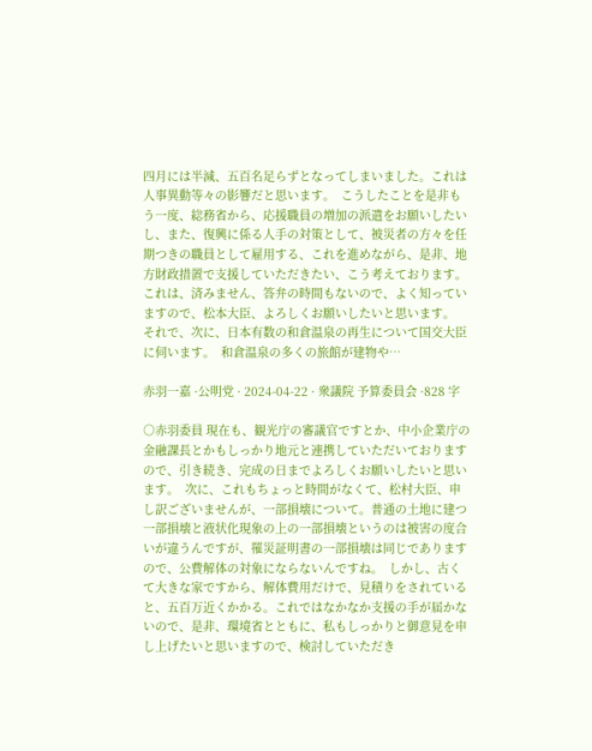四月には半減、五百名足らずとなってしまいました。これは人事異動等々の影響だと思います。  こうしたことを是非もう一度、総務省から、応援職員の増加の派遣をお願いしたいし、また、復興に係る人手の対策として、被災者の方々を任期つきの職員として雇用する、これを進めながら、是非、地方財政措置で支援していただきたい、こう考えております。  これは、済みません、答弁の時間もないので、よく知っていますので、松本大臣、よろしくお願いしたいと思います。  それで、次に、日本有数の和倉温泉の再生について国交大臣に伺います。  和倉温泉の多くの旅館が建物や…

赤羽一嘉 ·公明党 · 2024-04-22 · 衆議院 予算委員会 ·828 字

○赤羽委員 現在も、観光庁の審議官ですとか、中小企業庁の金融課長とかもしっかり地元と連携していただいておりますので、引き続き、完成の日までよろしくお願いしたいと思います。  次に、これもちょっと時間がなくて、松村大臣、申し訳ございませんが、一部損壊について。普通の土地に建つ一部損壊と液状化現象の上の一部損壊というのは被害の度合いが違うんですが、罹災証明書の一部損壊は同じでありますので、公費解体の対象にならないんですね。  しかし、古くて大きな家ですから、解体費用だけで、見積りをされていると、五百万近くかかる。これではなかなか支援の手が届かないので、是非、環境省とともに、私もしっかりと御意見を申し上げたいと思いますので、検討していただき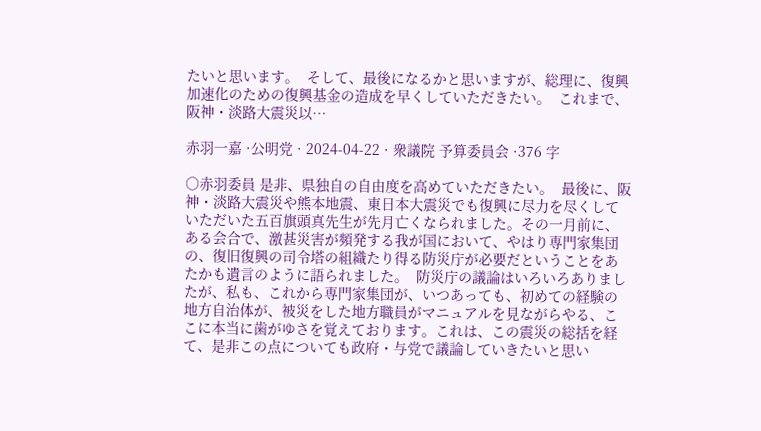たいと思います。  そして、最後になるかと思いますが、総理に、復興加速化のための復興基金の造成を早くしていただきたい。  これまで、阪神・淡路大震災以…

赤羽一嘉 ·公明党 · 2024-04-22 · 衆議院 予算委員会 ·376 字

○赤羽委員 是非、県独自の自由度を高めていただきたい。  最後に、阪神・淡路大震災や熊本地震、東日本大震災でも復興に尽力を尽くしていただいた五百旗頭真先生が先月亡くなられました。その一月前に、ある会合で、激甚災害が頻発する我が国において、やはり専門家集団の、復旧復興の司令塔の組織たり得る防災庁が必要だということをあたかも遺言のように語られました。  防災庁の議論はいろいろありましたが、私も、これから専門家集団が、いつあっても、初めての経験の地方自治体が、被災をした地方職員がマニュアルを見ながらやる、ここに本当に歯がゆさを覚えております。これは、この震災の総括を経て、是非この点についても政府・与党で議論していきたいと思い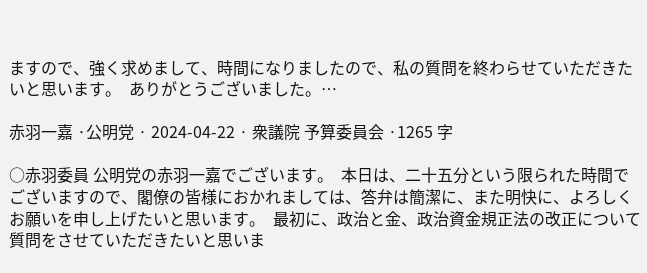ますので、強く求めまして、時間になりましたので、私の質問を終わらせていただきたいと思います。  ありがとうございました。…

赤羽一嘉 ·公明党 · 2024-04-22 · 衆議院 予算委員会 ·1265 字

○赤羽委員 公明党の赤羽一嘉でございます。  本日は、二十五分という限られた時間でございますので、閣僚の皆様におかれましては、答弁は簡潔に、また明快に、よろしくお願いを申し上げたいと思います。  最初に、政治と金、政治資金規正法の改正について質問をさせていただきたいと思いま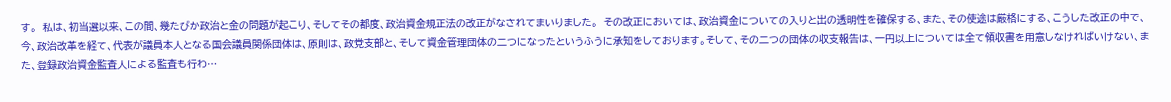す。  私は、初当選以来、この間、幾たびか政治と金の問題が起こり、そしてその都度、政治資金規正法の改正がなされてまいりました。  その改正においては、政治資金についての入りと出の透明性を確保する、また、その使途は厳格にする、こうした改正の中で、今、政治改革を経て、代表が議員本人となる国会議員関係団体は、原則は、政党支部と、そして資金管理団体の二つになったというふうに承知をしております。そして、その二つの団体の収支報告は、一円以上については全て領収書を用意しなければいけない、また、登録政治資金監査人による監査も行わ…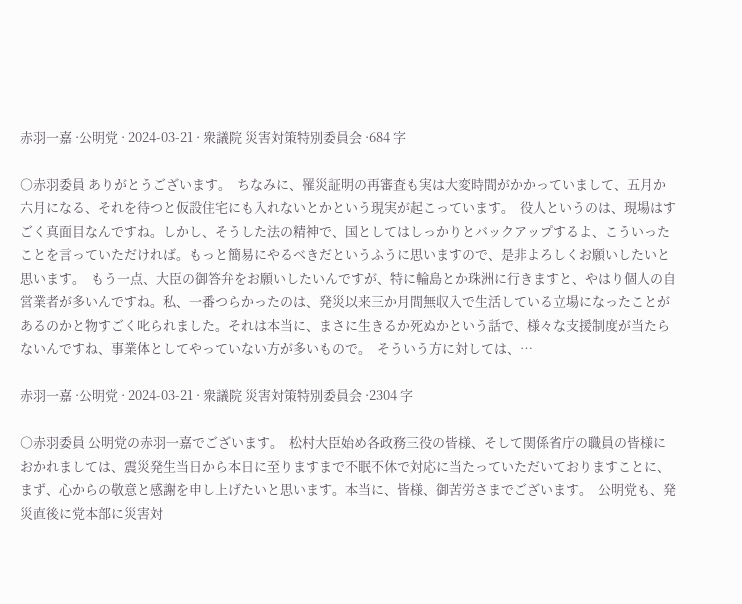赤羽一嘉 ·公明党 · 2024-03-21 · 衆議院 災害対策特別委員会 ·684 字

○赤羽委員 ありがとうございます。  ちなみに、罹災証明の再審査も実は大変時間がかかっていまして、五月か六月になる、それを待つと仮設住宅にも入れないとかという現実が起こっています。  役人というのは、現場はすごく真面目なんですね。しかし、そうした法の精神で、国としてはしっかりとバックアップするよ、こういったことを言っていただければ。もっと簡易にやるべきだというふうに思いますので、是非よろしくお願いしたいと思います。  もう一点、大臣の御答弁をお願いしたいんですが、特に輪島とか珠洲に行きますと、やはり個人の自営業者が多いんですね。私、一番つらかったのは、発災以来三か月間無収入で生活している立場になったことがあるのかと物すごく叱られました。それは本当に、まさに生きるか死ぬかという話で、様々な支援制度が当たらないんですね、事業体としてやっていない方が多いもので。  そういう方に対しては、…

赤羽一嘉 ·公明党 · 2024-03-21 · 衆議院 災害対策特別委員会 ·2304 字

○赤羽委員 公明党の赤羽一嘉でございます。  松村大臣始め各政務三役の皆様、そして関係省庁の職員の皆様におかれましては、震災発生当日から本日に至りますまで不眠不休で対応に当たっていただいておりますことに、まず、心からの敬意と感謝を申し上げたいと思います。本当に、皆様、御苦労さまでございます。  公明党も、発災直後に党本部に災害対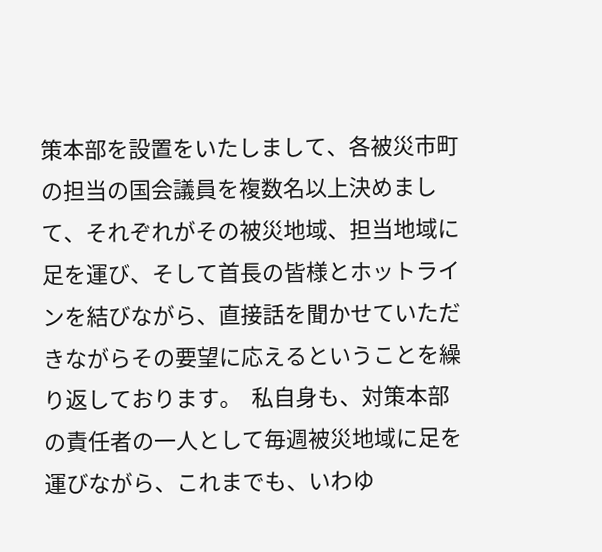策本部を設置をいたしまして、各被災市町の担当の国会議員を複数名以上決めまして、それぞれがその被災地域、担当地域に足を運び、そして首長の皆様とホットラインを結びながら、直接話を聞かせていただきながらその要望に応えるということを繰り返しております。  私自身も、対策本部の責任者の一人として毎週被災地域に足を運びながら、これまでも、いわゆ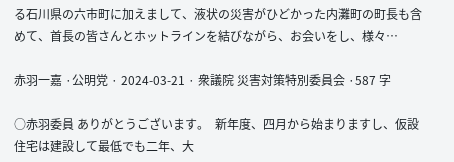る石川県の六市町に加えまして、液状の災害がひどかった内灘町の町長も含めて、首長の皆さんとホットラインを結びながら、お会いをし、様々…

赤羽一嘉 ·公明党 · 2024-03-21 · 衆議院 災害対策特別委員会 ·587 字

○赤羽委員 ありがとうございます。  新年度、四月から始まりますし、仮設住宅は建設して最低でも二年、大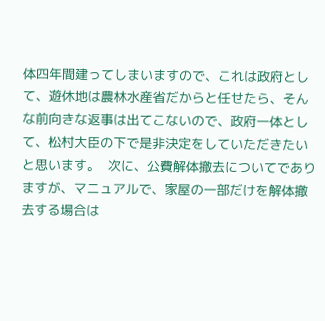体四年間建ってしまいますので、これは政府として、遊休地は農林水産省だからと任せたら、そんな前向きな返事は出てこないので、政府一体として、松村大臣の下で是非決定をしていただきたいと思います。  次に、公費解体撤去についてでありますが、マニュアルで、家屋の一部だけを解体撤去する場合は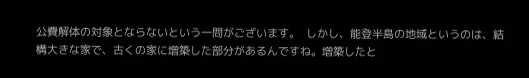公費解体の対象とならないという一問がございます。  しかし、能登半島の地域というのは、結構大きな家で、古くの家に増築した部分があるんですね。増築したと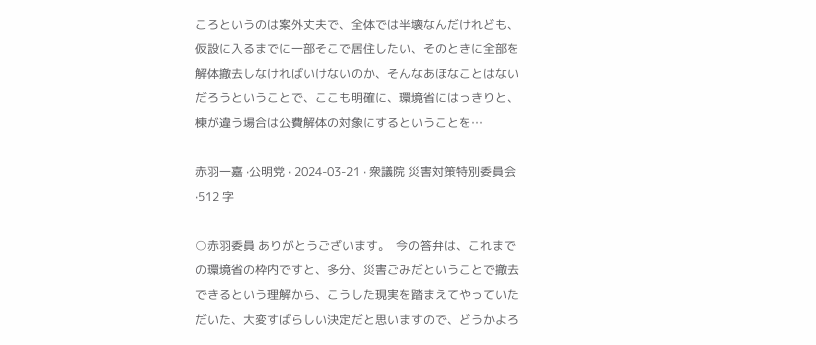ころというのは案外丈夫で、全体では半壊なんだけれども、仮設に入るまでに一部そこで居住したい、そのときに全部を解体撤去しなければいけないのか、そんなあほなことはないだろうということで、ここも明確に、環境省にはっきりと、棟が違う場合は公費解体の対象にするということを…

赤羽一嘉 ·公明党 · 2024-03-21 · 衆議院 災害対策特別委員会 ·512 字

○赤羽委員 ありがとうございます。  今の答弁は、これまでの環境省の枠内ですと、多分、災害ごみだということで撤去できるという理解から、こうした現実を踏まえてやっていただいた、大変すばらしい決定だと思いますので、どうかよろ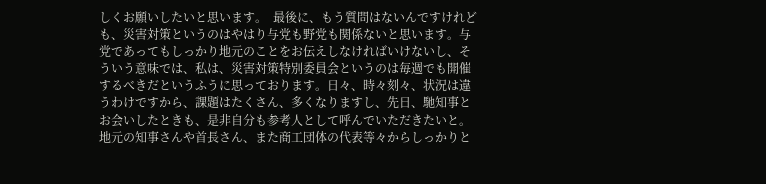しくお願いしたいと思います。  最後に、もう質問はないんですけれども、災害対策というのはやはり与党も野党も関係ないと思います。与党であってもしっかり地元のことをお伝えしなければいけないし、そういう意味では、私は、災害対策特別委員会というのは毎週でも開催するべきだというふうに思っております。日々、時々刻々、状況は違うわけですから、課題はたくさん、多くなりますし、先日、馳知事とお会いしたときも、是非自分も参考人として呼んでいただきたいと。  地元の知事さんや首長さん、また商工団体の代表等々からしっかりと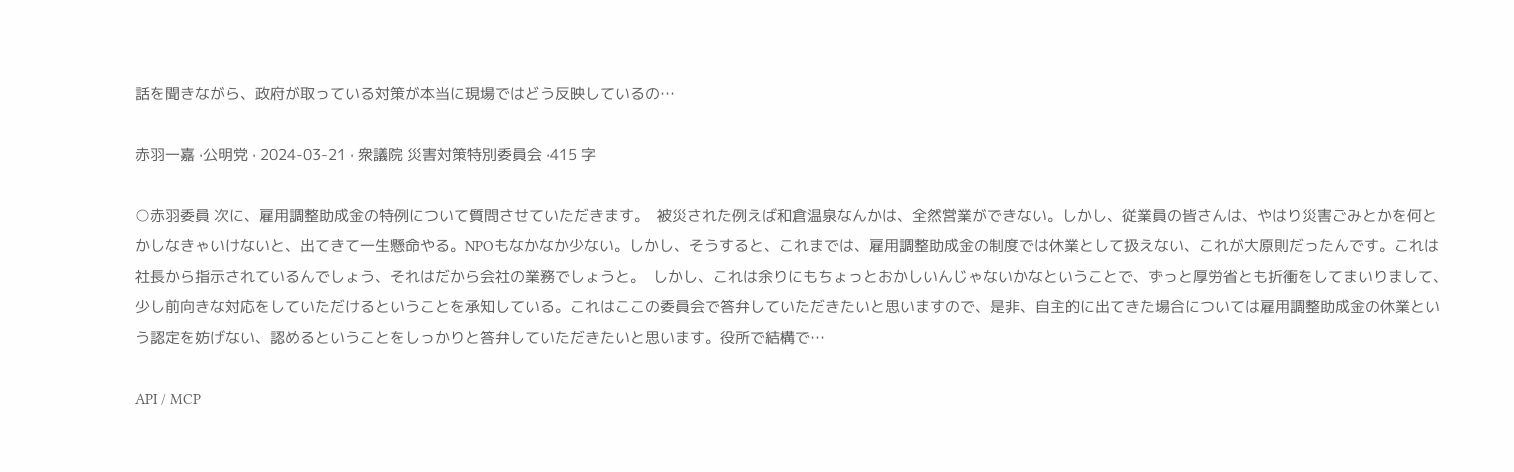話を聞きながら、政府が取っている対策が本当に現場ではどう反映しているの…

赤羽一嘉 ·公明党 · 2024-03-21 · 衆議院 災害対策特別委員会 ·415 字

○赤羽委員 次に、雇用調整助成金の特例について質問させていただきます。  被災された例えば和倉温泉なんかは、全然営業ができない。しかし、従業員の皆さんは、やはり災害ごみとかを何とかしなきゃいけないと、出てきて一生懸命やる。NPOもなかなか少ない。しかし、そうすると、これまでは、雇用調整助成金の制度では休業として扱えない、これが大原則だったんです。これは社長から指示されているんでしょう、それはだから会社の業務でしょうと。  しかし、これは余りにもちょっとおかしいんじゃないかなということで、ずっと厚労省とも折衝をしてまいりまして、少し前向きな対応をしていただけるということを承知している。これはここの委員会で答弁していただきたいと思いますので、是非、自主的に出てきた場合については雇用調整助成金の休業という認定を妨げない、認めるということをしっかりと答弁していただきたいと思います。役所で結構で…

API / MCP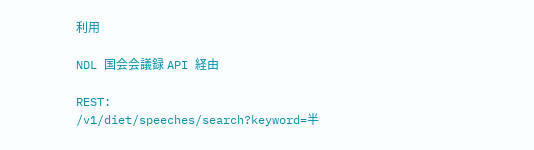利用

NDL 国会会議録 API 経由

REST: /v1/diet/speeches/search?keyword=半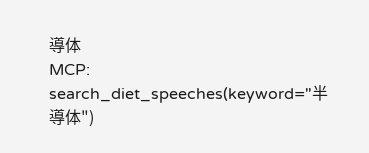導体
MCP: search_diet_speeches(keyword="半導体")